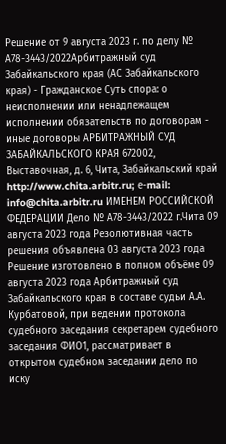Решение от 9 августа 2023 г. по делу № А78-3443/2022Арбитражный суд Забайкальского края (АС Забайкальского края) - Гражданское Суть спора: о неисполнении или ненадлежащем исполнении обязательств по договорам - иные договоры АРБИТРАЖНЫЙ СУД ЗАБАЙКАЛЬСКОГО КРАЯ 672002, Выставочная, д. 6, Чита, Забайкальский край http://www.chita.arbitr.ru; е-mail: info@chita.arbitr.ru ИМЕНЕМ РОССИЙСКОЙ ФЕДЕРАЦИИ Дело № А78-3443/2022 г.Чита 09 августа 2023 года Резолютивная часть решения объявлена 03 августа 2023 года Решение изготовлено в полном объёме 09 августа 2023 года Арбитражный суд Забайкальского края в составе судьи А.А. Курбатовой, при ведении протокола судебного заседания секретарем судебного заседания ФИО1, рассматривает в открытом судебном заседании дело по иску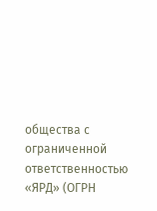общества с ограниченной ответственностью «ЯРД» (ОГРН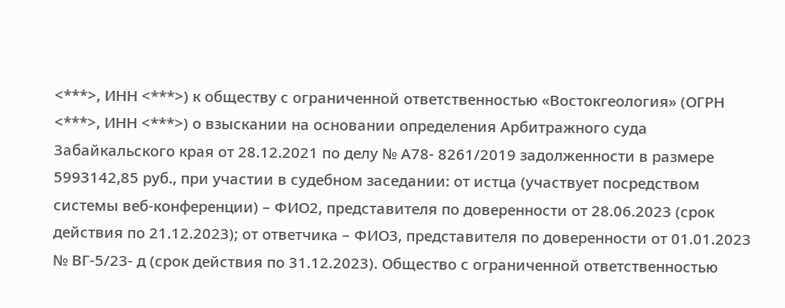<***>, ИНН <***>) к обществу с ограниченной ответственностью «Востокгеология» (ОГРН <***>, ИНН <***>) о взыскании на основании определения Арбитражного суда Забайкальского края от 28.12.2021 по делу № А78- 8261/2019 задолженности в размере 5993142,85 руб., при участии в судебном заседании: от истца (участвует посредством системы веб-конференции) – ФИО2, представителя по доверенности от 28.06.2023 (срок действия по 21.12.2023); от ответчика – ФИО3, представителя по доверенности от 01.01.2023 № ВГ-5/23- д (срок действия по 31.12.2023). Общество с ограниченной ответственностью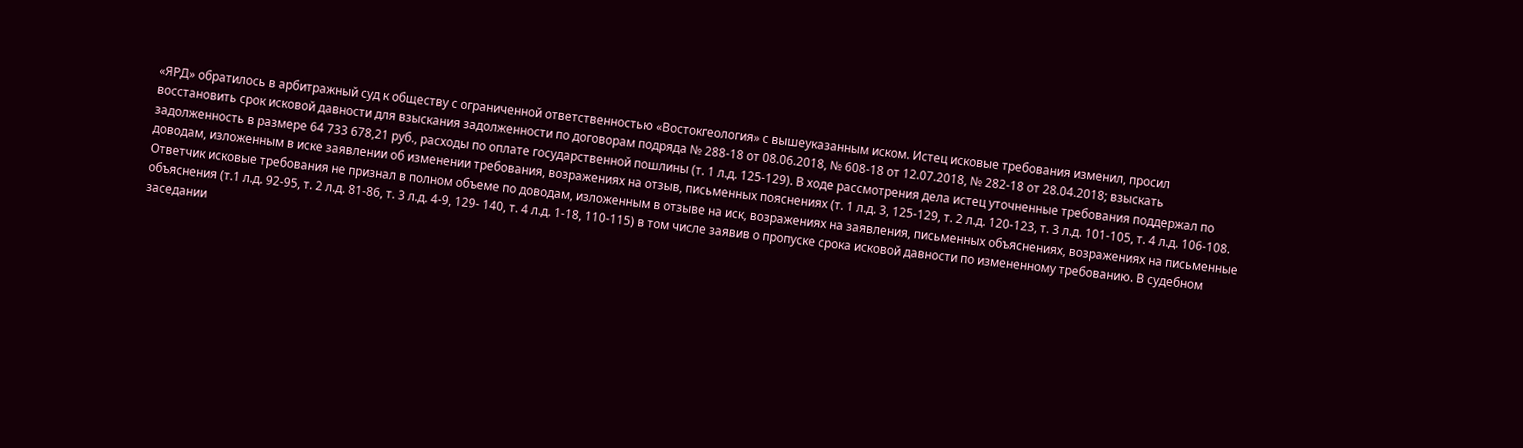«ЯРД» обратилось в арбитражный суд к обществу с ограниченной ответственностью «Востокгеология» с вышеуказанным иском. Истец исковые требования изменил, просил восстановить срок исковой давности для взыскания задолженности по договорам подряда № 288-18 от 08.06.2018, № 608-18 от 12.07.2018, № 282-18 от 28.04.2018; взыскать задолженность в размере 64 733 678,21 руб., расходы по оплате государственной пошлины (т. 1 л.д. 125-129). В ходе рассмотрения дела истец уточненные требования поддержал по доводам, изложенным в иске заявлении об изменении требования, возражениях на отзыв, письменных пояснениях (т. 1 л.д. 3, 125-129, т. 2 л.д. 120-123, т. 3 л.д. 101-105, т. 4 л.д. 106-108. Ответчик исковые требования не признал в полном объеме по доводам, изложенным в отзыве на иск, возражениях на заявления, письменных объяснениях, возражениях на письменные объяснения (т.1 л.д. 92-95, т. 2 л.д. 81-86, т. 3 л.д. 4-9, 129- 140, т. 4 л.д. 1-18, 110-115) в том числе заявив о пропуске срока исковой давности по измененному требованию. В судебном заседании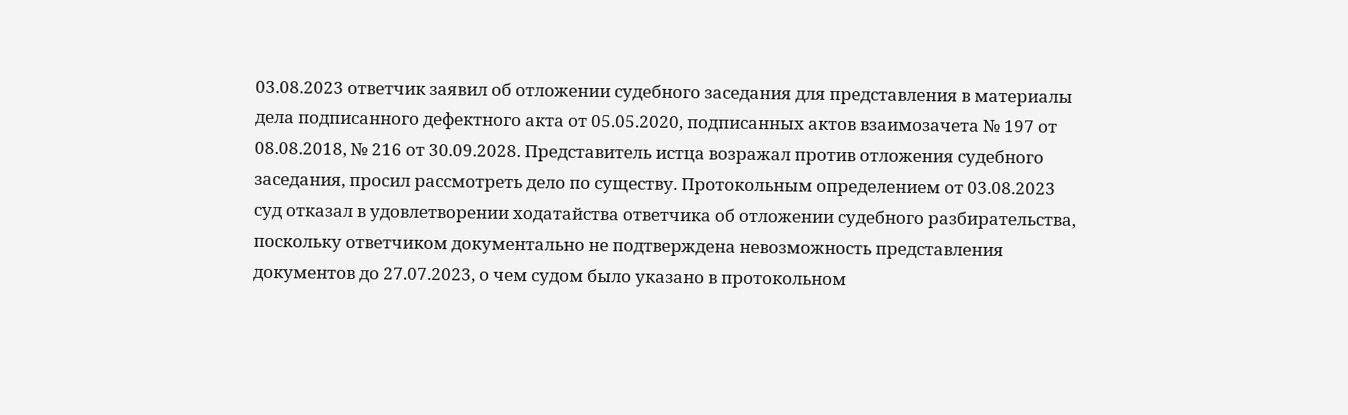03.08.2023 ответчик заявил об отложении судебного заседания для представления в материалы дела подписанного дефектного акта от 05.05.2020, подписанных актов взаимозачета № 197 от 08.08.2018, № 216 от 30.09.2028. Представитель истца возражал против отложения судебного заседания, просил рассмотреть дело по существу. Протокольным определением от 03.08.2023 суд отказал в удовлетворении ходатайства ответчика об отложении судебного разбирательства, поскольку ответчиком документально не подтверждена невозможность представления документов до 27.07.2023, о чем судом было указано в протокольном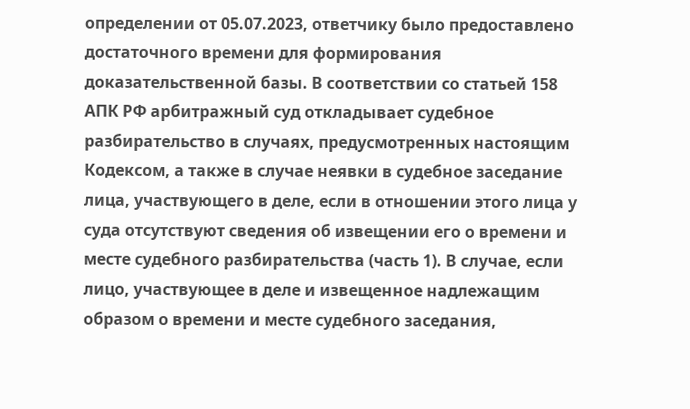определении от 05.07.2023, ответчику было предоставлено достаточного времени для формирования доказательственной базы. В соответствии со статьей 158 АПК РФ арбитражный суд откладывает судебное разбирательство в случаях, предусмотренных настоящим Кодексом, а также в случае неявки в судебное заседание лица, участвующего в деле, если в отношении этого лица у суда отсутствуют сведения об извещении его о времени и месте судебного разбирательства (часть 1). В случае, если лицо, участвующее в деле и извещенное надлежащим образом о времени и месте судебного заседания,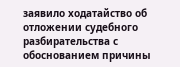заявило ходатайство об отложении судебного разбирательства с обоснованием причины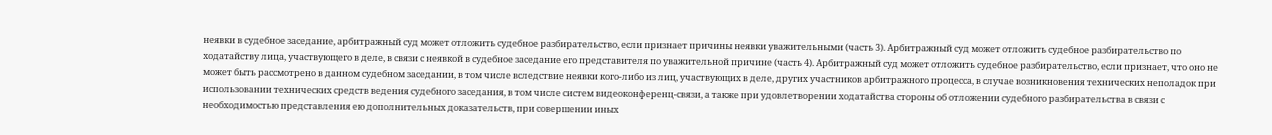неявки в судебное заседание, арбитражный суд может отложить судебное разбирательство, если признает причины неявки уважительными (часть 3). Арбитражный суд может отложить судебное разбирательство по ходатайству лица, участвующего в деле, в связи с неявкой в судебное заседание его представителя по уважительной причине (часть 4). Арбитражный суд может отложить судебное разбирательство, если признает, что оно не может быть рассмотрено в данном судебном заседании, в том числе вследствие неявки кого-либо из лиц, участвующих в деле, других участников арбитражного процесса, в случае возникновения технических неполадок при использовании технических средств ведения судебного заседания, в том числе систем видеоконференц-связи, а также при удовлетворении ходатайства стороны об отложении судебного разбирательства в связи с необходимостью представления ею дополнительных доказательств, при совершении иных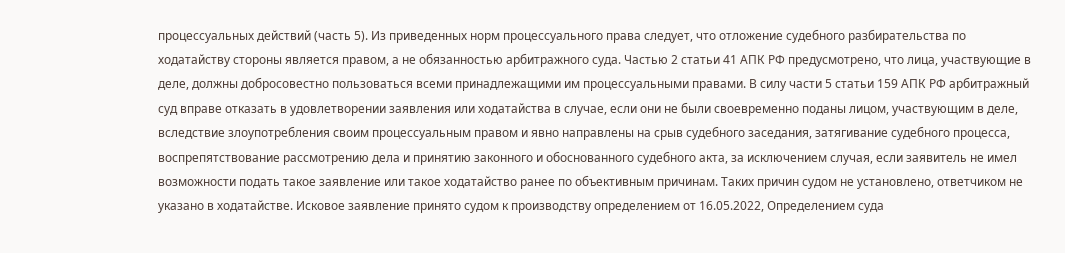процессуальных действий (часть 5). Из приведенных норм процессуального права следует, что отложение судебного разбирательства по ходатайству стороны является правом, а не обязанностью арбитражного суда. Частью 2 статьи 41 АПК РФ предусмотрено, что лица, участвующие в деле, должны добросовестно пользоваться всеми принадлежащими им процессуальными правами. В силу части 5 статьи 159 АПК РФ арбитражный суд вправе отказать в удовлетворении заявления или ходатайства в случае, если они не были своевременно поданы лицом, участвующим в деле, вследствие злоупотребления своим процессуальным правом и явно направлены на срыв судебного заседания, затягивание судебного процесса, воспрепятствование рассмотрению дела и принятию законного и обоснованного судебного акта, за исключением случая, если заявитель не имел возможности подать такое заявление или такое ходатайство ранее по объективным причинам. Таких причин судом не установлено, ответчиком не указано в ходатайстве. Исковое заявление принято судом к производству определением от 16.05.2022, Определением суда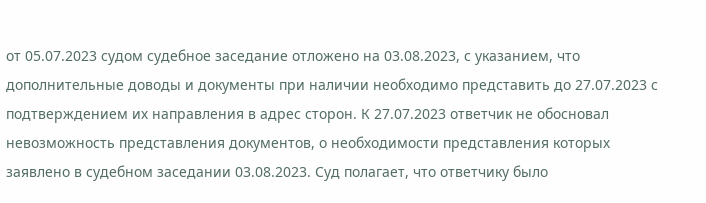от 05.07.2023 судом судебное заседание отложено на 03.08.2023, с указанием, что дополнительные доводы и документы при наличии необходимо представить до 27.07.2023 с подтверждением их направления в адрес сторон. К 27.07.2023 ответчик не обосновал невозможность представления документов, о необходимости представления которых заявлено в судебном заседании 03.08.2023. Суд полагает, что ответчику было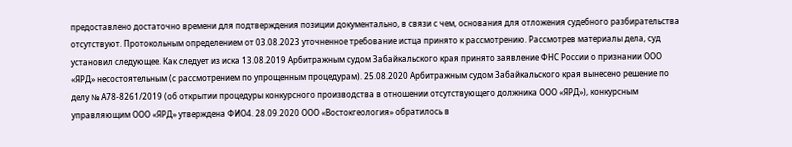предоставлено достаточно времени для подтверждения позиции документально, в связи с чем, основания для отложения судебного разбирательства отсутствуют. Протокольным определением от 03.08.2023 уточненное требование истца принято к рассмотрению. Рассмотрев материалы дела, суд установил следующее. Как следует из иска 13.08.2019 Арбитражным судом Забайкальского края принято заявление ФНС России о признании ООО «ЯРД» несостоятельным (с рассмотрением по упрощенным процедурам). 25.08.2020 Арбитражным судом Забайкальского края вынесено решение по делу № А78-8261/2019 (об открытии процедуры конкурсного производства в отношении отсутствующего должника ООО «ЯРД»), конкурсным управляющим ООО «ЯРД» утверждена ФИО4. 28.09.2020 ООО «Востокгеология» обратилось в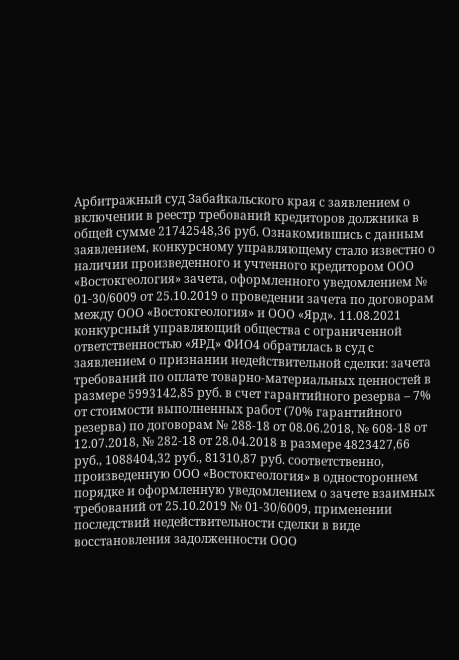Арбитражный суд Забайкальского края с заявлением о включении в реестр требований кредиторов должника в общей сумме 21742548,36 руб. Ознакомившись с данным заявлением, конкурсному управляющему стало известно о наличии произведенного и учтенного кредитором ООО «Востокгеология» зачета, оформленного уведомлением № 01-30/6009 от 25.10.2019 о проведении зачета по договорам между ООО «Востокгеология» и ООО «Ярд». 11.08.2021 конкурсный управляющий общества с ограниченной ответственностью «ЯРД» ФИО4 обратилась в суд с заявлением о признании недействительной сделки: зачета требований по оплате товарно-материальных ценностей в размере 5993142,85 руб. в счет гарантийного резерва – 7% от стоимости выполненных работ (70% гарантийного резерва) по договорам № 288-18 от 08.06.2018, № 608-18 от 12.07.2018, № 282-18 от 28.04.2018 в размере 4823427,66 руб., 1088404,32 руб., 81310,87 руб. соответственно, произведенную ООО «Востокгеология» в одностороннем порядке и оформленную уведомлением о зачете взаимных требований от 25.10.2019 № 01-30/6009, применении последствий недействительности сделки в виде восстановления задолженности ООО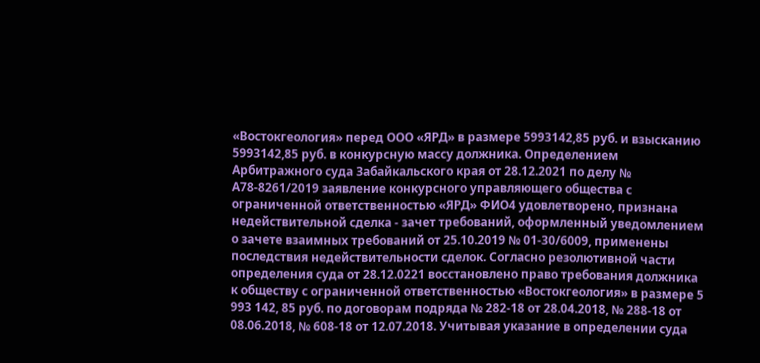«Востокгеология» перед ООО «ЯРД» в размере 5993142,85 руб. и взысканию 5993142,85 руб. в конкурсную массу должника. Определением Арбитражного суда Забайкальского края от 28.12.2021 по делу № А78-8261/2019 заявление конкурсного управляющего общества с ограниченной ответственностью «ЯРД» ФИО4 удовлетворено, признана недействительной сделка - зачет требований, оформленный уведомлением о зачете взаимных требований от 25.10.2019 № 01-30/6009, применены последствия недействительности сделок. Согласно резолютивной части определения суда от 28.12.0221 восстановлено право требования должника к обществу с ограниченной ответственностью «Востокгеология» в размере 5 993 142, 85 руб. по договорам подряда № 282-18 от 28.04.2018, № 288-18 от 08.06.2018, № 608-18 от 12.07.2018. Учитывая указание в определении суда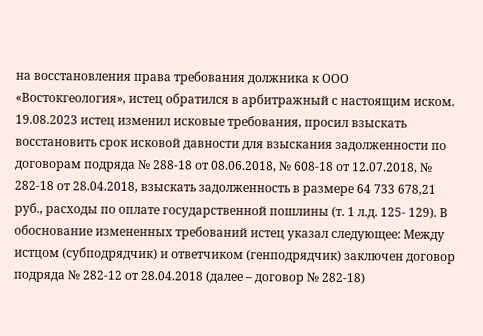на восстановления права требования должника к ООО «Востокгеология», истец обратился в арбитражный с настоящим иском. 19.08.2023 истец изменил исковые требования, просил взыскать восстановить срок исковой давности для взыскания задолженности по договорам подряда № 288-18 от 08.06.2018, № 608-18 от 12.07.2018, № 282-18 от 28.04.2018, взыскать задолженность в размере 64 733 678,21 руб., расходы по оплате государственной пошлины (т. 1 л.д. 125- 129). В обоснование измененных требований истец указал следующее: Между истцом (субподрядчик) и ответчиком (генподрядчик) заключен договор подряда № 282-12 от 28.04.2018 (далее – договор № 282-18)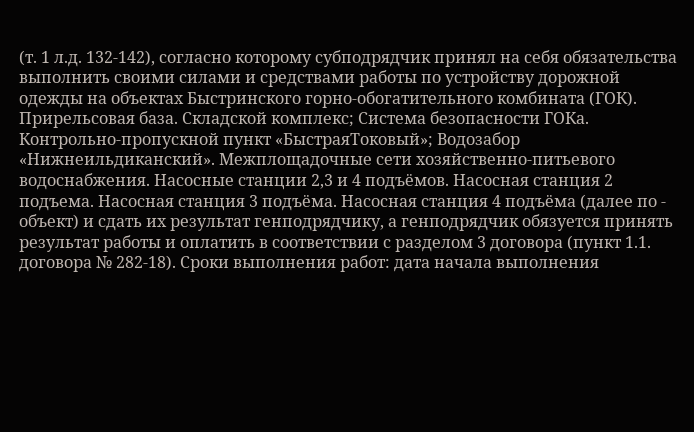(т. 1 л.д. 132-142), согласно которому субподрядчик принял на себя обязательства выполнить своими силами и средствами работы по устройству дорожной одежды на объектах Быстринского горно-обогатительного комбината (ГОК). Прирельсовая база. Складской комплекс; Система безопасности ГОКа. Контрольно-пропускной пункт «БыстраяТоковый»; Водозабор «Нижнеильдиканский». Межплощадочные сети хозяйственно-питьевого водоснабжения. Насосные станции 2,3 и 4 подъёмов. Насосная станция 2 подъема. Насосная станция 3 подъёма. Насосная станция 4 подъёма (далее по - объект) и сдать их результат генподрядчику, а генподрядчик обязуется принять результат работы и оплатить в соответствии с разделом 3 договора (пункт 1.1. договора № 282-18). Сроки выполнения работ: дата начала выполнения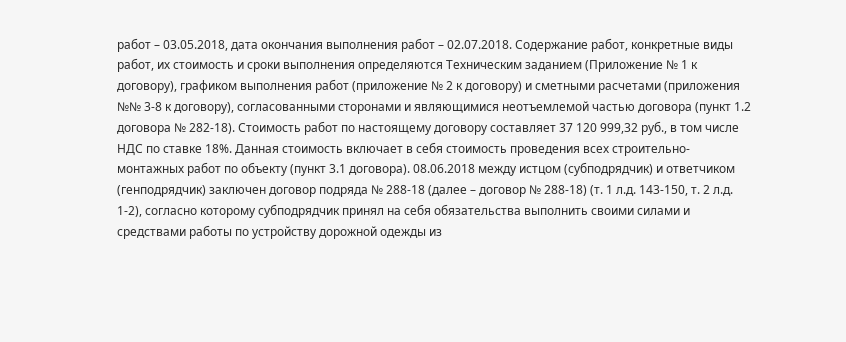работ – 03.05.2018, дата окончания выполнения работ – 02.07.2018. Содержание работ, конкретные виды работ, их стоимость и сроки выполнения определяются Техническим заданием (Приложение № 1 к договору), графиком выполнения работ (приложение № 2 к договору) и сметными расчетами (приложения №№ 3-8 к договору), согласованными сторонами и являющимися неотъемлемой частью договора (пункт 1.2 договора № 282-18). Стоимость работ по настоящему договору составляет 37 120 999,32 руб., в том числе НДС по ставке 18%. Данная стоимость включает в себя стоимость проведения всех строительно-монтажных работ по объекту (пункт 3.1 договора). 08.06.2018 между истцом (субподрядчик) и ответчиком (генподрядчик) заключен договор подряда № 288-18 (далее – договор № 288-18) (т. 1 л.д. 143-150, т. 2 л.д. 1-2), согласно которому субподрядчик принял на себя обязательства выполнить своими силами и средствами работы по устройству дорожной одежды из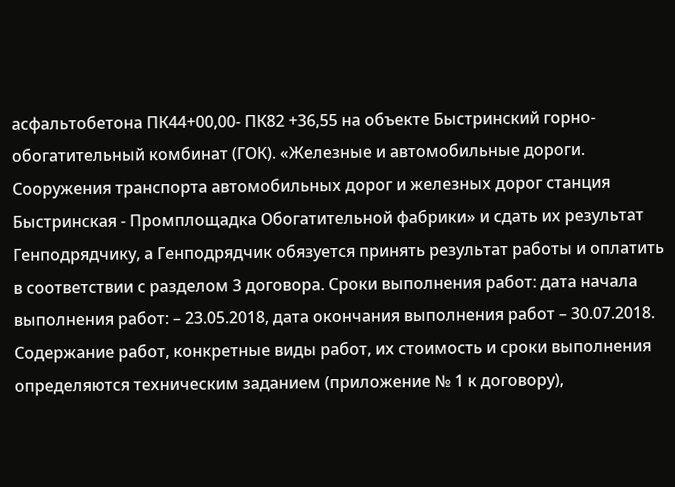асфальтобетона ПК44+00,00- ПК82 +36,55 на объекте Быстринский горно-обогатительный комбинат (ГОК). «Железные и автомобильные дороги. Сооружения транспорта автомобильных дорог и железных дорог станция Быстринская - Промплощадка Обогатительной фабрики» и сдать их результат Генподрядчику, а Генподрядчик обязуется принять результат работы и оплатить в соответствии с разделом 3 договора. Сроки выполнения работ: дата начала выполнения работ: – 23.05.2018, дата окончания выполнения работ – 30.07.2018. Содержание работ, конкретные виды работ, их стоимость и сроки выполнения определяются техническим заданием (приложение № 1 к договору),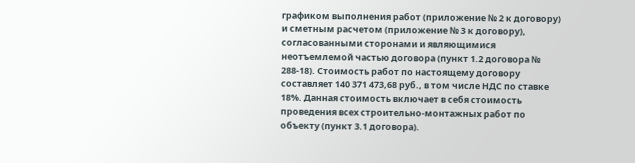графиком выполнения работ (приложение № 2 к договору) и сметным расчетом (приложение № 3 к договору), согласованными сторонами и являющимися неотъемлемой частью договора (пункт 1.2 договора № 288-18). Стоимость работ по настоящему договору составляет 140 371 473,68 руб., в том числе НДС по ставке 18%. Данная стоимость включает в себя стоимость проведения всех строительно-монтажных работ по объекту (пункт 3.1 договора).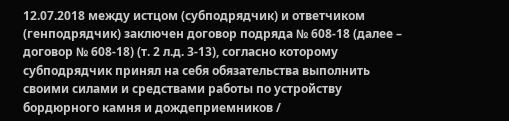12.07.2018 между истцом (субподрядчик) и ответчиком (генподрядчик) заключен договор подряда № 608-18 (далее – договор № 608-18) (т. 2 л.д. 3-13), согласно которому субподрядчик принял на себя обязательства выполнить своими силами и средствами работы по устройству бордюрного камня и дождеприемников /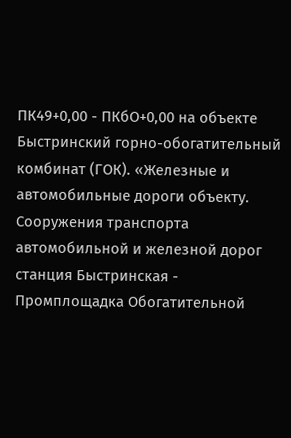ПК49+0,00 - ПКбО+0,00 на объекте Быстринский горно-обогатительный комбинат (ГОК). «Железные и автомобильные дороги объекту. Сооружения транспорта автомобильной и железной дорог станция Быстринская - Промплощадка Обогатительной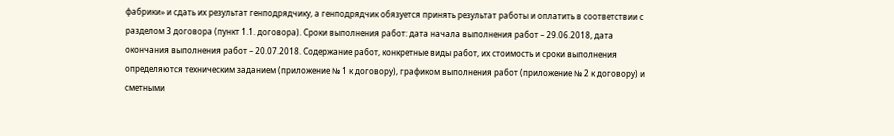фабрики» и сдать их результат генподрядчику, а генподрядчик обязуется принять результат работы и оплатить в соответствии с разделом 3 договора (пункт 1.1. договора). Сроки выполнения работ: дата начала выполнения работ – 29.06.2018, дата окончания выполнения работ – 20.07.2018. Содержание работ, конкретные виды работ, их стоимость и сроки выполнения определяются техническим заданием (приложение № 1 к договору), графиком выполнения работ (приложение № 2 к договору) и сметными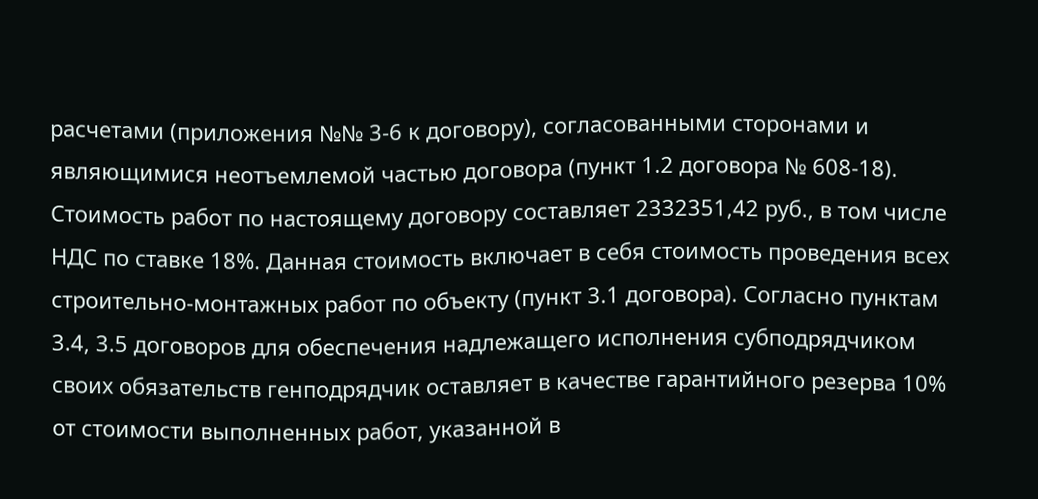расчетами (приложения №№ 3-6 к договору), согласованными сторонами и являющимися неотъемлемой частью договора (пункт 1.2 договора № 608-18). Стоимость работ по настоящему договору составляет 2332351,42 руб., в том числе НДС по ставке 18%. Данная стоимость включает в себя стоимость проведения всех строительно-монтажных работ по объекту (пункт 3.1 договора). Согласно пунктам 3.4, 3.5 договоров для обеспечения надлежащего исполнения субподрядчиком своих обязательств генподрядчик оставляет в качестве гарантийного резерва 10% от стоимости выполненных работ, указанной в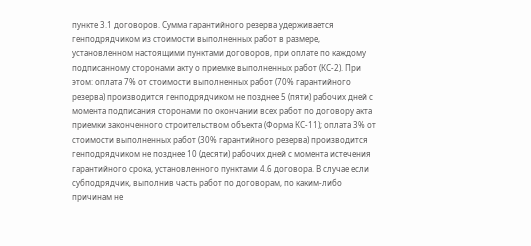пункте 3.1 договоров. Сумма гарантийного резерва удерживается генподрядчиком из стоимости выполненных работ в размере, установленном настоящими пунктами договоров, при оплате по каждому подписанному сторонами акту о приемке выполненных работ (КС-2). При этом: оплата 7% от стоимости выполненных работ (70% гарантийного резерва) производится генподрядчиком не позднее 5 (пяти) рабочих дней с момента подписания сторонами по окончании всех работ по договору акта приемки законченного строительством объекта (Форма КС-11); оплата 3% от стоимости выполненных работ (30% гарантийного резерва) производится генподрядчиком не позднее 10 (десяти) рабочих дней с момента истечения гарантийного срока, установленного пунктами 4.6 договора. В случае если субподрядчик, выполнив часть работ по договорам, по каким-либо причинам не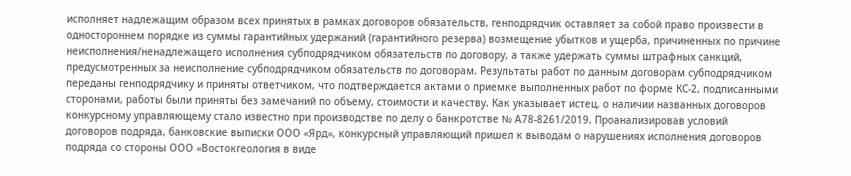исполняет надлежащим образом всех принятых в рамках договоров обязательств, генподрядчик оставляет за собой право произвести в одностороннем порядке из суммы гарантийных удержаний (гарантийного резерва) возмещение убытков и ущерба, причиненных по причине неисполнения/ненадлежащего исполнения субподрядчиком обязательств по договору, а также удержать суммы штрафных санкций, предусмотренных за неисполнение субподрядчиком обязательств по договорам. Результаты работ по данным договорам субподрядчиком переданы генподрядчику и приняты ответчиком, что подтверждается актами о приемке выполненных работ по форме КС-2, подписанными сторонами, работы были приняты без замечаний по объему, стоимости и качеству. Как указывает истец, о наличии названных договоров конкурсному управляющему стало известно при производстве по делу о банкротстве № А78-8261/2019. Проанализировав условий договоров подряда, банковские выписки ООО «Ярд», конкурсный управляющий пришел к выводам о нарушениях исполнения договоров подряда со стороны ООО «Востокгеология в виде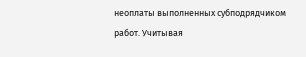неоплаты выполненных субподрядчиком работ. Учитывая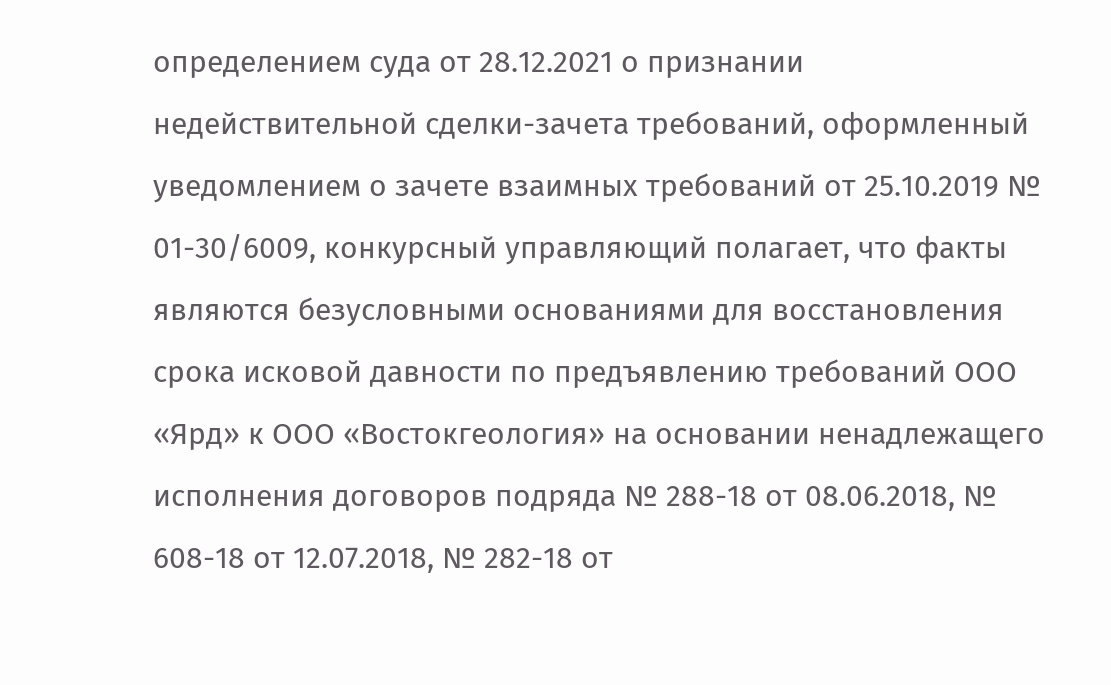определением суда от 28.12.2021 о признании недействительной сделки-зачета требований, оформленный уведомлением о зачете взаимных требований от 25.10.2019 № 01-30/6009, конкурсный управляющий полагает, что факты являются безусловными основаниями для восстановления срока исковой давности по предъявлению требований ООО «Ярд» к ООО «Востокгеология» на основании ненадлежащего исполнения договоров подряда № 288-18 от 08.06.2018, № 608-18 от 12.07.2018, № 282-18 от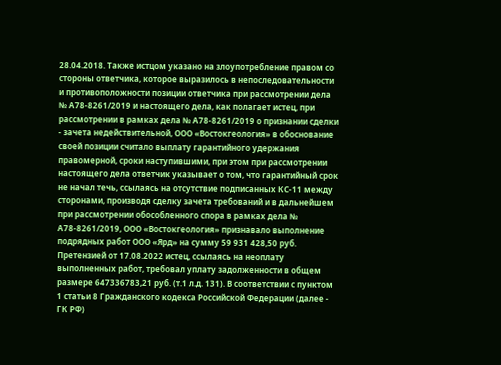28.04.2018. Также истцом указано на злоупотребление правом со стороны ответчика, которое выразилось в непоследовательности и противоположности позиции ответчика при рассмотрении дела № А78-8261/2019 и настоящего дела, как полагает истец, при рассмотрении в рамках дела № А78-8261/2019 о признании сделки - зачета недействительной, ООО «Востокгеология» в обоснование своей позиции считало выплату гарантийного удержания правомерной, сроки наступившими, при этом при рассмотрении настоящего дела ответчик указывает о том, что гарантийный срок не начал течь, ссылаясь на отсутствие подписанных КС-11 между сторонами, производя сделку зачета требований и в дальнейшем при рассмотрении обособленного спора в рамках дела № А78-8261/2019, ООО «Востокгеология» признавало выполнение подрядных работ ООО «Ярд» на сумму 59 931 428,50 руб. Претензией от 17.08.2022 истец, ссылаясь на неоплату выполненных работ, требовал уплату задолженности в общем размере 647336783,21 руб. (т.1 л.д. 131). В соответствии с пунктом 1 статьи 8 Гражданского кодекса Российской Федерации (далее - ГК РФ)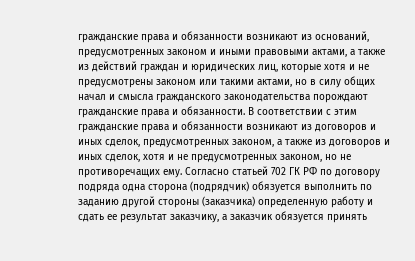гражданские права и обязанности возникают из оснований, предусмотренных законом и иными правовыми актами, а также из действий граждан и юридических лиц, которые хотя и не предусмотрены законом или такими актами, но в силу общих начал и смысла гражданского законодательства порождают гражданские права и обязанности. В соответствии с этим гражданские права и обязанности возникают из договоров и иных сделок, предусмотренных законом, а также из договоров и иных сделок, хотя и не предусмотренных законом, но не противоречащих ему. Согласно статьей 702 ГК РФ по договору подряда одна сторона (подрядчик) обязуется выполнить по заданию другой стороны (заказчика) определенную работу и сдать ее результат заказчику, а заказчик обязуется принять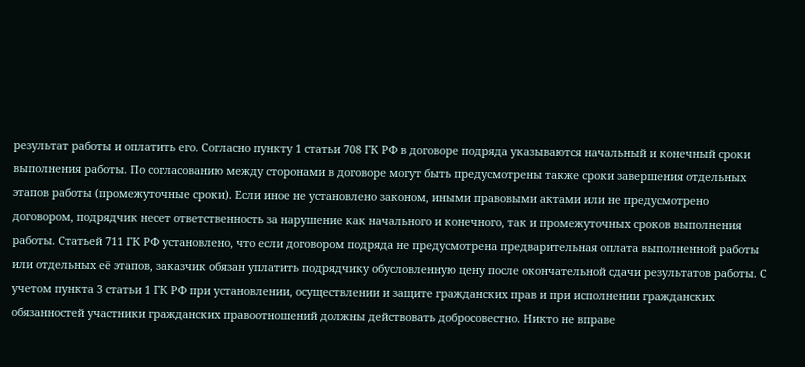результат работы и оплатить его. Согласно пункту 1 статьи 708 ГК РФ в договоре подряда указываются начальный и конечный сроки выполнения работы. По согласованию между сторонами в договоре могут быть предусмотрены также сроки завершения отдельных этапов работы (промежуточные сроки). Если иное не установлено законом, иными правовыми актами или не предусмотрено договором, подрядчик несет ответственность за нарушение как начального и конечного, так и промежуточных сроков выполнения работы. Статьей 711 ГК РФ установлено, что если договором подряда не предусмотрена предварительная оплата выполненной работы или отдельных её этапов, заказчик обязан уплатить подрядчику обусловленную цену после окончательной сдачи результатов работы. С учетом пункта 3 статьи 1 ГК РФ при установлении, осуществлении и защите гражданских прав и при исполнении гражданских обязанностей участники гражданских правоотношений должны действовать добросовестно. Никто не вправе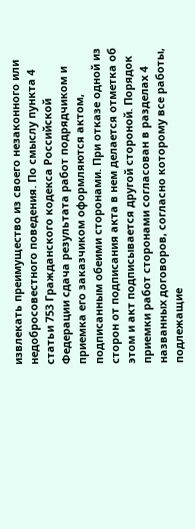извлекать преимущество из своего незаконного или недобросовестного поведения. По смыслу пункта 4 статьи 753 Гражданского кодекса Российской Федерации сдача результата работ подрядчиком и приемка его заказчиком оформляются актом, подписанным обеими сторонами. При отказе одной из сторон от подписания акта в нем делается отметка об этом и акт подписывается другой стороной. Порядок приемки работ сторонами согласован в разделах 4 названных договоров, согласно которому все работы, подлежащие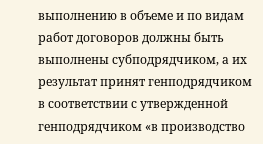выполнению в объеме и по видам работ договоров должны быть выполнены субподрядчиком, а их результат принят генподрядчиком в соответствии с утвержденной генподрядчиком «в производство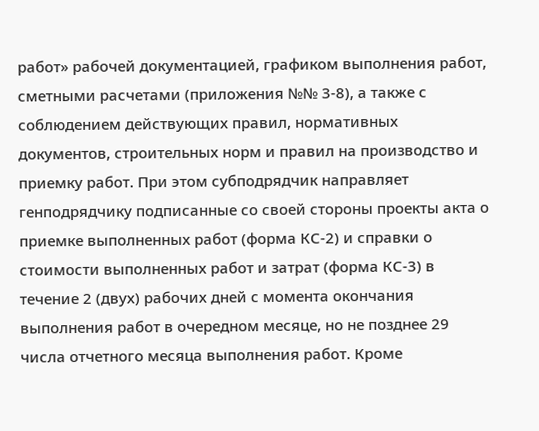работ» рабочей документацией, графиком выполнения работ, сметными расчетами (приложения №№ 3-8), а также с соблюдением действующих правил, нормативных документов, строительных норм и правил на производство и приемку работ. При этом субподрядчик направляет генподрядчику подписанные со своей стороны проекты акта о приемке выполненных работ (форма КС-2) и справки о стоимости выполненных работ и затрат (форма КС-3) в течение 2 (двух) рабочих дней с момента окончания выполнения работ в очередном месяце, но не позднее 29 числа отчетного месяца выполнения работ. Кроме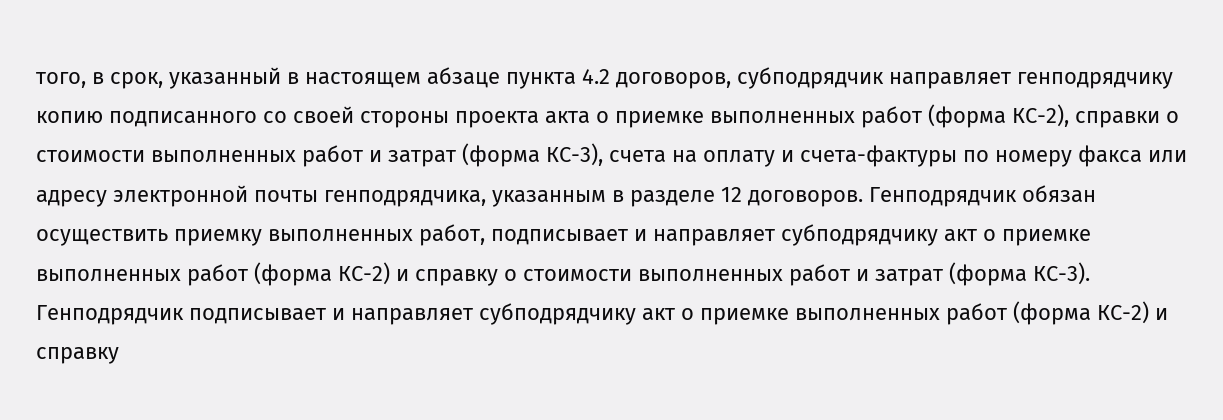того, в срок, указанный в настоящем абзаце пункта 4.2 договоров, субподрядчик направляет генподрядчику копию подписанного со своей стороны проекта акта о приемке выполненных работ (форма КС-2), справки о стоимости выполненных работ и затрат (форма КС-3), счета на оплату и счета-фактуры по номеру факса или адресу электронной почты генподрядчика, указанным в разделе 12 договоров. Генподрядчик обязан осуществить приемку выполненных работ, подписывает и направляет субподрядчику акт о приемке выполненных работ (форма КС-2) и справку о стоимости выполненных работ и затрат (форма КС-3). Генподрядчик подписывает и направляет субподрядчику акт о приемке выполненных работ (форма КС-2) и справку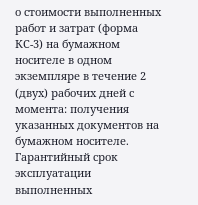о стоимости выполненных работ и затрат (форма КС-3) на бумажном носителе в одном экземпляре в течение 2 (двух) рабочих дней с момента: получения указанных документов на бумажном носителе. Гарантийный срок эксплуатации выполненных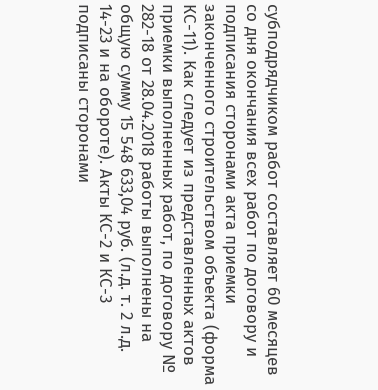субподрядчиком работ составляет 60 месяцев со дня окончания всех работ по договору и подписания сторонами акта приемки законченного строительством объекта (форма КС-11). Как следует из представленных актов приемки выполненных работ, по договору № 282-18 от 28.04.2018 работы выполнены на общую сумму 15 548 633,04 руб. (л.д. т. 2 л.д. 14-23 и на обороте). Акты КС-2 и КС-3 подписаны сторонами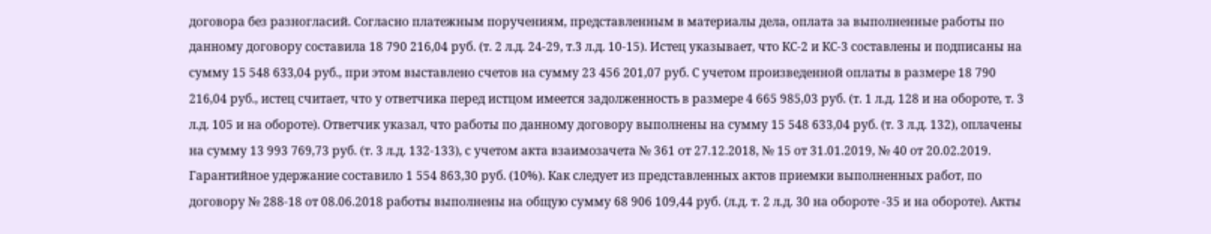договора без разногласий. Согласно платежным поручениям, представленным в материалы дела, оплата за выполненные работы по данному договору составила 18 790 216,04 руб. (т. 2 л.д. 24-29, т.3 л.д. 10-15). Истец указывает, что КС-2 и КС-3 составлены и подписаны на сумму 15 548 633,04 руб., при этом выставлено счетов на сумму 23 456 201,07 руб. С учетом произведенной оплаты в размере 18 790 216,04 руб., истец считает, что у ответчика перед истцом имеется задолженность в размере 4 665 985,03 руб. (т. 1 л.д. 128 и на обороте, т. 3 л.д. 105 и на обороте). Ответчик указал, что работы по данному договору выполнены на сумму 15 548 633,04 руб. (т. 3 л.д. 132), оплачены на сумму 13 993 769,73 руб. (т. 3 л.д. 132-133), с учетом акта взаимозачета № 361 от 27.12.2018, № 15 от 31.01.2019, № 40 от 20.02.2019. Гарантийное удержание составило 1 554 863,30 руб. (10%). Как следует из представленных актов приемки выполненных работ, по договору № 288-18 от 08.06.2018 работы выполнены на общую сумму 68 906 109,44 руб. (л.д. т. 2 л.д. 30 на обороте -35 и на обороте). Акты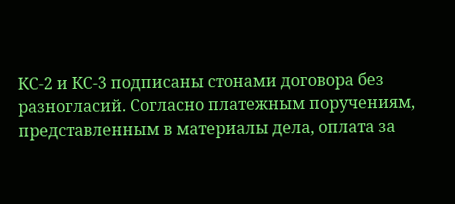КС-2 и КС-3 подписаны стонами договора без разногласий. Согласно платежным поручениям, представленным в материалы дела, оплата за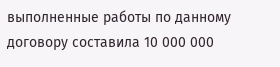выполненные работы по данному договору составила 10 000 000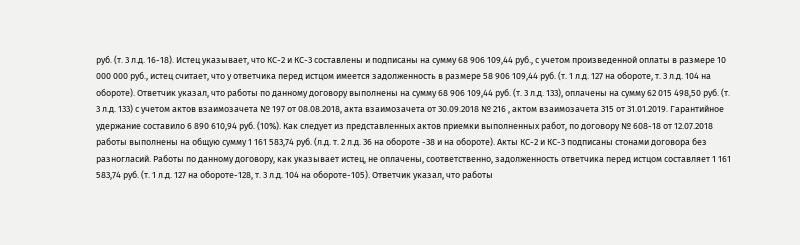руб. (т. 3 л.д. 16-18). Истец указывает, что КС-2 и КС-3 составлены и подписаны на сумму 68 906 109,44 руб., с учетом произведенной оплаты в размере 10 000 000 руб., истец считает, что у ответчика перед истцом имеется задолженность в размере 58 906 109,44 руб. (т. 1 л.д. 127 на обороте, т. 3 л.д. 104 на обороте). Ответчик указал, что работы по данному договору выполнены на сумму 68 906 109,44 руб. (т. 3 л.д. 133), оплачены на сумму 62 015 498,50 руб. (т. 3 л.д. 133) с учетом актов взаимозачета № 197 от 08.08.2018, акта взаимозачета от 30.09.2018 № 216 , актом взаимозачета 315 от 31.01.2019. Гарантийное удержание составило 6 890 610,94 руб. (10%). Как следует из представленных актов приемки выполненных работ, по договору № 608-18 от 12.07.2018 работы выполнены на общую сумму 1 161 583,74 руб. (л.д. т. 2 л.д. 36 на обороте -38 и на обороте). Акты КС-2 и КС-3 подписаны стонами договора без разногласий. Работы по данному договору, как указывает истец, не оплачены, соответственно, задолженность ответчика перед истцом составляет 1 161 583,74 руб. (т. 1 л.д. 127 на обороте-128, т. 3 л.д. 104 на обороте-105). Ответчик указал, что работы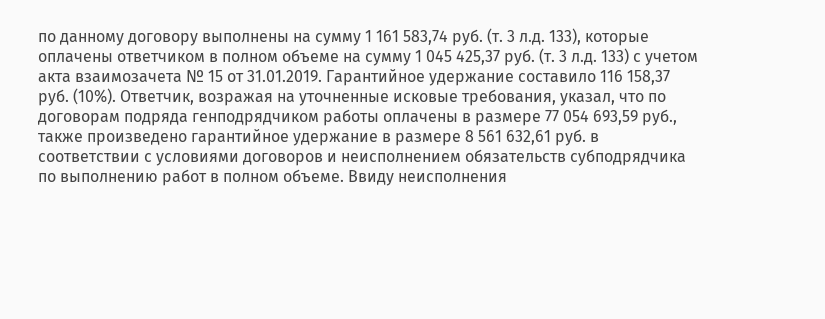по данному договору выполнены на сумму 1 161 583,74 руб. (т. 3 л.д. 133), которые оплачены ответчиком в полном объеме на сумму 1 045 425,37 руб. (т. 3 л.д. 133) с учетом акта взаимозачета № 15 от 31.01.2019. Гарантийное удержание составило 116 158,37 руб. (10%). Ответчик, возражая на уточненные исковые требования, указал, что по договорам подряда генподрядчиком работы оплачены в размере 77 054 693,59 руб., также произведено гарантийное удержание в размере 8 561 632,61 руб. в соответствии с условиями договоров и неисполнением обязательств субподрядчика по выполнению работ в полном объеме. Ввиду неисполнения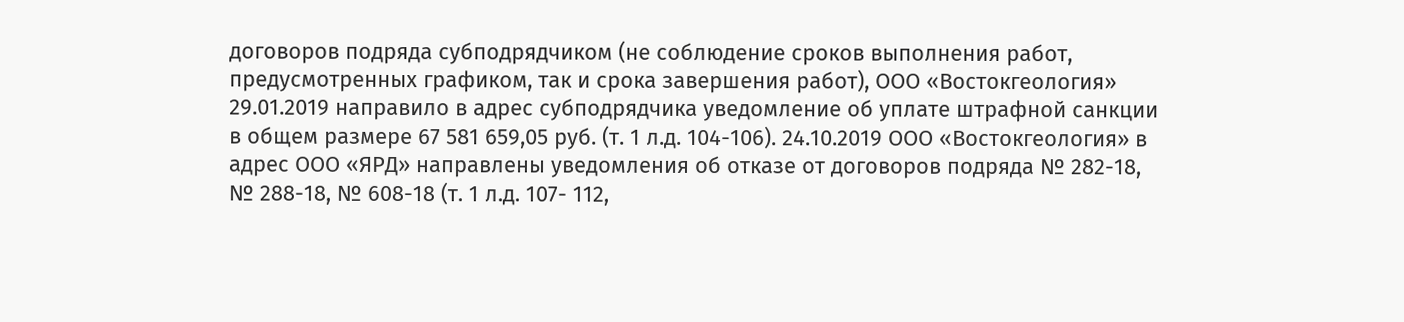договоров подряда субподрядчиком (не соблюдение сроков выполнения работ, предусмотренных графиком, так и срока завершения работ), ООО «Востокгеология» 29.01.2019 направило в адрес субподрядчика уведомление об уплате штрафной санкции в общем размере 67 581 659,05 руб. (т. 1 л.д. 104-106). 24.10.2019 ООО «Востокгеология» в адрес ООО «ЯРД» направлены уведомления об отказе от договоров подряда № 282-18, № 288-18, № 608-18 (т. 1 л.д. 107- 112,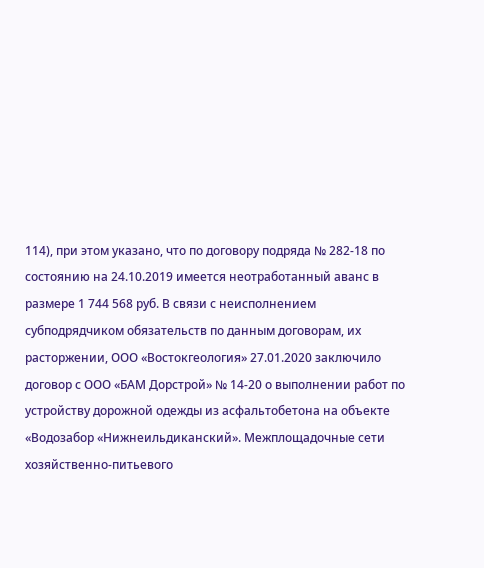114), при этом указано, что по договору подряда № 282-18 по состоянию на 24.10.2019 имеется неотработанный аванс в размере 1 744 568 руб. В связи с неисполнением субподрядчиком обязательств по данным договорам, их расторжении, ООО «Востокгеология» 27.01.2020 заключило договор с ООО «БАМ Дорстрой» № 14-20 о выполнении работ по устройству дорожной одежды из асфальтобетона на объекте «Водозабор «Нижнеильдиканский». Межплощадочные сети хозяйственно-питьевого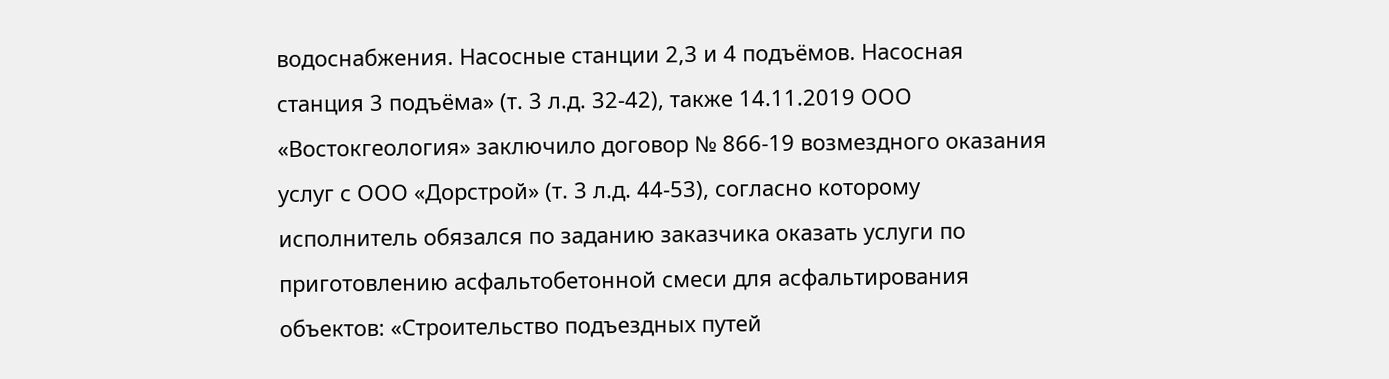водоснабжения. Насосные станции 2,3 и 4 подъёмов. Насосная станция 3 подъёма» (т. 3 л.д. 32-42), также 14.11.2019 ООО «Востокгеология» заключило договор № 866-19 возмездного оказания услуг с ООО «Дорстрой» (т. 3 л.д. 44-53), согласно которому исполнитель обязался по заданию заказчика оказать услуги по приготовлению асфальтобетонной смеси для асфальтирования объектов: «Строительство подъездных путей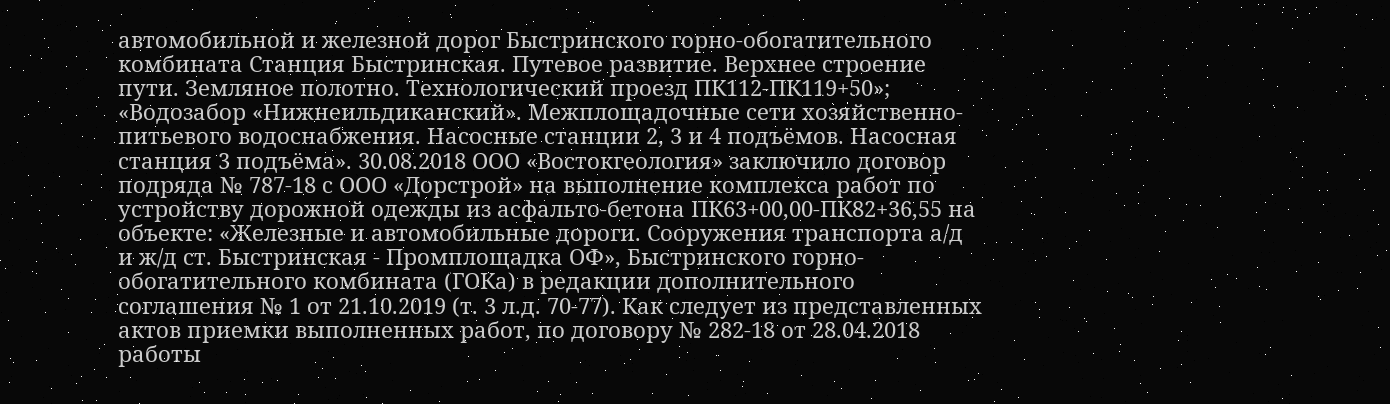автомобильной и железной дорог Быстринского горно-обогатительного комбината Станция Быстринская. Путевое развитие. Верхнее строение пути. Земляное полотно. Технологический проезд ПК112-ПК119+50»; «Водозабор «Нижнеильдиканский». Межплощадочные сети хозяйственно-питьевого водоснабжения. Насосные станции 2, 3 и 4 подъёмов. Насосная станция 3 подъёма». 30.08.2018 ООО «Востокгеология» заключило договор подряда № 787-18 с ООО «Дорстрой» на выполнение комплекса работ по устройству дорожной одежды из асфальто-бетона ПК63+00,00-ПК82+36,55 на объекте: «Железные и автомобильные дороги. Сооружения транспорта а/д и ж/д ст. Быстринская - Промплощадка ОФ», Быстринского горно-обогатительного комбината (ГОКа) в редакции дополнительного соглашения № 1 от 21.10.2019 (т. 3 л.д. 70-77). Как следует из представленных актов приемки выполненных работ, по договору № 282-18 от 28.04.2018 работы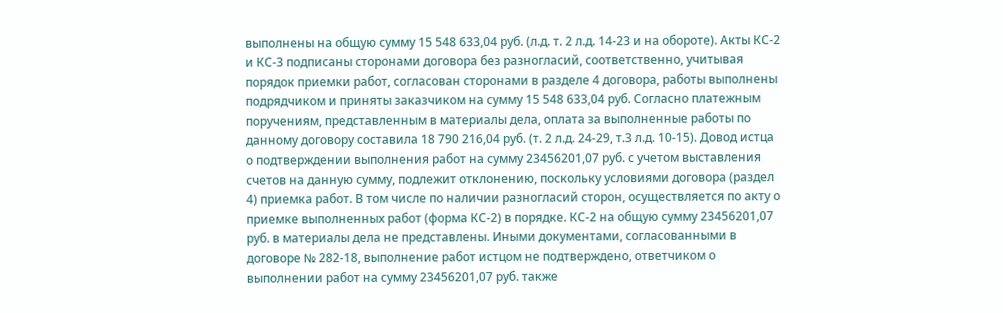выполнены на общую сумму 15 548 633,04 руб. (л.д. т. 2 л.д. 14-23 и на обороте). Акты КС-2 и КС-3 подписаны сторонами договора без разногласий, соответственно, учитывая порядок приемки работ, согласован сторонами в разделе 4 договора, работы выполнены подрядчиком и приняты заказчиком на сумму 15 548 633,04 руб. Согласно платежным поручениям, представленным в материалы дела, оплата за выполненные работы по данному договору составила 18 790 216,04 руб. (т. 2 л.д. 24-29, т.3 л.д. 10-15). Довод истца о подтверждении выполнения работ на сумму 23456201,07 руб. с учетом выставления счетов на данную сумму, подлежит отклонению, поскольку условиями договора (раздел 4) приемка работ. В том числе по наличии разногласий сторон, осуществляется по акту о приемке выполненных работ (форма КС-2) в порядке. КС-2 на общую сумму 23456201,07 руб. в материалы дела не представлены. Иными документами, согласованными в договоре № 282-18, выполнение работ истцом не подтверждено, ответчиком о выполнении работ на сумму 23456201,07 руб. также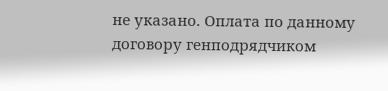не указано. Оплата по данному договору генподрядчиком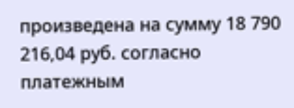произведена на сумму 18 790 216,04 руб. согласно платежным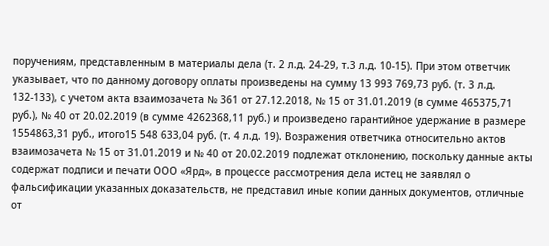поручениям, представленным в материалы дела (т. 2 л.д. 24-29, т.3 л.д. 10-15). При этом ответчик указывает, что по данному договору оплаты произведены на сумму 13 993 769,73 руб. (т. 3 л.д. 132-133), с учетом акта взаимозачета № 361 от 27.12.2018, № 15 от 31.01.2019 (в сумме 465375,71 руб.), № 40 от 20.02.2019 (в сумме 4262368,11 руб.) и произведено гарантийное удержание в размере 1554863,31 руб., итого15 548 633,04 руб. (т. 4 л.д. 19). Возражения ответчика относительно актов взаимозачета № 15 от 31.01.2019 и № 40 от 20.02.2019 подлежат отклонению, поскольку данные акты содержат подписи и печати ООО «Ярд», в процессе рассмотрения дела истец не заявлял о фальсификации указанных доказательств, не представил иные копии данных документов, отличные от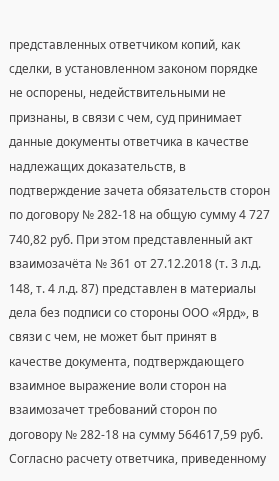представленных ответчиком копий, как сделки, в установленном законом порядке не оспорены, недействительными не признаны, в связи с чем, суд принимает данные документы ответчика в качестве надлежащих доказательств, в подтверждение зачета обязательств сторон по договору № 282-18 на общую сумму 4 727 740,82 руб. При этом представленный акт взаимозачёта № 361 от 27.12.2018 (т. 3 л.д. 148, т. 4 л.д. 87) представлен в материалы дела без подписи со стороны ООО «Ярд», в связи с чем, не может быт принят в качестве документа, подтверждающего взаимное выражение воли сторон на взаимозачет требований сторон по договору № 282-18 на сумму 564617,59 руб. Согласно расчету ответчика, приведенному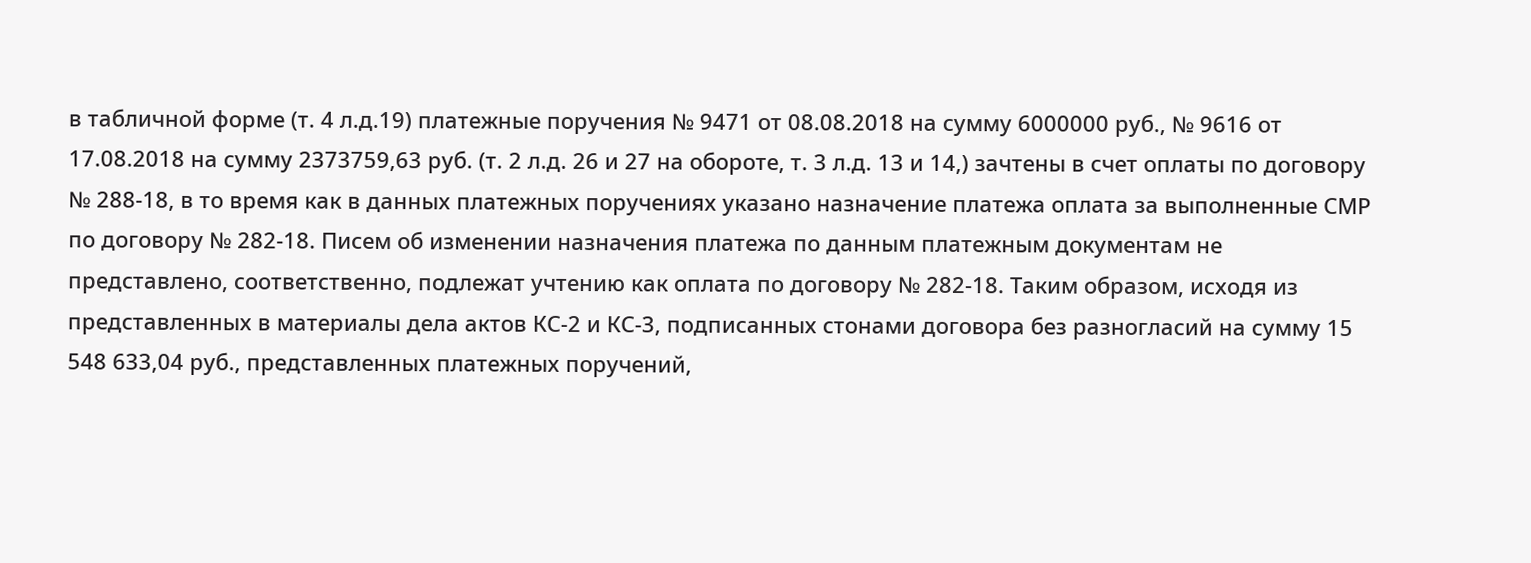в табличной форме (т. 4 л.д.19) платежные поручения № 9471 от 08.08.2018 на сумму 6000000 руб., № 9616 от 17.08.2018 на сумму 2373759,63 руб. (т. 2 л.д. 26 и 27 на обороте, т. 3 л.д. 13 и 14,) зачтены в счет оплаты по договору № 288-18, в то время как в данных платежных поручениях указано назначение платежа оплата за выполненные СМР по договору № 282-18. Писем об изменении назначения платежа по данным платежным документам не представлено, соответственно, подлежат учтению как оплата по договору № 282-18. Таким образом, исходя из представленных в материалы дела актов КС-2 и КС-3, подписанных стонами договора без разногласий на сумму 15 548 633,04 руб., представленных платежных поручений,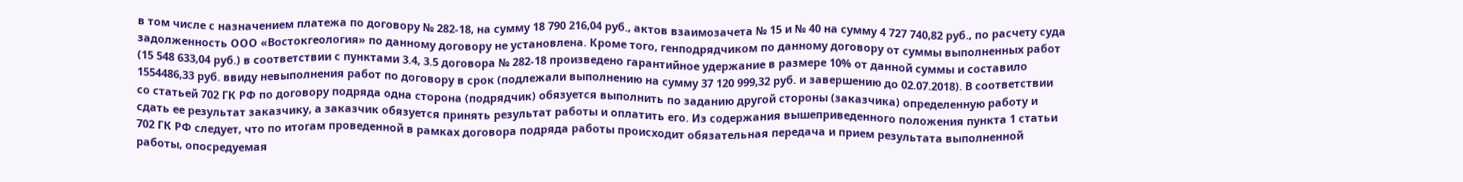в том числе с назначением платежа по договору № 282-18, на сумму 18 790 216,04 руб., актов взаимозачета № 15 и № 40 на сумму 4 727 740,82 руб., по расчету суда задолженность ООО «Востокгеология» по данному договору не установлена. Кроме того, генподрядчиком по данному договору от суммы выполненных работ (15 548 633,04 руб.) в соответствии с пунктами 3.4, 3.5 договора № 282-18 произведено гарантийное удержание в размере 10% от данной суммы и составило 1554486,33 руб. ввиду невыполнения работ по договору в срок (подлежали выполнению на сумму 37 120 999,32 руб. и завершению до 02.07.2018). В соответствии со статьей 702 ГК РФ по договору подряда одна сторона (подрядчик) обязуется выполнить по заданию другой стороны (заказчика) определенную работу и сдать ее результат заказчику, а заказчик обязуется принять результат работы и оплатить его. Из содержания вышеприведенного положения пункта 1 статьи 702 ГК РФ следует, что по итогам проведенной в рамках договора подряда работы происходит обязательная передача и прием результата выполненной работы, опосредуемая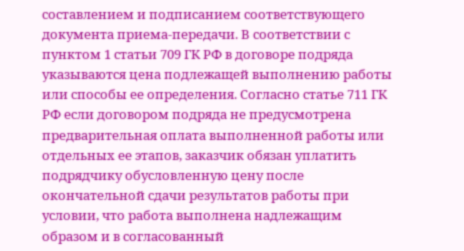составлением и подписанием соответствующего документа приема-передачи. В соответствии с пунктом 1 статьи 709 ГК РФ в договоре подряда указываются цена подлежащей выполнению работы или способы ее определения. Согласно статье 711 ГК РФ если договором подряда не предусмотрена предварительная оплата выполненной работы или отдельных ее этапов, заказчик обязан уплатить подрядчику обусловленную цену после окончательной сдачи результатов работы при условии, что работа выполнена надлежащим образом и в согласованный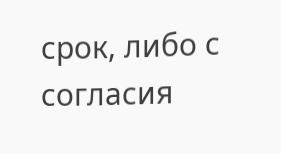срок, либо с согласия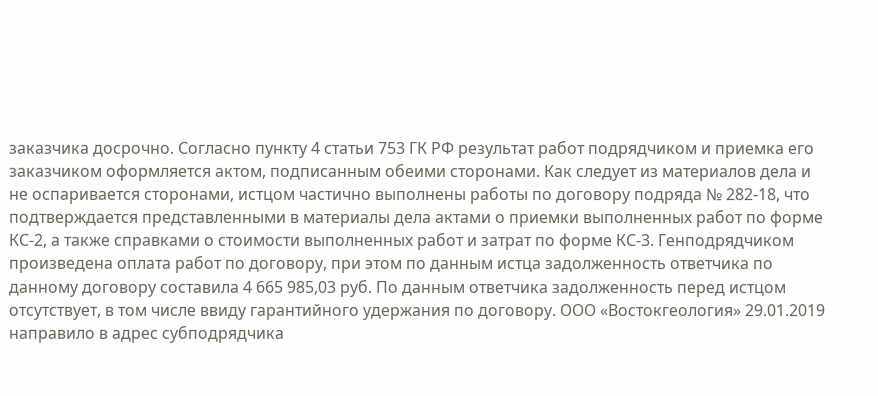заказчика досрочно. Согласно пункту 4 статьи 753 ГК РФ результат работ подрядчиком и приемка его заказчиком оформляется актом, подписанным обеими сторонами. Как следует из материалов дела и не оспаривается сторонами, истцом частично выполнены работы по договору подряда № 282-18, что подтверждается представленными в материалы дела актами о приемки выполненных работ по форме КС-2, а также справками о стоимости выполненных работ и затрат по форме КС-3. Генподрядчиком произведена оплата работ по договору, при этом по данным истца задолженность ответчика по данному договору составила 4 665 985,03 руб. По данным ответчика задолженность перед истцом отсутствует, в том числе ввиду гарантийного удержания по договору. ООО «Востокгеология» 29.01.2019 направило в адрес субподрядчика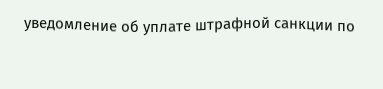уведомление об уплате штрафной санкции по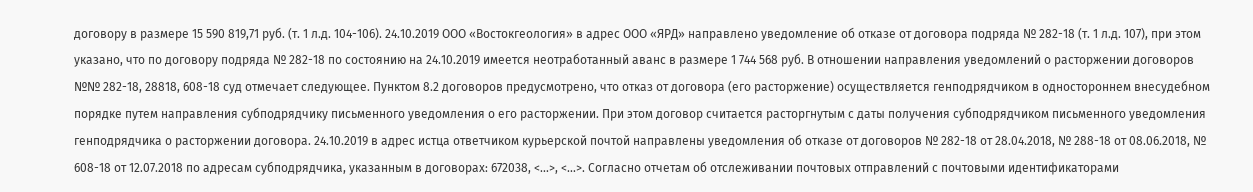договору в размере 15 590 819,71 руб. (т. 1 л.д. 104-106). 24.10.2019 ООО «Востокгеология» в адрес ООО «ЯРД» направлено уведомление об отказе от договора подряда № 282-18 (т. 1 л.д. 107), при этом указано, что по договору подряда № 282-18 по состоянию на 24.10.2019 имеется неотработанный аванс в размере 1 744 568 руб. В отношении направления уведомлений о расторжении договоров №№ 282-18, 28818, 608-18 суд отмечает следующее. Пунктом 8.2 договоров предусмотрено, что отказ от договора (его расторжение) осуществляется генподрядчиком в одностороннем внесудебном порядке путем направления субподрядчику письменного уведомления о его расторжении. При этом договор считается расторгнутым с даты получения субподрядчиком письменного уведомления генподрядчика о расторжении договора. 24.10.2019 в адрес истца ответчиком курьерской почтой направлены уведомления об отказе от договоров № 282-18 от 28.04.2018, № 288-18 от 08.06.2018, № 608-18 от 12.07.2018 по адресам субподрядчика, указанным в договорах: 672038, <...>, <...>. Согласно отчетам об отслеживании почтовых отправлений с почтовыми идентификаторами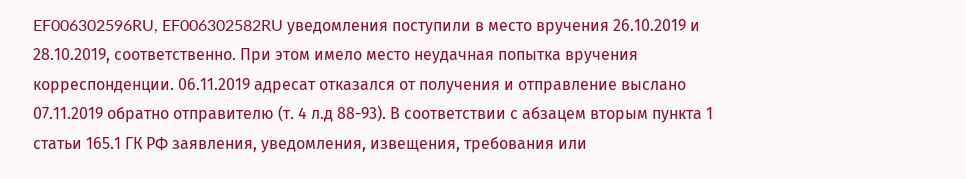EF006302596RU, EF006302582RU уведомления поступили в место вручения 26.10.2019 и 28.10.2019, соответственно. При этом имело место неудачная попытка вручения корреспонденции. 06.11.2019 адресат отказался от получения и отправление выслано 07.11.2019 обратно отправителю (т. 4 л.д 88-93). В соответствии с абзацем вторым пункта 1 статьи 165.1 ГК РФ заявления, уведомления, извещения, требования или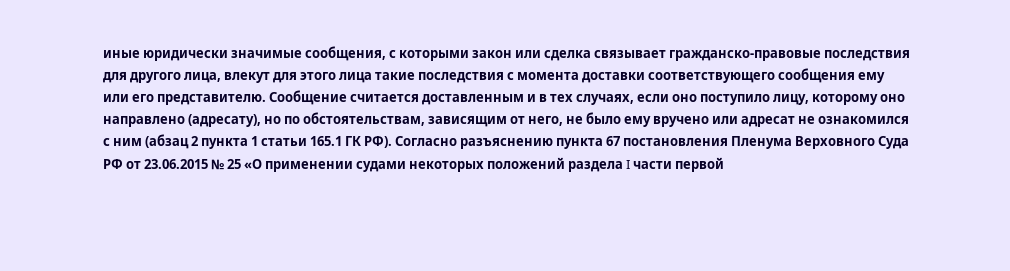иные юридически значимые сообщения, с которыми закон или сделка связывает гражданско-правовые последствия для другого лица, влекут для этого лица такие последствия с момента доставки соответствующего сообщения ему или его представителю. Сообщение считается доставленным и в тех случаях, если оно поступило лицу, которому оно направлено (адресату), но по обстоятельствам, зависящим от него, не было ему вручено или адресат не ознакомился с ним (абзац 2 пункта 1 статьи 165.1 ГК РФ). Согласно разъяснению пункта 67 постановления Пленума Верховного Суда РФ от 23.06.2015 № 25 «О применении судами некоторых положений раздела I части первой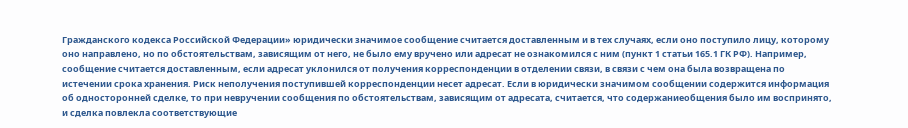Гражданского кодекса Российской Федерации» юридически значимое сообщение считается доставленным и в тех случаях, если оно поступило лицу, которому оно направлено, но по обстоятельствам, зависящим от него, не было ему вручено или адресат не ознакомился с ним (пункт 1 статьи 165.1 ГК РФ). Например, сообщение считается доставленным, если адресат уклонился от получения корреспонденции в отделении связи, в связи с чем она была возвращена по истечении срока хранения. Риск неполучения поступившей корреспонденции несет адресат. Если в юридически значимом сообщении содержится информация об односторонней сделке, то при невручении сообщения по обстоятельствам, зависящим от адресата, считается, что содержаниеобщения было им воспринято, и сделка повлекла соответствующие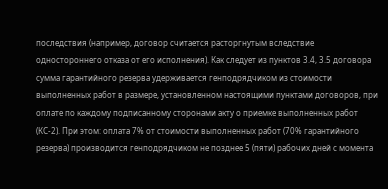последствия (например, договор считается расторгнутым вследствие одностороннего отказа от его исполнения). Как следует из пунктов 3.4, 3.5 договора сумма гарантийного резерва удерживается генподрядчиком из стоимости выполненных работ в размере, установленном настоящими пунктами договоров, при оплате по каждому подписанному сторонами акту о приемке выполненных работ (КС-2). При этом: оплата 7% от стоимости выполненных работ (70% гарантийного резерва) производится генподрядчиком не позднее 5 (пяти) рабочих дней с момента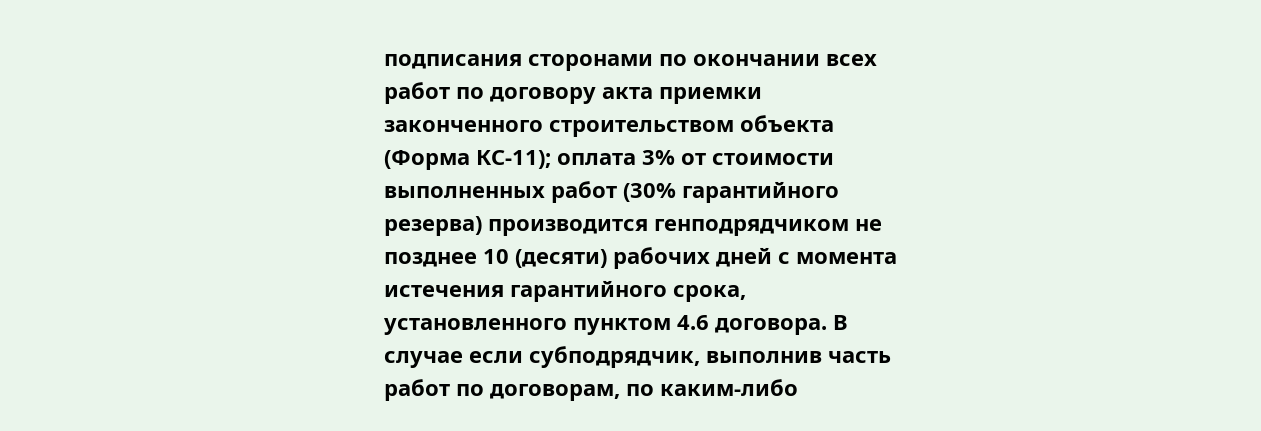подписания сторонами по окончании всех работ по договору акта приемки законченного строительством объекта (Форма КС-11); оплата 3% от стоимости выполненных работ (30% гарантийного резерва) производится генподрядчиком не позднее 10 (десяти) рабочих дней с момента истечения гарантийного срока, установленного пунктом 4.6 договора. В случае если субподрядчик, выполнив часть работ по договорам, по каким-либо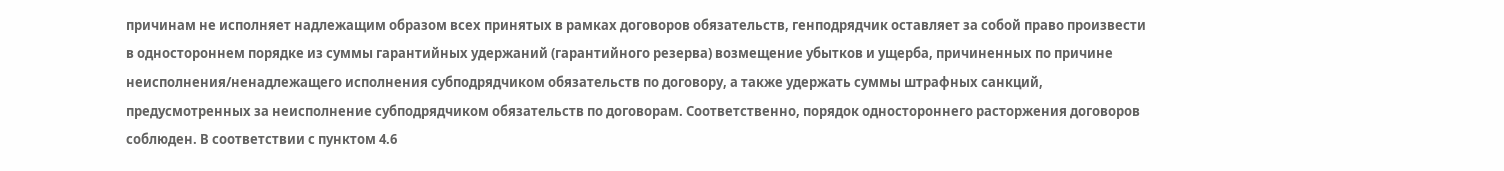причинам не исполняет надлежащим образом всех принятых в рамках договоров обязательств, генподрядчик оставляет за собой право произвести в одностороннем порядке из суммы гарантийных удержаний (гарантийного резерва) возмещение убытков и ущерба, причиненных по причине неисполнения/ненадлежащего исполнения субподрядчиком обязательств по договору, а также удержать суммы штрафных санкций, предусмотренных за неисполнение субподрядчиком обязательств по договорам. Соответственно, порядок одностороннего расторжения договоров соблюден. В соответствии с пунктом 4.6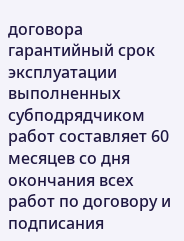договора гарантийный срок эксплуатации выполненных субподрядчиком работ составляет 60 месяцев со дня окончания всех работ по договору и подписания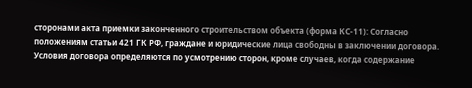сторонами акта приемки законченного строительством объекта (форма КС-11): Согласно положениям статьи 421 ГК РФ, граждане и юридические лица свободны в заключении договора. Условия договора определяются по усмотрению сторон, кроме случаев, когда содержание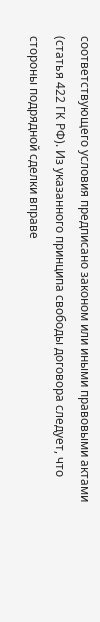соответствующего условия предписано законом или иными правовыми актами (статья 422 ГК РФ). Из указанного принципа свободы договора следует, что стороны подрядной сделки вправе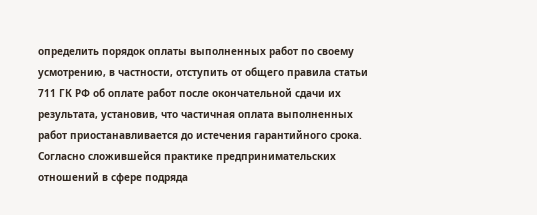определить порядок оплаты выполненных работ по своему усмотрению, в частности, отступить от общего правила статьи 711 ГК РФ об оплате работ после окончательной сдачи их результата, установив, что частичная оплата выполненных работ приостанавливается до истечения гарантийного срока. Согласно сложившейся практике предпринимательских отношений в сфере подряда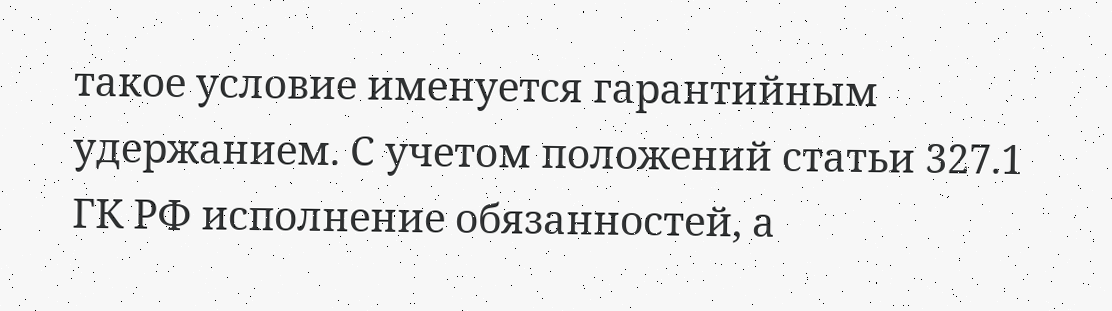такое условие именуется гарантийным удержанием. С учетом положений статьи 327.1 ГК РФ исполнение обязанностей, а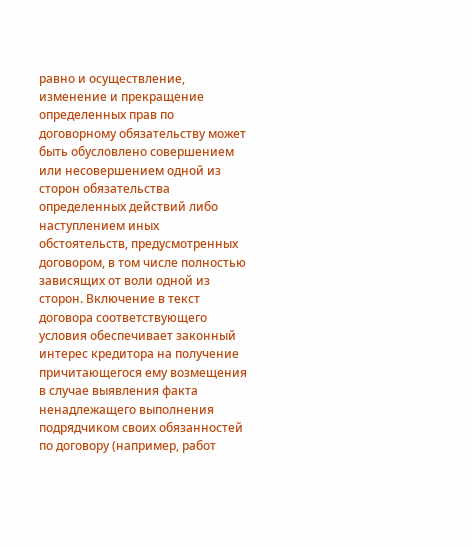равно и осуществление, изменение и прекращение определенных прав по договорному обязательству может быть обусловлено совершением или несовершением одной из сторон обязательства определенных действий либо наступлением иных обстоятельств, предусмотренных договором, в том числе полностью зависящих от воли одной из сторон. Включение в текст договора соответствующего условия обеспечивает законный интерес кредитора на получение причитающегося ему возмещения в случае выявления факта ненадлежащего выполнения подрядчиком своих обязанностей по договору (например, работ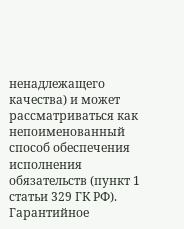ненадлежащего качества) и может рассматриваться как непоименованный способ обеспечения исполнения обязательств (пункт 1 статьи 329 ГК РФ). Гарантийное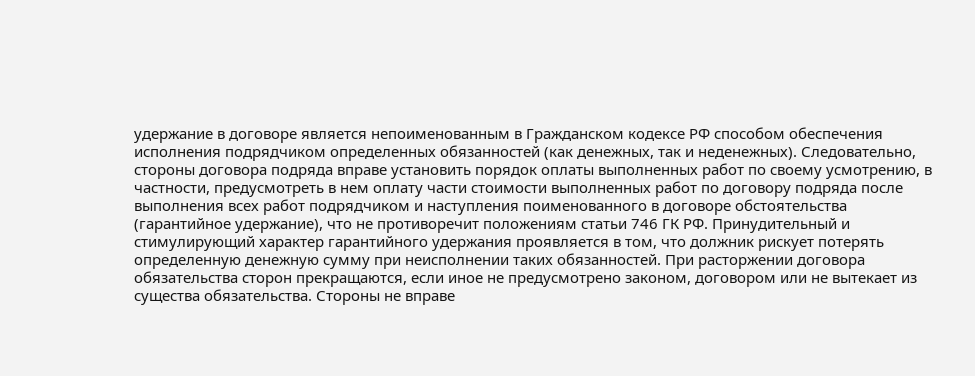удержание в договоре является непоименованным в Гражданском кодексе РФ способом обеспечения исполнения подрядчиком определенных обязанностей (как денежных, так и неденежных). Следовательно, стороны договора подряда вправе установить порядок оплаты выполненных работ по своему усмотрению, в частности, предусмотреть в нем оплату части стоимости выполненных работ по договору подряда после выполнения всех работ подрядчиком и наступления поименованного в договоре обстоятельства (гарантийное удержание), что не противоречит положениям статьи 746 ГК РФ. Принудительный и стимулирующий характер гарантийного удержания проявляется в том, что должник рискует потерять определенную денежную сумму при неисполнении таких обязанностей. При расторжении договора обязательства сторон прекращаются, если иное не предусмотрено законом, договором или не вытекает из существа обязательства. Стороны не вправе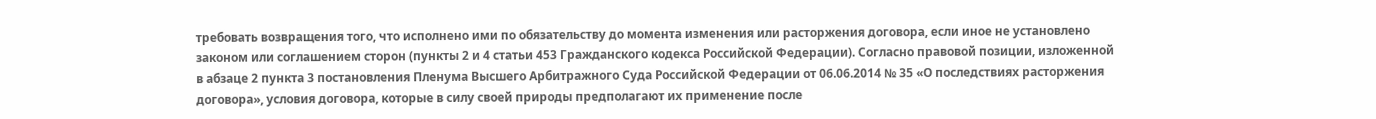требовать возвращения того, что исполнено ими по обязательству до момента изменения или расторжения договора, если иное не установлено законом или соглашением сторон (пункты 2 и 4 статьи 453 Гражданского кодекса Российской Федерации). Согласно правовой позиции, изложенной в абзаце 2 пункта 3 постановления Пленума Высшего Арбитражного Суда Российской Федерации от 06.06.2014 № 35 «О последствиях расторжения договора», условия договора, которые в силу своей природы предполагают их применение после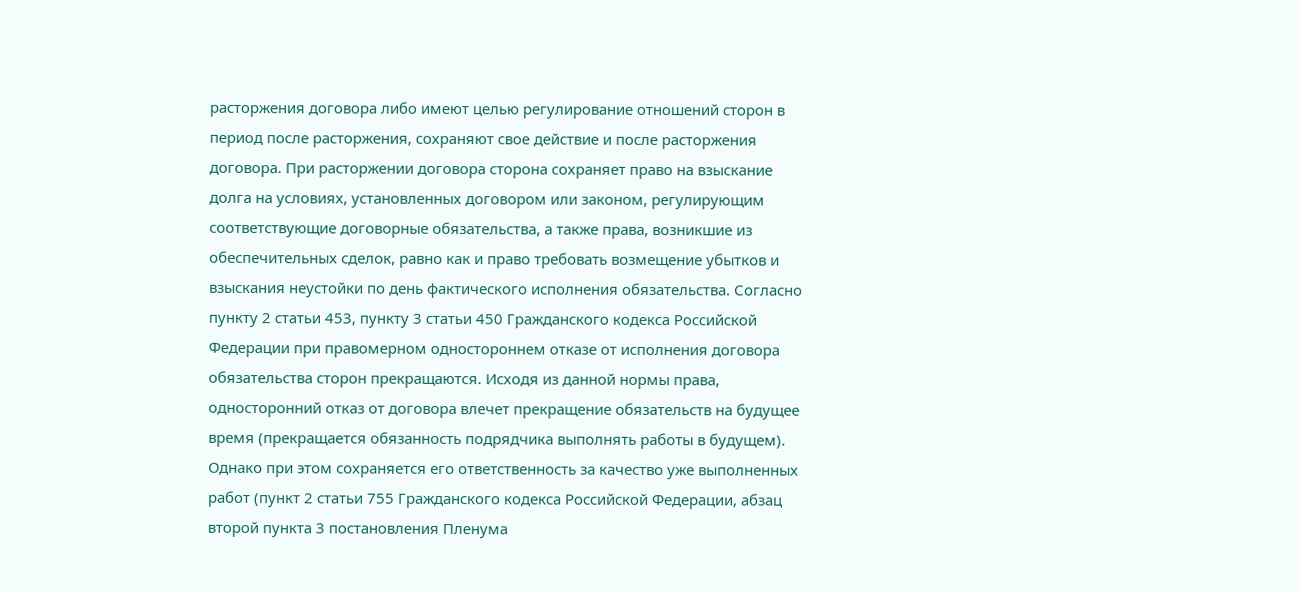расторжения договора либо имеют целью регулирование отношений сторон в период после расторжения, сохраняют свое действие и после расторжения договора. При расторжении договора сторона сохраняет право на взыскание долга на условиях, установленных договором или законом, регулирующим соответствующие договорные обязательства, а также права, возникшие из обеспечительных сделок, равно как и право требовать возмещение убытков и взыскания неустойки по день фактического исполнения обязательства. Согласно пункту 2 статьи 453, пункту 3 статьи 450 Гражданского кодекса Российской Федерации при правомерном одностороннем отказе от исполнения договора обязательства сторон прекращаются. Исходя из данной нормы права, односторонний отказ от договора влечет прекращение обязательств на будущее время (прекращается обязанность подрядчика выполнять работы в будущем). Однако при этом сохраняется его ответственность за качество уже выполненных работ (пункт 2 статьи 755 Гражданского кодекса Российской Федерации, абзац второй пункта 3 постановления Пленума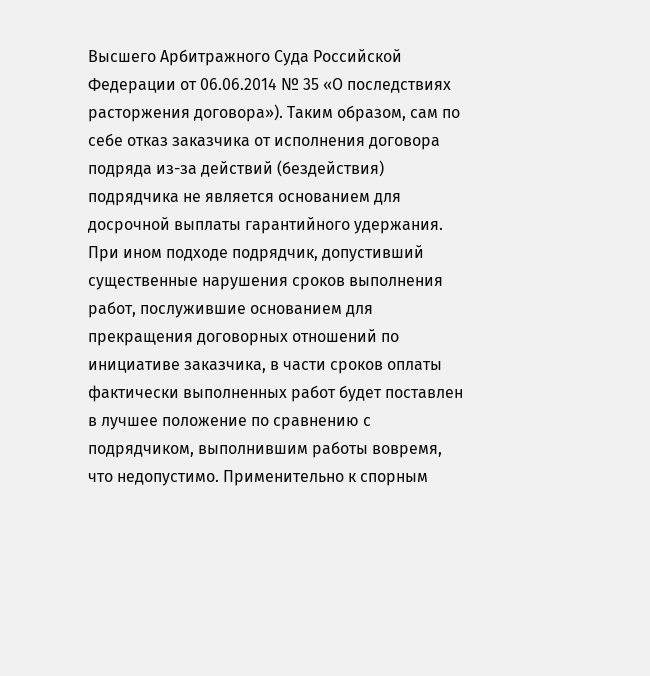Высшего Арбитражного Суда Российской Федерации от 06.06.2014 № 35 «О последствиях расторжения договора»). Таким образом, сам по себе отказ заказчика от исполнения договора подряда из-за действий (бездействия) подрядчика не является основанием для досрочной выплаты гарантийного удержания. При ином подходе подрядчик, допустивший существенные нарушения сроков выполнения работ, послужившие основанием для прекращения договорных отношений по инициативе заказчика, в части сроков оплаты фактически выполненных работ будет поставлен в лучшее положение по сравнению с подрядчиком, выполнившим работы вовремя, что недопустимо. Применительно к спорным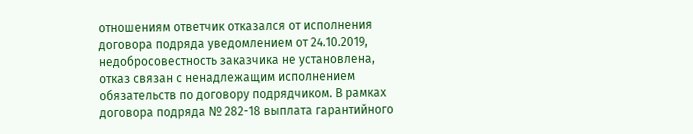отношениям ответчик отказался от исполнения договора подряда уведомлением от 24.10.2019, недобросовестность заказчика не установлена, отказ связан с ненадлежащим исполнением обязательств по договору подрядчиком. В рамках договора подряда № 282-18 выплата гарантийного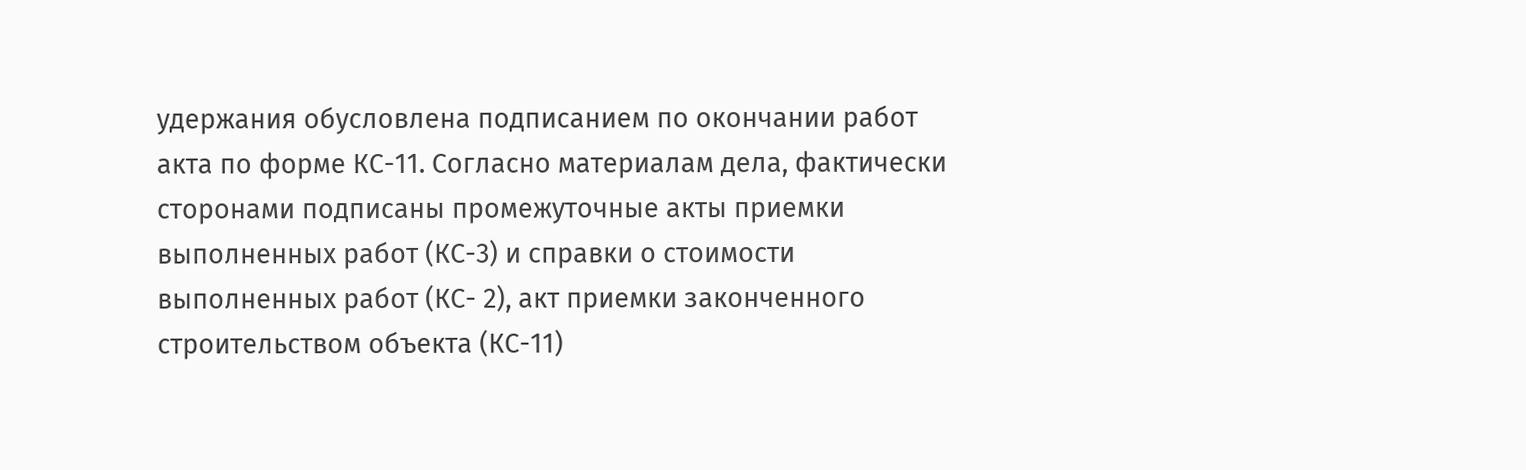удержания обусловлена подписанием по окончании работ акта по форме КС-11. Согласно материалам дела, фактически сторонами подписаны промежуточные акты приемки выполненных работ (КС-3) и справки о стоимости выполненных работ (КС- 2), акт приемки законченного строительством объекта (КС-11)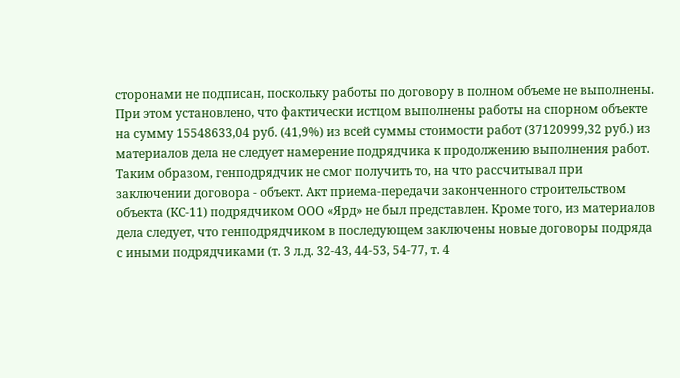сторонами не подписан, поскольку работы по договору в полном объеме не выполнены. При этом установлено, что фактически истцом выполнены работы на спорном объекте на сумму 15548633,04 руб. (41,9%) из всей суммы стоимости работ (37120999,32 руб.) из материалов дела не следует намерение подрядчика к продолжению выполнения работ. Таким образом, генподрядчик не смог получить то, на что рассчитывал при заключении договора - объект. Акт приема-передачи законченного строительством объекта (КС-11) подрядчиком ООО «Ярд» не был представлен. Кроме того, из материалов дела следует, что генподрядчиком в последующем заключены новые договоры подряда с иными подрядчиками (т. 3 л.д. 32-43, 44-53, 54-77, т. 4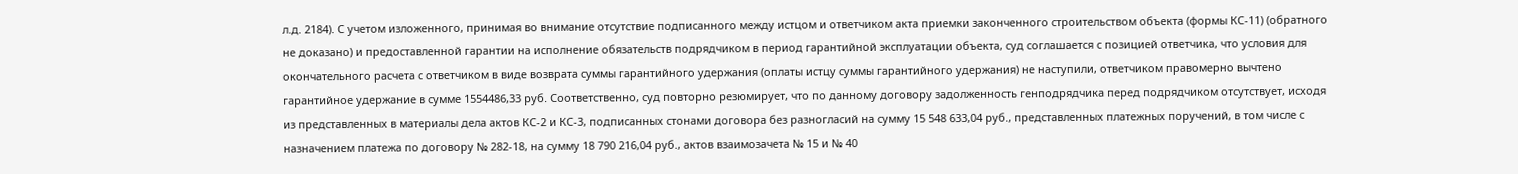л.д. 2184). С учетом изложенного, принимая во внимание отсутствие подписанного между истцом и ответчиком акта приемки законченного строительством объекта (формы КС-11) (обратного не доказано) и предоставленной гарантии на исполнение обязательств подрядчиком в период гарантийной эксплуатации объекта, суд соглашается с позицией ответчика, что условия для окончательного расчета с ответчиком в виде возврата суммы гарантийного удержания (оплаты истцу суммы гарантийного удержания) не наступили, ответчиком правомерно вычтено гарантийное удержание в сумме 1554486,33 руб. Соответственно, суд повторно резюмирует, что по данному договору задолженность генподрядчика перед подрядчиком отсутствует, исходя из представленных в материалы дела актов КС-2 и КС-3, подписанных стонами договора без разногласий на сумму 15 548 633,04 руб., представленных платежных поручений, в том числе с назначением платежа по договору № 282-18, на сумму 18 790 216,04 руб., актов взаимозачета № 15 и № 40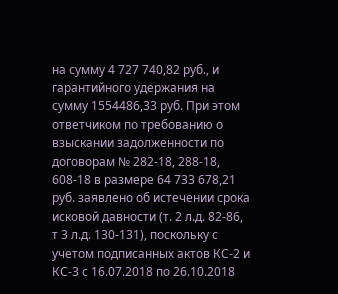на сумму 4 727 740,82 руб., и гарантийного удержания на сумму 1554486,33 руб. При этом ответчиком по требованию о взыскании задолженности по договорам № 282-18, 288-18, 608-18 в размере 64 733 678,21 руб. заявлено об истечении срока исковой давности (т. 2 л.д. 82-86, т 3 л.д. 130-131), поскольку с учетом подписанных актов КС-2 и КС-3 с 16.07.2018 по 26.10.2018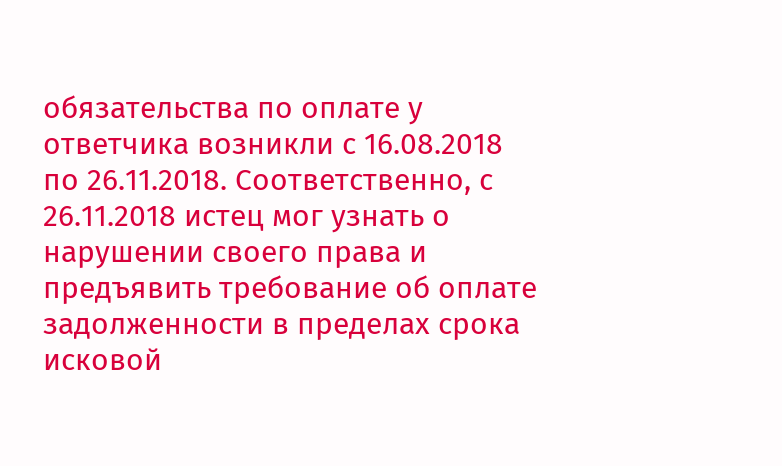обязательства по оплате у ответчика возникли с 16.08.2018 по 26.11.2018. Соответственно, с 26.11.2018 истец мог узнать о нарушении своего права и предъявить требование об оплате задолженности в пределах срока исковой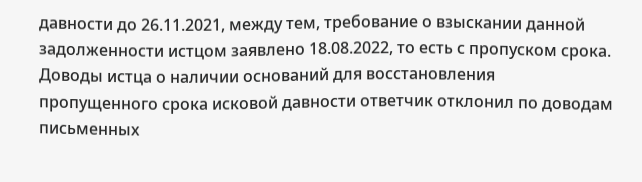давности до 26.11.2021, между тем, требование о взыскании данной задолженности истцом заявлено 18.08.2022, то есть с пропуском срока. Доводы истца о наличии оснований для восстановления пропущенного срока исковой давности ответчик отклонил по доводам письменных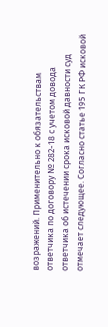возражений. Применительно к обязательствам ответчика по договору № 282-18 с учетом довода ответчика об истечении срока исковой давности суд отмечает следующее. Согласно статье 195 ГК РФ исковой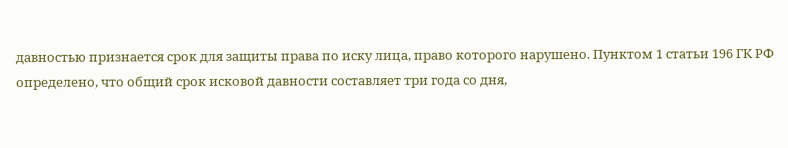давностью признается срок для защиты права по иску лица, право которого нарушено. Пунктом 1 статьи 196 ГК РФ определено, что общий срок исковой давности составляет три года со дня,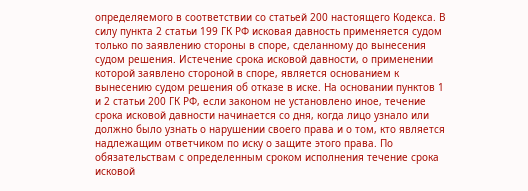определяемого в соответствии со статьей 200 настоящего Кодекса. В силу пункта 2 статьи 199 ГК РФ исковая давность применяется судом только по заявлению стороны в споре, сделанному до вынесения судом решения. Истечение срока исковой давности, о применении которой заявлено стороной в споре, является основанием к вынесению судом решения об отказе в иске. На основании пунктов 1 и 2 статьи 200 ГК РФ, если законом не установлено иное, течение срока исковой давности начинается со дня, когда лицо узнало или должно было узнать о нарушении своего права и о том, кто является надлежащим ответчиком по иску о защите этого права. По обязательствам с определенным сроком исполнения течение срока исковой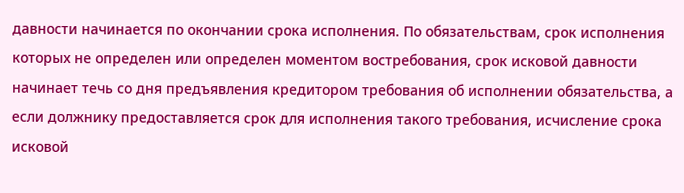давности начинается по окончании срока исполнения. По обязательствам, срок исполнения которых не определен или определен моментом востребования, срок исковой давности начинает течь со дня предъявления кредитором требования об исполнении обязательства, а если должнику предоставляется срок для исполнения такого требования, исчисление срока исковой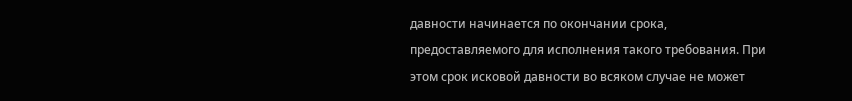давности начинается по окончании срока, предоставляемого для исполнения такого требования. При этом срок исковой давности во всяком случае не может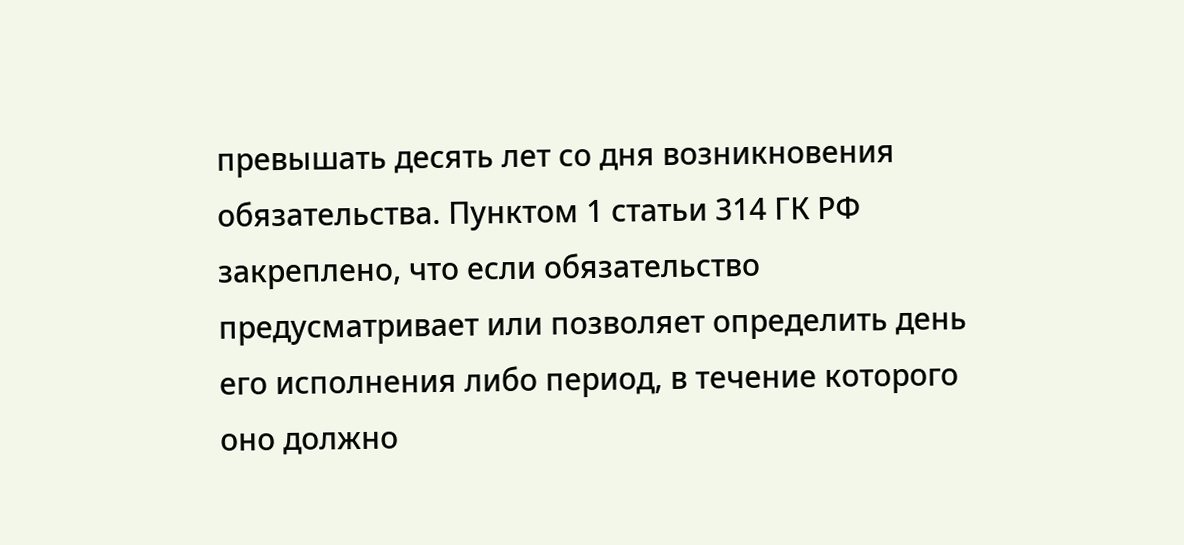превышать десять лет со дня возникновения обязательства. Пунктом 1 статьи 314 ГК РФ закреплено, что если обязательство предусматривает или позволяет определить день его исполнения либо период, в течение которого оно должно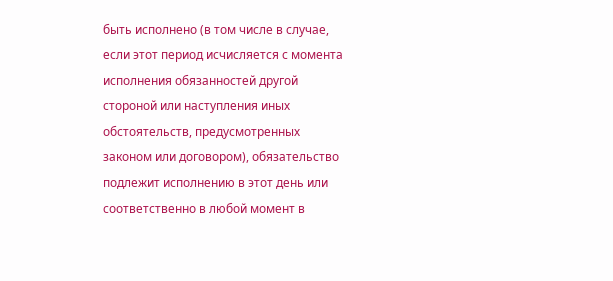быть исполнено (в том числе в случае, если этот период исчисляется с момента исполнения обязанностей другой стороной или наступления иных обстоятельств, предусмотренных законом или договором), обязательство подлежит исполнению в этот день или соответственно в любой момент в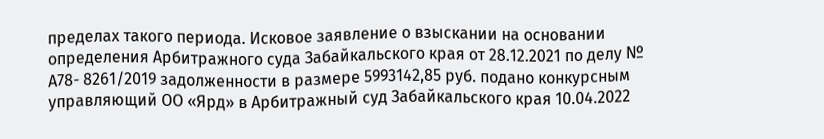пределах такого периода. Исковое заявление о взыскании на основании определения Арбитражного суда Забайкальского края от 28.12.2021 по делу № А78- 8261/2019 задолженности в размере 5993142,85 руб. подано конкурсным управляющий ОО «Ярд» в Арбитражный суд Забайкальского края 10.04.2022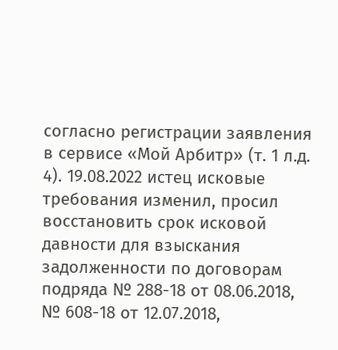согласно регистрации заявления в сервисе «Мой Арбитр» (т. 1 л.д. 4). 19.08.2022 истец исковые требования изменил, просил восстановить срок исковой давности для взыскания задолженности по договорам подряда № 288-18 от 08.06.2018, № 608-18 от 12.07.2018,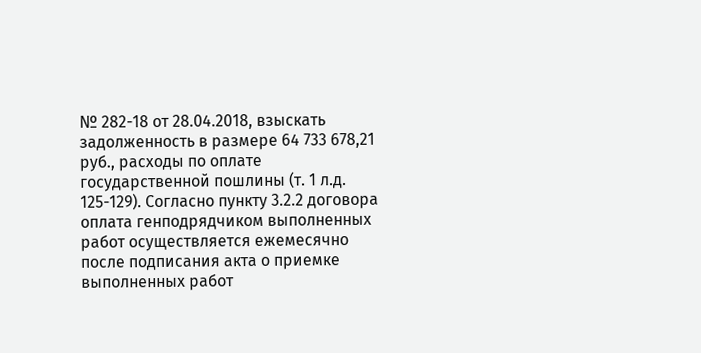№ 282-18 от 28.04.2018, взыскать задолженность в размере 64 733 678,21 руб., расходы по оплате государственной пошлины (т. 1 л.д. 125-129). Согласно пункту 3.2.2 договора оплата генподрядчиком выполненных работ осуществляется ежемесячно после подписания акта о приемке выполненных работ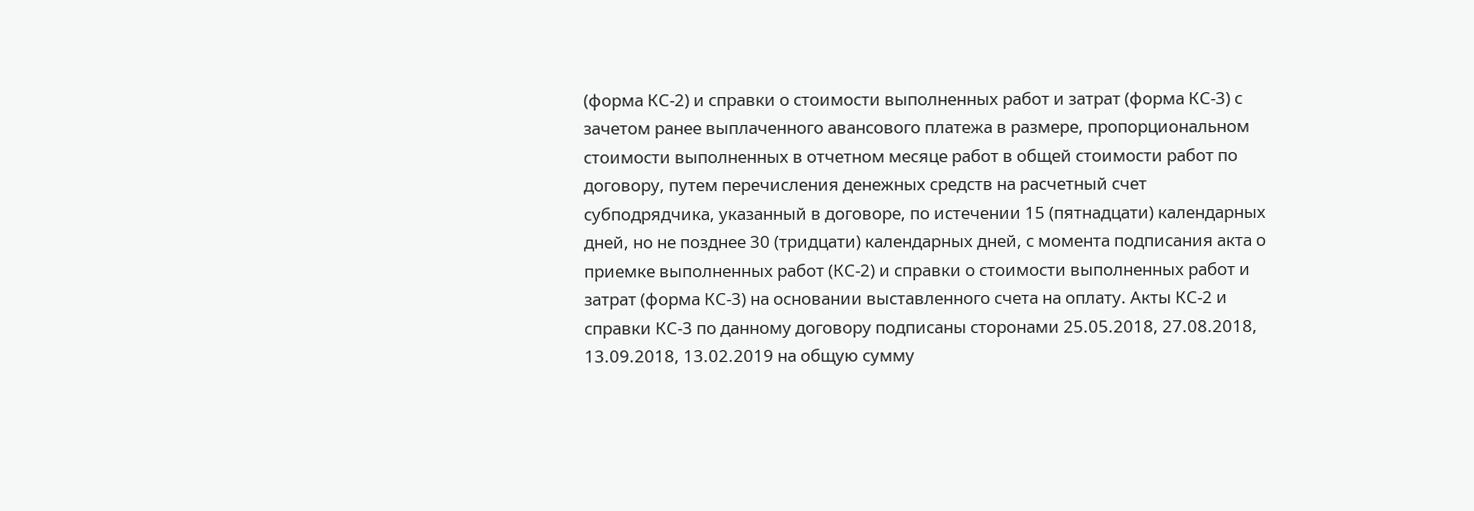(форма КС-2) и справки о стоимости выполненных работ и затрат (форма КС-3) с зачетом ранее выплаченного авансового платежа в размере, пропорциональном стоимости выполненных в отчетном месяце работ в общей стоимости работ по договору, путем перечисления денежных средств на расчетный счет субподрядчика, указанный в договоре, по истечении 15 (пятнадцати) календарных дней, но не позднее 30 (тридцати) календарных дней, с момента подписания акта о приемке выполненных работ (КС-2) и справки о стоимости выполненных работ и затрат (форма КС-3) на основании выставленного счета на оплату. Акты КС-2 и справки КС-3 по данному договору подписаны сторонами 25.05.2018, 27.08.2018, 13.09.2018, 13.02.2019 на общую сумму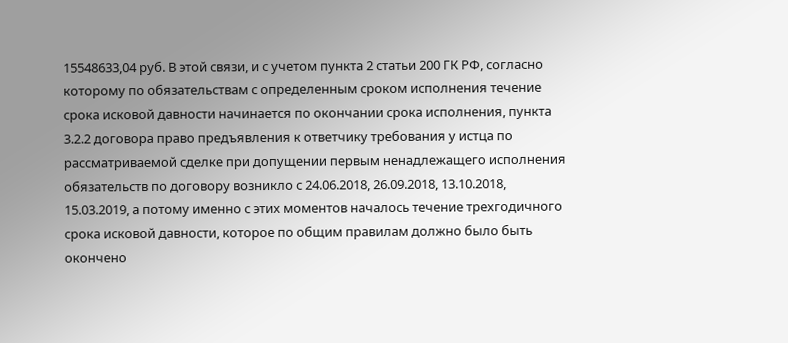15548633,04 руб. В этой связи, и с учетом пункта 2 статьи 200 ГК РФ, согласно которому по обязательствам с определенным сроком исполнения течение срока исковой давности начинается по окончании срока исполнения, пункта 3.2.2 договора право предъявления к ответчику требования у истца по рассматриваемой сделке при допущении первым ненадлежащего исполнения обязательств по договору возникло с 24.06.2018, 26.09.2018, 13.10.2018, 15.03.2019, а потому именно с этих моментов началось течение трехгодичного срока исковой давности, которое по общим правилам должно было быть окончено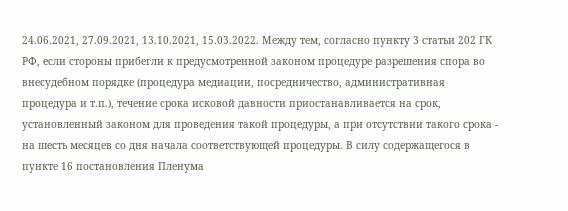24.06.2021, 27.09.2021, 13.10.2021, 15.03.2022. Между тем, согласно пункту 3 статьи 202 ГК РФ, если стороны прибегли к предусмотренной законом процедуре разрешения спора во внесудебном порядке (процедура медиации, посредничество, административная процедура и т.п.), течение срока исковой давности приостанавливается на срок, установленный законом для проведения такой процедуры, а при отсутствии такого срока - на шесть месяцев со дня начала соответствующей процедуры. В силу содержащегося в пункте 16 постановления Пленума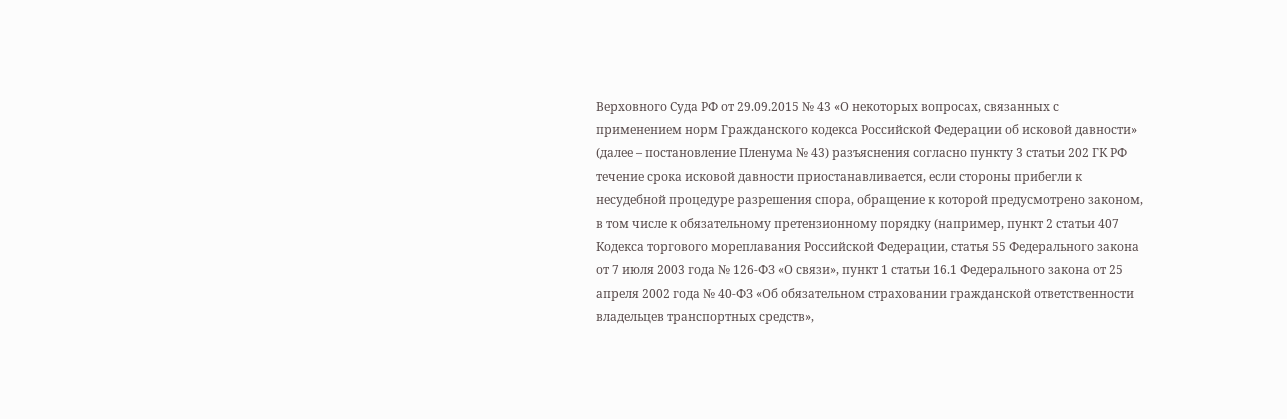Верховного Суда РФ от 29.09.2015 № 43 «О некоторых вопросах, связанных с применением норм Гражданского кодекса Российской Федерации об исковой давности» (далее – постановление Пленума № 43) разъяснения согласно пункту 3 статьи 202 ГК РФ течение срока исковой давности приостанавливается, если стороны прибегли к несудебной процедуре разрешения спора, обращение к которой предусмотрено законом, в том числе к обязательному претензионному порядку (например, пункт 2 статьи 407 Кодекса торгового мореплавания Российской Федерации, статья 55 Федерального закона от 7 июля 2003 года № 126-ФЗ «О связи», пункт 1 статьи 16.1 Федерального закона от 25 апреля 2002 года № 40-ФЗ «Об обязательном страховании гражданской ответственности владельцев транспортных средств»,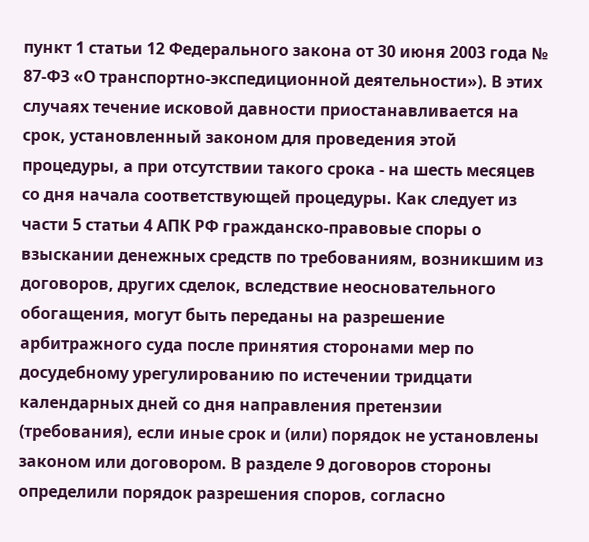пункт 1 статьи 12 Федерального закона от 30 июня 2003 года № 87-ФЗ «О транспортно-экспедиционной деятельности»). В этих случаях течение исковой давности приостанавливается на срок, установленный законом для проведения этой процедуры, а при отсутствии такого срока - на шесть месяцев со дня начала соответствующей процедуры. Как следует из части 5 статьи 4 АПК РФ гражданско-правовые споры о взыскании денежных средств по требованиям, возникшим из договоров, других сделок, вследствие неосновательного обогащения, могут быть переданы на разрешение арбитражного суда после принятия сторонами мер по досудебному урегулированию по истечении тридцати календарных дней со дня направления претензии (требования), если иные срок и (или) порядок не установлены законом или договором. В разделе 9 договоров стороны определили порядок разрешения споров, согласно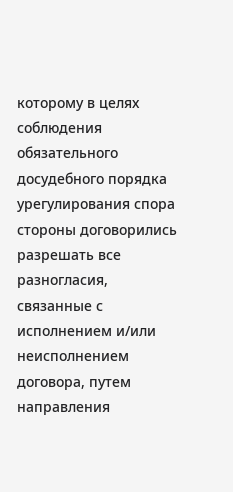которому в целях соблюдения обязательного досудебного порядка урегулирования спора стороны договорились разрешать все разногласия, связанные с исполнением и/или неисполнением договора, путем направления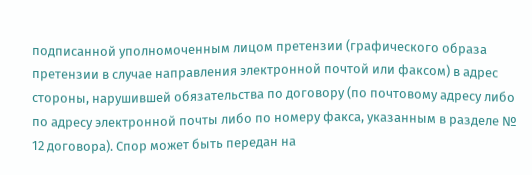подписанной уполномоченным лицом претензии (графического образа претензии в случае направления электронной почтой или факсом) в адрес стороны, нарушившей обязательства по договору (по почтовому адресу либо по адресу электронной почты либо по номеру факса, указанным в разделе № 12 договора). Спор может быть передан на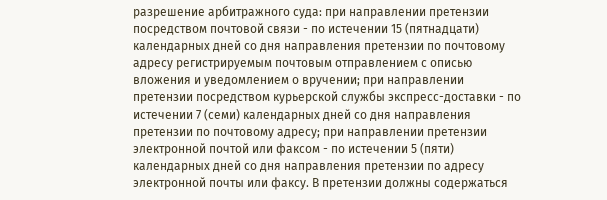разрешение арбитражного суда: при направлении претензии посредством почтовой связи - по истечении 15 (пятнадцати) календарных дней со дня направления претензии по почтовому адресу регистрируемым почтовым отправлением с описью вложения и уведомлением о вручении; при направлении претензии посредством курьерской службы экспресс-доставки - по истечении 7 (семи) календарных дней со дня направления претензии по почтовому адресу; при направлении претензии электронной почтой или факсом - по истечении 5 (пяти) календарных дней со дня направления претензии по адресу электронной почты или факсу. В претензии должны содержаться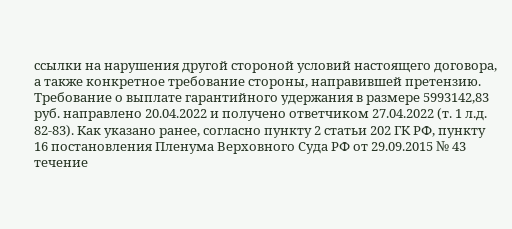ссылки на нарушения другой стороной условий настоящего договора, а также конкретное требование стороны, направившей претензию. Требование о выплате гарантийного удержания в размере 5993142,83 руб. направлено 20.04.2022 и получено ответчиком 27.04.2022 (т. 1 л.д. 82-83). Как указано ранее, согласно пункту 2 статьи 202 ГК РФ, пункту 16 постановления Пленума Верховного Суда РФ от 29.09.2015 № 43 течение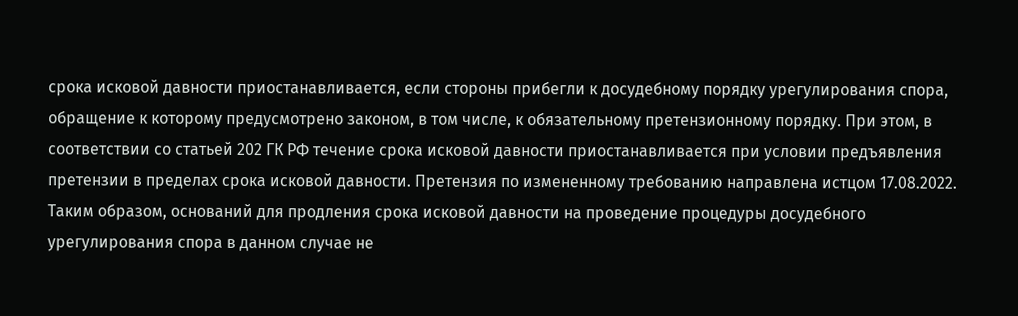срока исковой давности приостанавливается, если стороны прибегли к досудебному порядку урегулирования спора, обращение к которому предусмотрено законом, в том числе, к обязательному претензионному порядку. При этом, в соответствии со статьей 202 ГК РФ течение срока исковой давности приостанавливается при условии предъявления претензии в пределах срока исковой давности. Претензия по измененному требованию направлена истцом 17.08.2022. Таким образом, оснований для продления срока исковой давности на проведение процедуры досудебного урегулирования спора в данном случае не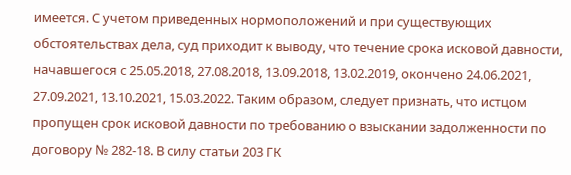имеется. С учетом приведенных нормоположений и при существующих обстоятельствах дела, суд приходит к выводу, что течение срока исковой давности, начавшегося с 25.05.2018, 27.08.2018, 13.09.2018, 13.02.2019, окончено 24.06.2021, 27.09.2021, 13.10.2021, 15.03.2022. Таким образом, следует признать, что истцом пропущен срок исковой давности по требованию о взыскании задолженности по договору № 282-18. В силу статьи 203 ГК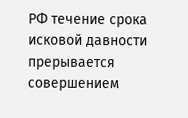РФ течение срока исковой давности прерывается совершением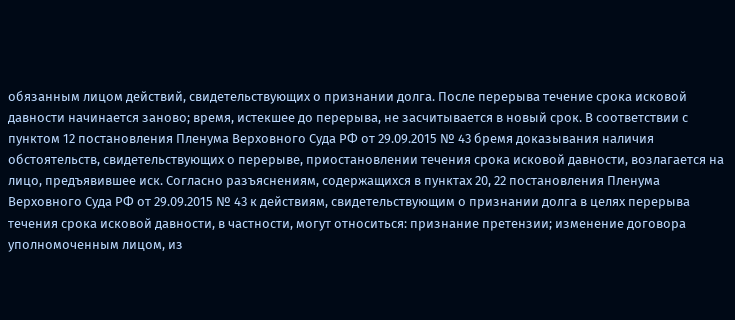обязанным лицом действий, свидетельствующих о признании долга. После перерыва течение срока исковой давности начинается заново; время, истекшее до перерыва, не засчитывается в новый срок. В соответствии с пунктом 12 постановления Пленума Верховного Суда РФ от 29.09.2015 № 43 бремя доказывания наличия обстоятельств, свидетельствующих о перерыве, приостановлении течения срока исковой давности, возлагается на лицо, предъявившее иск. Согласно разъяснениям, содержащихся в пунктах 20, 22 постановления Пленума Верховного Суда РФ от 29.09.2015 № 43 к действиям, свидетельствующим о признании долга в целях перерыва течения срока исковой давности, в частности, могут относиться: признание претензии; изменение договора уполномоченным лицом, из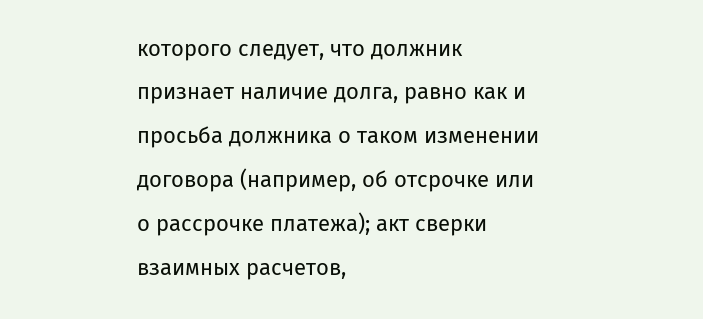которого следует, что должник признает наличие долга, равно как и просьба должника о таком изменении договора (например, об отсрочке или о рассрочке платежа); акт сверки взаимных расчетов,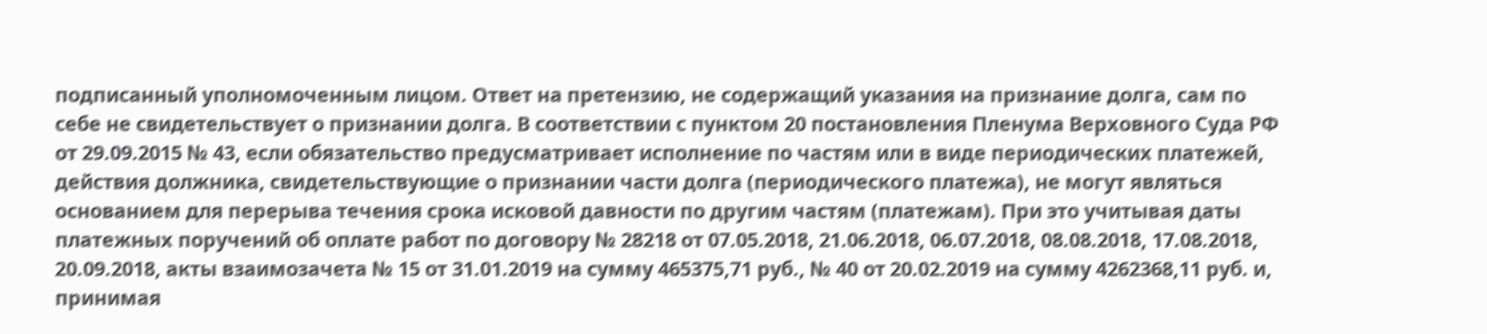подписанный уполномоченным лицом. Ответ на претензию, не содержащий указания на признание долга, сам по себе не свидетельствует о признании долга. В соответствии с пунктом 20 постановления Пленума Верховного Суда РФ от 29.09.2015 № 43, если обязательство предусматривает исполнение по частям или в виде периодических платежей, действия должника, свидетельствующие о признании части долга (периодического платежа), не могут являться основанием для перерыва течения срока исковой давности по другим частям (платежам). При это учитывая даты платежных поручений об оплате работ по договору № 28218 от 07.05.2018, 21.06.2018, 06.07.2018, 08.08.2018, 17.08.2018, 20.09.2018, акты взаимозачета № 15 от 31.01.2019 на сумму 465375,71 руб., № 40 от 20.02.2019 на сумму 4262368,11 руб. и, принимая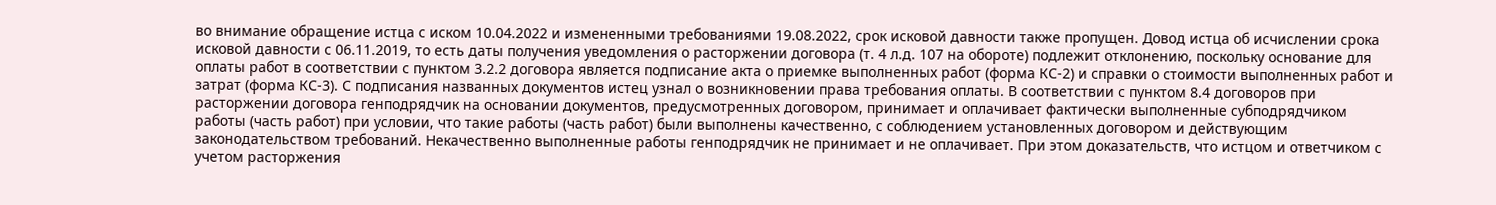во внимание обращение истца с иском 10.04.2022 и измененными требованиями 19.08.2022, срок исковой давности также пропущен. Довод истца об исчислении срока исковой давности с 06.11.2019, то есть даты получения уведомления о расторжении договора (т. 4 л.д. 107 на обороте) подлежит отклонению, поскольку основание для оплаты работ в соответствии с пунктом 3.2.2 договора является подписание акта о приемке выполненных работ (форма КС-2) и справки о стоимости выполненных работ и затрат (форма КС-3). С подписания названных документов истец узнал о возникновении права требования оплаты. В соответствии с пунктом 8.4 договоров при расторжении договора генподрядчик на основании документов, предусмотренных договором, принимает и оплачивает фактически выполненные субподрядчиком работы (часть работ) при условии, что такие работы (часть работ) были выполнены качественно, с соблюдением установленных договором и действующим законодательством требований. Некачественно выполненные работы генподрядчик не принимает и не оплачивает. При этом доказательств, что истцом и ответчиком с учетом расторжения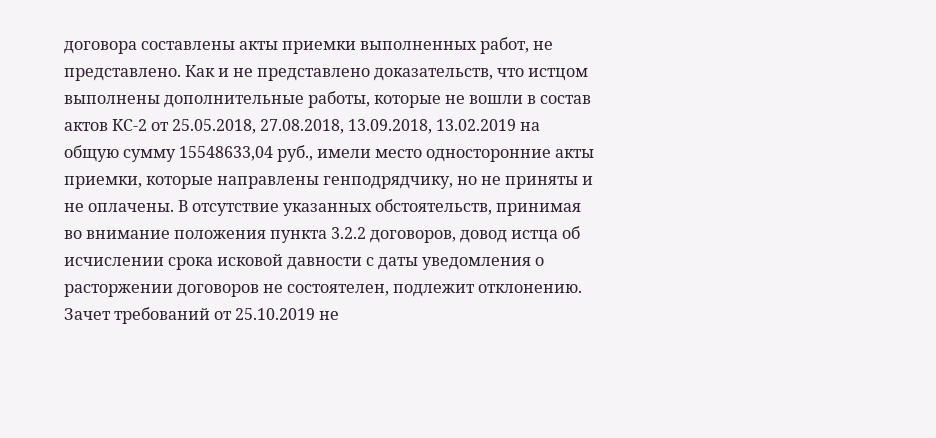договора составлены акты приемки выполненных работ, не представлено. Как и не представлено доказательств, что истцом выполнены дополнительные работы, которые не вошли в состав актов КС-2 от 25.05.2018, 27.08.2018, 13.09.2018, 13.02.2019 на общую сумму 15548633,04 руб., имели место односторонние акты приемки, которые направлены генподрядчику, но не приняты и не оплачены. В отсутствие указанных обстоятельств, принимая во внимание положения пункта 3.2.2 договоров, довод истца об исчислении срока исковой давности с даты уведомления о расторжении договоров не состоятелен, подлежит отклонению. Зачет требований от 25.10.2019 не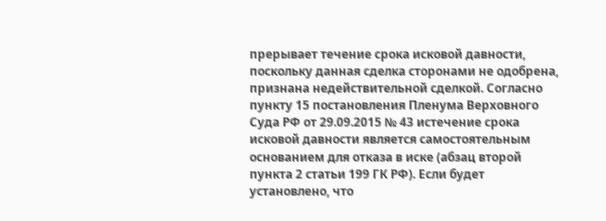прерывает течение срока исковой давности, поскольку данная сделка сторонами не одобрена, признана недействительной сделкой. Согласно пункту 15 постановления Пленума Верховного Суда РФ от 29.09.2015 № 43 истечение срока исковой давности является самостоятельным основанием для отказа в иске (абзац второй пункта 2 статьи 199 ГК РФ). Если будет установлено, что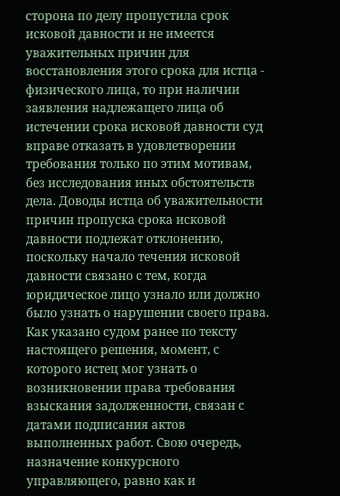сторона по делу пропустила срок исковой давности и не имеется уважительных причин для восстановления этого срока для истца - физического лица, то при наличии заявления надлежащего лица об истечении срока исковой давности суд вправе отказать в удовлетворении требования только по этим мотивам, без исследования иных обстоятельств дела. Доводы истца об уважительности причин пропуска срока исковой давности подлежат отклонению, поскольку начало течения исковой давности связано с тем, когда юридическое лицо узнало или должно было узнать о нарушении своего права. Как указано судом ранее по тексту настоящего решения, момент, с которого истец мог узнать о возникновении права требования взыскания задолженности, связан с датами подписания актов выполненных работ. Свою очередь, назначение конкурсного управляющего, равно как и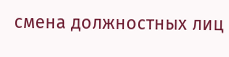смена должностных лиц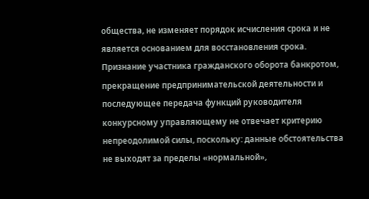общества, не изменяет порядок исчисления срока и не является основанием для восстановления срока. Признание участника гражданского оборота банкротом, прекращение предпринимательской деятельности и последующее передача функций руководителя конкурсному управляющему не отвечает критерию непреодолимой силы, поскольку: данные обстоятельства не выходят за пределы «нормальной»,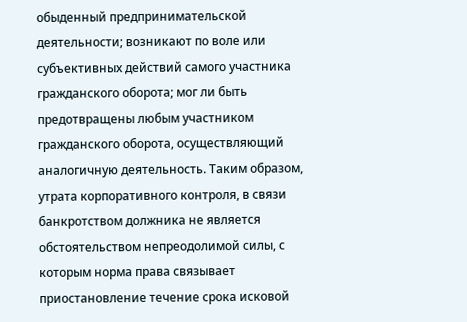обыденный предпринимательской деятельности; возникают по воле или субъективных действий самого участника гражданского оборота; мог ли быть предотвращены любым участником гражданского оборота, осуществляющий аналогичную деятельность. Таким образом, утрата корпоративного контроля, в связи банкротством должника не является обстоятельством непреодолимой силы, с которым норма права связывает приостановление течение срока исковой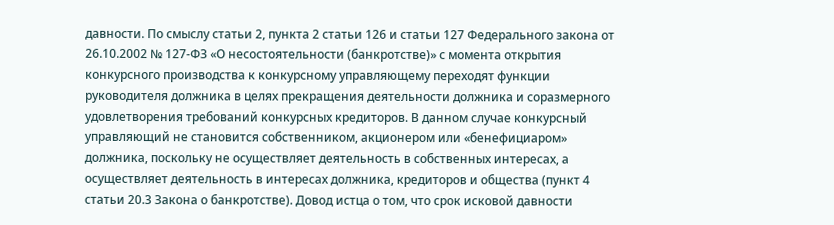давности. По смыслу статьи 2, пункта 2 статьи 126 и статьи 127 Федерального закона от 26.10.2002 № 127-ФЗ «О несостоятельности (банкротстве)» с момента открытия конкурсного производства к конкурсному управляющему переходят функции руководителя должника в целях прекращения деятельности должника и соразмерного удовлетворения требований конкурсных кредиторов. В данном случае конкурсный управляющий не становится собственником, акционером или «бенефициаром» должника, поскольку не осуществляет деятельность в собственных интересах, а осуществляет деятельность в интересах должника, кредиторов и общества (пункт 4 статьи 20.3 Закона о банкротстве). Довод истца о том, что срок исковой давности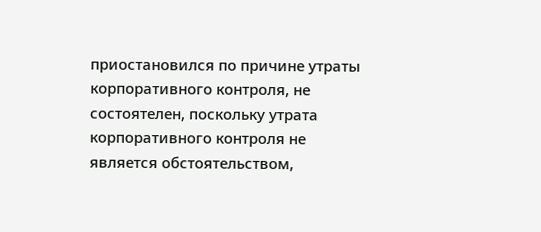приостановился по причине утраты корпоративного контроля, не состоятелен, поскольку утрата корпоративного контроля не является обстоятельством,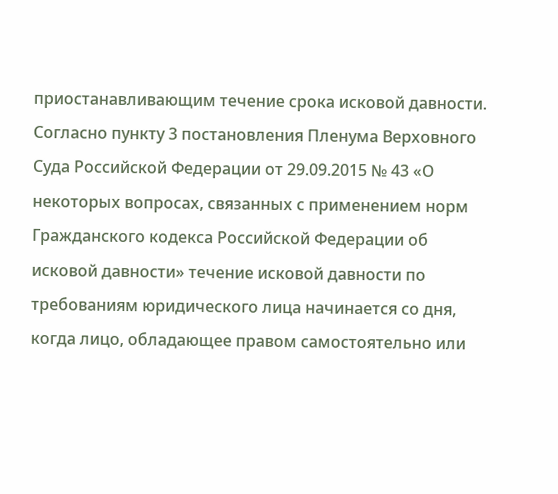приостанавливающим течение срока исковой давности. Согласно пункту 3 постановления Пленума Верховного Суда Российской Федерации от 29.09.2015 № 43 «О некоторых вопросах, связанных с применением норм Гражданского кодекса Российской Федерации об исковой давности» течение исковой давности по требованиям юридического лица начинается со дня, когда лицо, обладающее правом самостоятельно или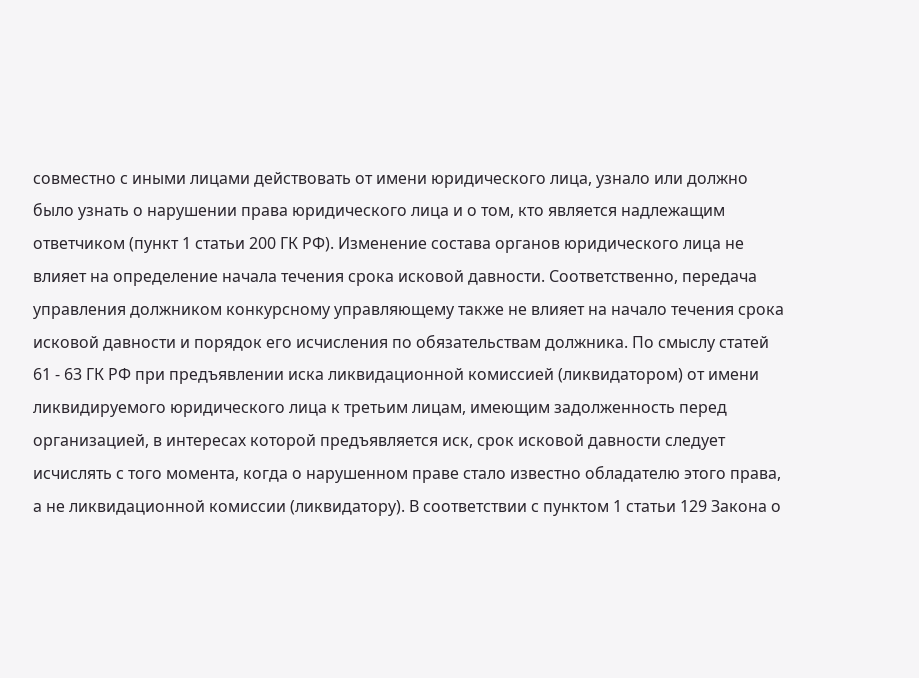совместно с иными лицами действовать от имени юридического лица, узнало или должно было узнать о нарушении права юридического лица и о том, кто является надлежащим ответчиком (пункт 1 статьи 200 ГК РФ). Изменение состава органов юридического лица не влияет на определение начала течения срока исковой давности. Соответственно, передача управления должником конкурсному управляющему также не влияет на начало течения срока исковой давности и порядок его исчисления по обязательствам должника. По смыслу статей 61 - 63 ГК РФ при предъявлении иска ликвидационной комиссией (ликвидатором) от имени ликвидируемого юридического лица к третьим лицам, имеющим задолженность перед организацией, в интересах которой предъявляется иск, срок исковой давности следует исчислять с того момента, когда о нарушенном праве стало известно обладателю этого права, а не ликвидационной комиссии (ликвидатору). В соответствии с пунктом 1 статьи 129 Закона о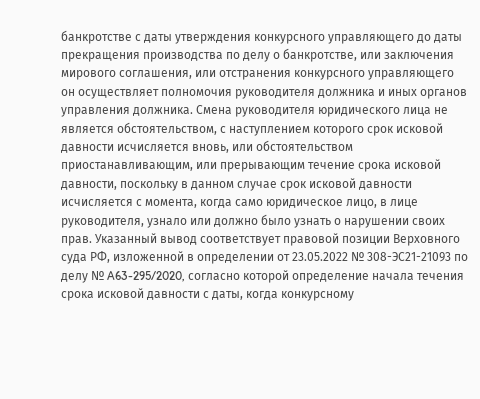банкротстве с даты утверждения конкурсного управляющего до даты прекращения производства по делу о банкротстве, или заключения мирового соглашения, или отстранения конкурсного управляющего он осуществляет полномочия руководителя должника и иных органов управления должника. Смена руководителя юридического лица не является обстоятельством, с наступлением которого срок исковой давности исчисляется вновь, или обстоятельством приостанавливающим, или прерывающим течение срока исковой давности, поскольку в данном случае срок исковой давности исчисляется с момента, когда само юридическое лицо, в лице руководителя, узнало или должно было узнать о нарушении своих прав. Указанный вывод соответствует правовой позиции Верховного суда РФ, изложенной в определении от 23.05.2022 № 308-ЭС21-21093 по делу № A63-295/2020, согласно которой определение начала течения срока исковой давности с даты, когда конкурсному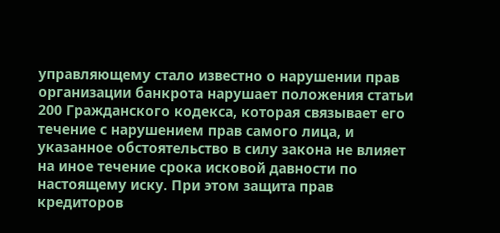управляющему стало известно о нарушении прав организации банкрота нарушает положения статьи 200 Гражданского кодекса, которая связывает его течение с нарушением прав самого лица, и указанное обстоятельство в силу закона не влияет на иное течение срока исковой давности по настоящему иску. При этом защита прав кредиторов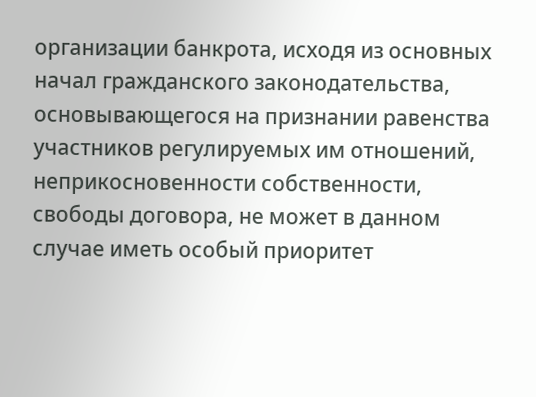организации банкрота, исходя из основных начал гражданского законодательства, основывающегося на признании равенства участников регулируемых им отношений, неприкосновенности собственности, свободы договора, не может в данном случае иметь особый приоритет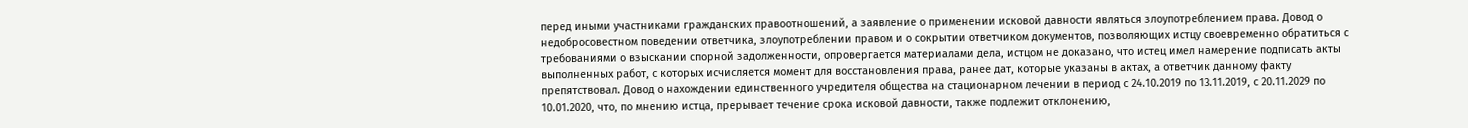перед иными участниками гражданских правоотношений, а заявление о применении исковой давности являться злоупотреблением права. Довод о недобросовестном поведении ответчика, злоупотреблении правом и о сокрытии ответчиком документов, позволяющих истцу своевременно обратиться с требованиями о взыскании спорной задолженности, опровергается материалами дела, истцом не доказано, что истец имел намерение подписать акты выполненных работ, с которых исчисляется момент для восстановления права, ранее дат, которые указаны в актах, а ответчик данному факту препятствовал. Довод о нахождении единственного учредителя общества на стационарном лечении в период с 24.10.2019 по 13.11.2019, с 20.11.2029 по 10.01.2020, что, по мнению истца, прерывает течение срока исковой давности, также подлежит отклонению,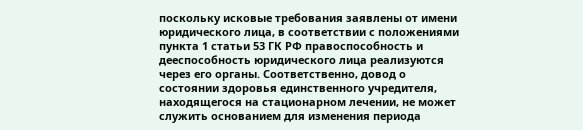поскольку исковые требования заявлены от имени юридического лица, в соответствии с положениями пункта 1 статьи 53 ГК РФ правоспособность и дееспособность юридического лица реализуются через его органы. Соответственно, довод о состоянии здоровья единственного учредителя, находящегося на стационарном лечении, не может служить основанием для изменения периода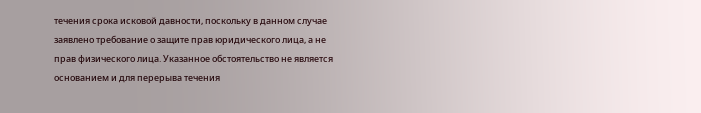течения срока исковой давности, поскольку в данном случае заявлено требование о защите прав юридического лица, а не прав физического лица. Указанное обстоятельство не является основанием и для перерыва течения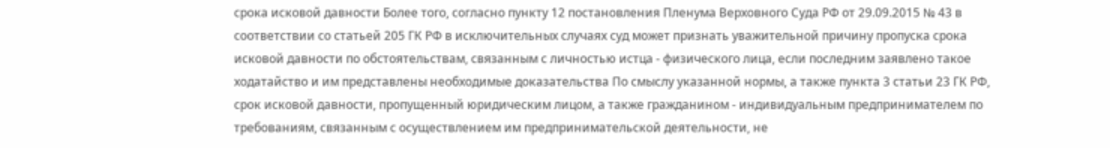срока исковой давности Более того, согласно пункту 12 постановления Пленума Верховного Суда РФ от 29.09.2015 № 43 в соответствии со статьей 205 ГК РФ в исключительных случаях суд может признать уважительной причину пропуска срока исковой давности по обстоятельствам, связанным с личностью истца - физического лица, если последним заявлено такое ходатайство и им представлены необходимые доказательства По смыслу указанной нормы, а также пункта 3 статьи 23 ГК РФ, срок исковой давности, пропущенный юридическим лицом, а также гражданином - индивидуальным предпринимателем по требованиям, связанным с осуществлением им предпринимательской деятельности, не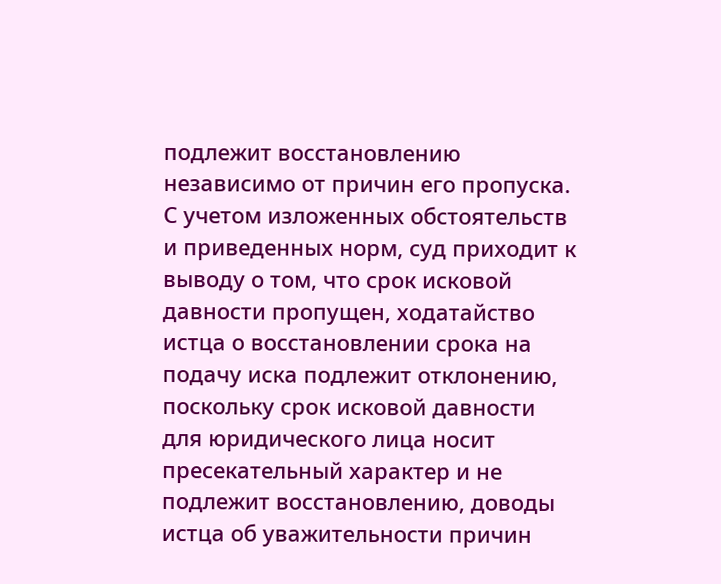подлежит восстановлению независимо от причин его пропуска. С учетом изложенных обстоятельств и приведенных норм, суд приходит к выводу о том, что срок исковой давности пропущен, ходатайство истца о восстановлении срока на подачу иска подлежит отклонению, поскольку срок исковой давности для юридического лица носит пресекательный характер и не подлежит восстановлению, доводы истца об уважительности причин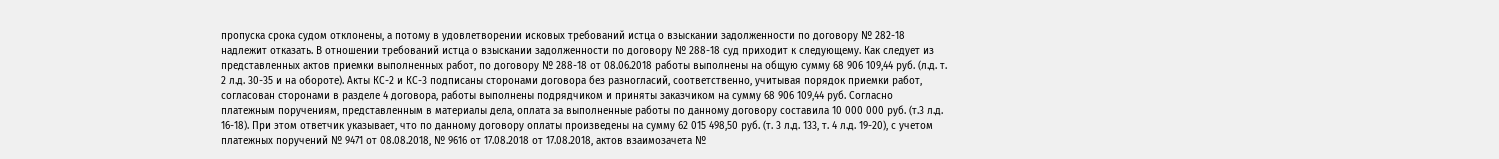пропуска срока судом отклонены, а потому в удовлетворении исковых требований истца о взыскании задолженности по договору № 282-18 надлежит отказать. В отношении требований истца о взыскании задолженности по договору № 288-18 суд приходит к следующему. Как следует из представленных актов приемки выполненных работ, по договору № 288-18 от 08.06.2018 работы выполнены на общую сумму 68 906 109,44 руб. (л.д. т. 2 л.д. 30-35 и на обороте). Акты КС-2 и КС-3 подписаны сторонами договора без разногласий, соответственно, учитывая порядок приемки работ, согласован сторонами в разделе 4 договора, работы выполнены подрядчиком и приняты заказчиком на сумму 68 906 109,44 руб. Согласно платежным поручениям, представленным в материалы дела, оплата за выполненные работы по данному договору составила 10 000 000 руб. (т.3 л.д. 16-18). При этом ответчик указывает, что по данному договору оплаты произведены на сумму 62 015 498,50 руб. (т. 3 л.д. 133, т. 4 л.д. 19-20), с учетом платежных поручений № 9471 от 08.08.2018, № 9616 от 17.08.2018 от 17.08.2018, актов взаимозачета №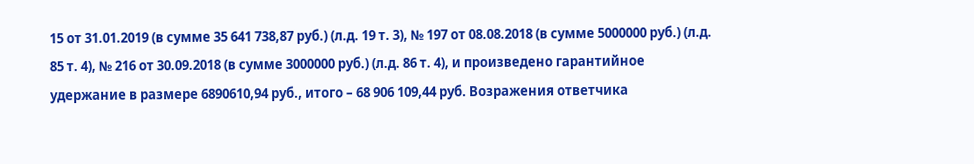15 от 31.01.2019 (в сумме 35 641 738,87 руб.) (л.д. 19 т. 3), № 197 от 08.08.2018 (в сумме 5000000 руб.) (л.д. 85 т. 4), № 216 от 30.09.2018 (в сумме 3000000 руб.) (л.д. 86 т. 4), и произведено гарантийное удержание в размере 6890610,94 руб., итого – 68 906 109,44 руб. Возражения ответчика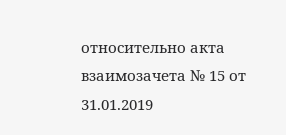относительно акта взаимозачета № 15 от 31.01.2019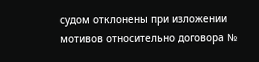судом отклонены при изложении мотивов относительно договора №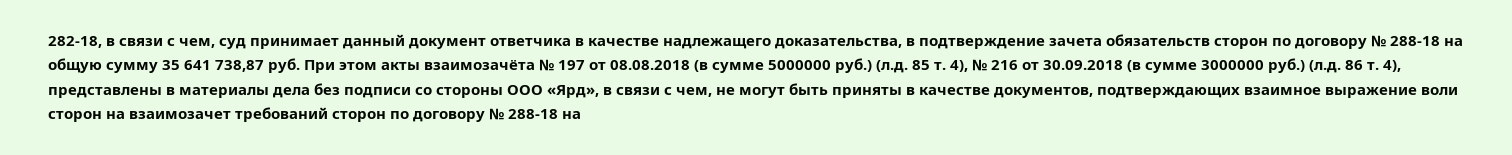282-18, в связи с чем, суд принимает данный документ ответчика в качестве надлежащего доказательства, в подтверждение зачета обязательств сторон по договору № 288-18 на общую сумму 35 641 738,87 руб. При этом акты взаимозачёта № 197 от 08.08.2018 (в сумме 5000000 руб.) (л.д. 85 т. 4), № 216 от 30.09.2018 (в сумме 3000000 руб.) (л.д. 86 т. 4), представлены в материалы дела без подписи со стороны ООО «Ярд», в связи с чем, не могут быть приняты в качестве документов, подтверждающих взаимное выражение воли сторон на взаимозачет требований сторон по договору № 288-18 на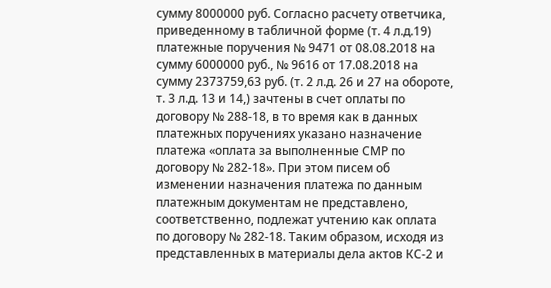сумму 8000000 руб. Согласно расчету ответчика, приведенному в табличной форме (т. 4 л.д.19) платежные поручения № 9471 от 08.08.2018 на сумму 6000000 руб., № 9616 от 17.08.2018 на сумму 2373759,63 руб. (т. 2 л.д. 26 и 27 на обороте, т. 3 л.д. 13 и 14,) зачтены в счет оплаты по договору № 288-18, в то время как в данных платежных поручениях указано назначение платежа «оплата за выполненные СМР по договору № 282-18». При этом писем об изменении назначения платежа по данным платежным документам не представлено, соответственно, подлежат учтению как оплата по договору № 282-18. Таким образом, исходя из представленных в материалы дела актов КС-2 и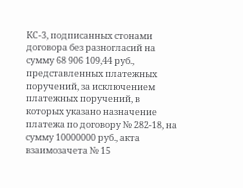КС-3, подписанных стонами договора без разногласий на сумму 68 906 109,44 руб., представленных платежных поручений, за исключением платежных поручений, в которых указано назначение платежа по договору № 282-18, на сумму 10000000 руб., акта взаимозачета № 15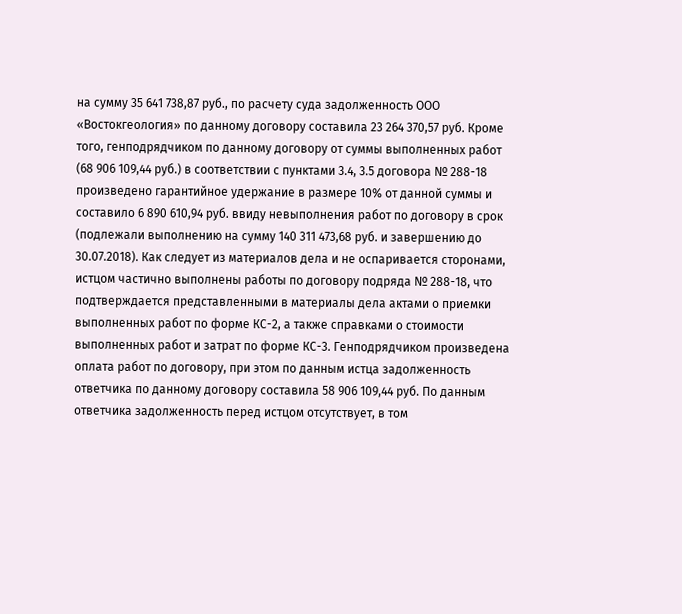на сумму 35 641 738,87 руб., по расчету суда задолженность ООО «Востокгеология» по данному договору составила 23 264 370,57 руб. Кроме того, генподрядчиком по данному договору от суммы выполненных работ (68 906 109,44 руб.) в соответствии с пунктами 3.4, 3.5 договора № 288-18 произведено гарантийное удержание в размере 10% от данной суммы и составило 6 890 610,94 руб. ввиду невыполнения работ по договору в срок (подлежали выполнению на сумму 140 311 473,68 руб. и завершению до 30.07.2018). Как следует из материалов дела и не оспаривается сторонами, истцом частично выполнены работы по договору подряда № 288-18, что подтверждается представленными в материалы дела актами о приемки выполненных работ по форме КС-2, а также справками о стоимости выполненных работ и затрат по форме КС-3. Генподрядчиком произведена оплата работ по договору, при этом по данным истца задолженность ответчика по данному договору составила 58 906 109,44 руб. По данным ответчика задолженность перед истцом отсутствует, в том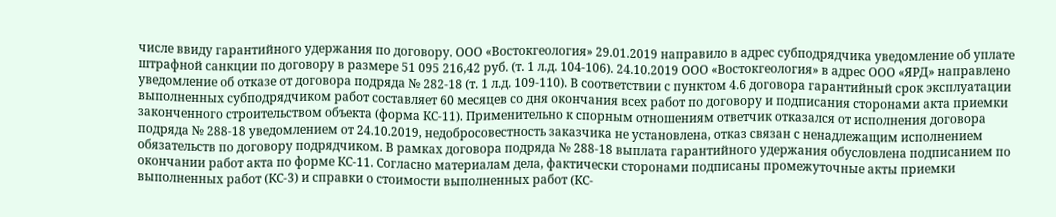числе ввиду гарантийного удержания по договору. ООО «Востокгеология» 29.01.2019 направило в адрес субподрядчика уведомление об уплате штрафной санкции по договору в размере 51 095 216,42 руб. (т. 1 л.д. 104-106). 24.10.2019 ООО «Востокгеология» в адрес ООО «ЯРД» направлено уведомление об отказе от договора подряда № 282-18 (т. 1 л.д. 109-110). В соответствии с пунктом 4.6 договора гарантийный срок эксплуатации выполненных субподрядчиком работ составляет 60 месяцев со дня окончания всех работ по договору и подписания сторонами акта приемки законченного строительством объекта (форма КС-11). Применительно к спорным отношениям ответчик отказался от исполнения договора подряда № 288-18 уведомлением от 24.10.2019, недобросовестность заказчика не установлена, отказ связан с ненадлежащим исполнением обязательств по договору подрядчиком. В рамках договора подряда № 288-18 выплата гарантийного удержания обусловлена подписанием по окончании работ акта по форме КС-11. Согласно материалам дела, фактически сторонами подписаны промежуточные акты приемки выполненных работ (КС-3) и справки о стоимости выполненных работ (КС-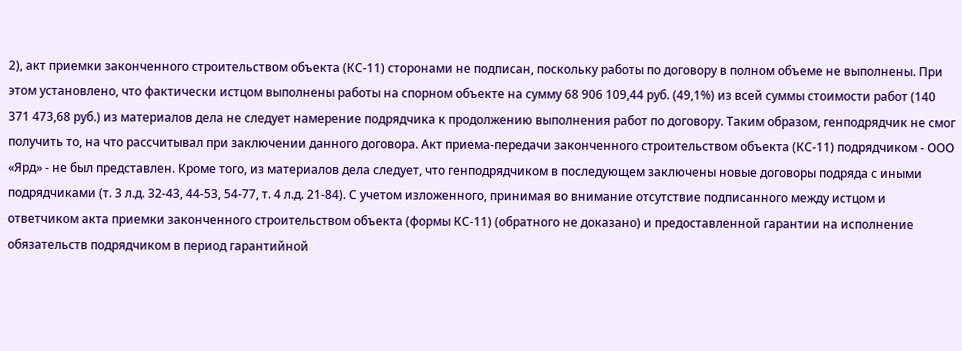2), акт приемки законченного строительством объекта (КС-11) сторонами не подписан, поскольку работы по договору в полном объеме не выполнены. При этом установлено, что фактически истцом выполнены работы на спорном объекте на сумму 68 906 109,44 руб. (49,1%) из всей суммы стоимости работ (140 371 473,68 руб.) из материалов дела не следует намерение подрядчика к продолжению выполнения работ по договору. Таким образом, генподрядчик не смог получить то, на что рассчитывал при заключении данного договора. Акт приема-передачи законченного строительством объекта (КС-11) подрядчиком - ООО «Ярд» - не был представлен. Кроме того, из материалов дела следует, что генподрядчиком в последующем заключены новые договоры подряда с иными подрядчиками (т. 3 л.д. 32-43, 44-53, 54-77, т. 4 л.д. 21-84). С учетом изложенного, принимая во внимание отсутствие подписанного между истцом и ответчиком акта приемки законченного строительством объекта (формы КС-11) (обратного не доказано) и предоставленной гарантии на исполнение обязательств подрядчиком в период гарантийной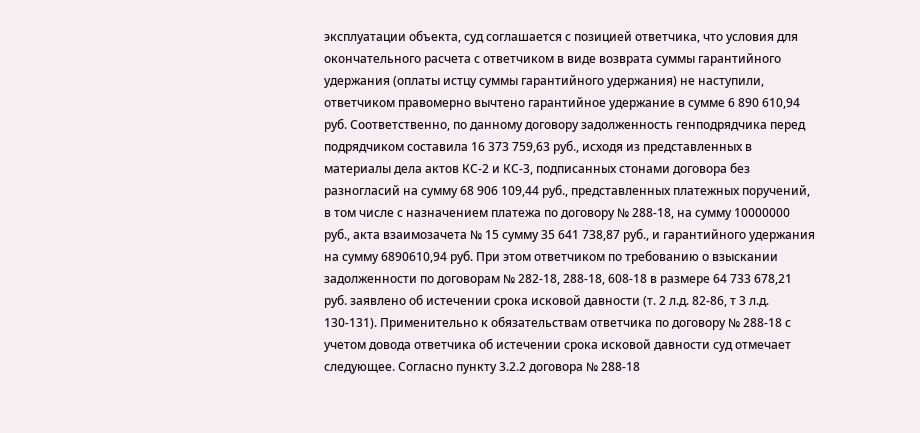эксплуатации объекта, суд соглашается с позицией ответчика, что условия для окончательного расчета с ответчиком в виде возврата суммы гарантийного удержания (оплаты истцу суммы гарантийного удержания) не наступили, ответчиком правомерно вычтено гарантийное удержание в сумме 6 890 610,94 руб. Соответственно, по данному договору задолженность генподрядчика перед подрядчиком составила 16 373 759,63 руб., исходя из представленных в материалы дела актов КС-2 и КС-3, подписанных стонами договора без разногласий на сумму 68 906 109,44 руб., представленных платежных поручений, в том числе с назначением платежа по договору № 288-18, на сумму 10000000 руб., акта взаимозачета № 15 сумму 35 641 738,87 руб., и гарантийного удержания на сумму 6890610,94 руб. При этом ответчиком по требованию о взыскании задолженности по договорам № 282-18, 288-18, 608-18 в размере 64 733 678,21 руб. заявлено об истечении срока исковой давности (т. 2 л.д. 82-86, т 3 л.д. 130-131). Применительно к обязательствам ответчика по договору № 288-18 с учетом довода ответчика об истечении срока исковой давности суд отмечает следующее. Согласно пункту 3.2.2 договора № 288-18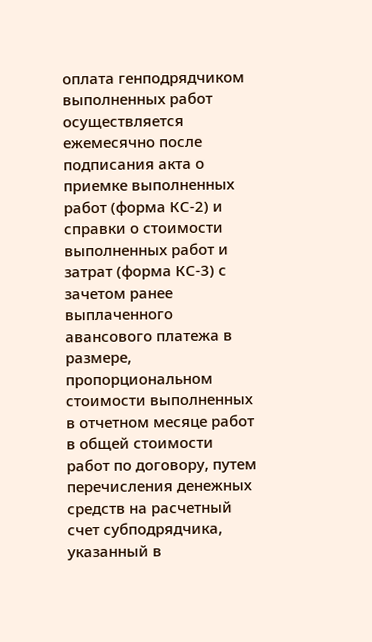оплата генподрядчиком выполненных работ осуществляется ежемесячно после подписания акта о приемке выполненных работ (форма КС-2) и справки о стоимости выполненных работ и затрат (форма КС-3) с зачетом ранее выплаченного авансового платежа в размере, пропорциональном стоимости выполненных в отчетном месяце работ в общей стоимости работ по договору, путем перечисления денежных средств на расчетный счет субподрядчика, указанный в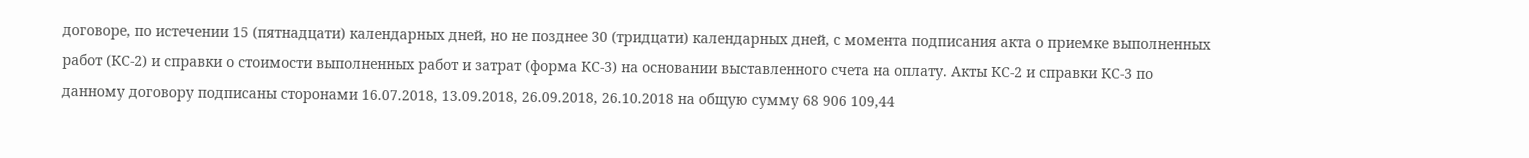договоре, по истечении 15 (пятнадцати) календарных дней, но не позднее 30 (тридцати) календарных дней, с момента подписания акта о приемке выполненных работ (КС-2) и справки о стоимости выполненных работ и затрат (форма КС-3) на основании выставленного счета на оплату. Акты КС-2 и справки КС-3 по данному договору подписаны сторонами 16.07.2018, 13.09.2018, 26.09.2018, 26.10.2018 на общую сумму 68 906 109,44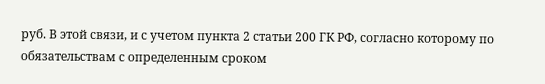руб. В этой связи, и с учетом пункта 2 статьи 200 ГК РФ, согласно которому по обязательствам с определенным сроком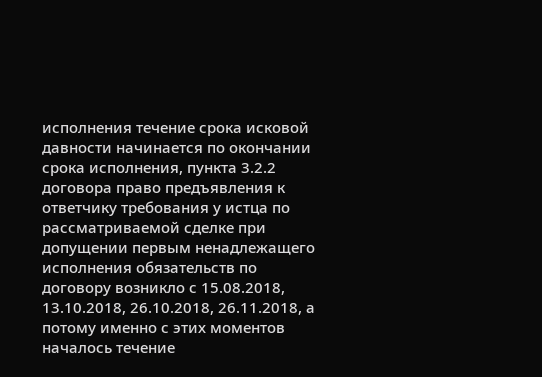исполнения течение срока исковой давности начинается по окончании срока исполнения, пункта 3.2.2 договора право предъявления к ответчику требования у истца по рассматриваемой сделке при допущении первым ненадлежащего исполнения обязательств по договору возникло с 15.08.2018, 13.10.2018, 26.10.2018, 26.11.2018, а потому именно с этих моментов началось течение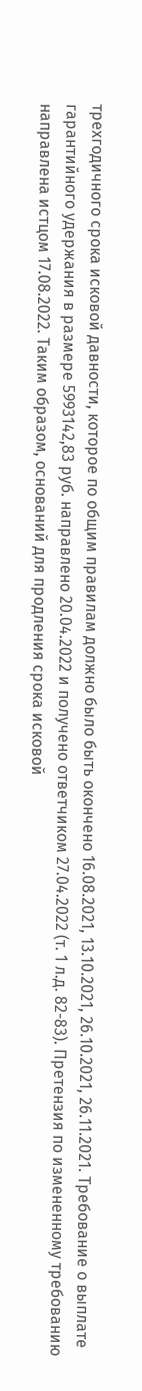трехгодичного срока исковой давности, которое по общим правилам должно было быть окончено 16.08.2021, 13.10.2021, 26.10.2021, 26.11.2021. Требование о выплате гарантийного удержания в размере 5993142,83 руб. направлено 20.04.2022 и получено ответчиком 27.04.2022 (т. 1 л.д. 82-83). Претензия по измененному требованию направлена истцом 17.08.2022. Таким образом, оснований для продления срока исковой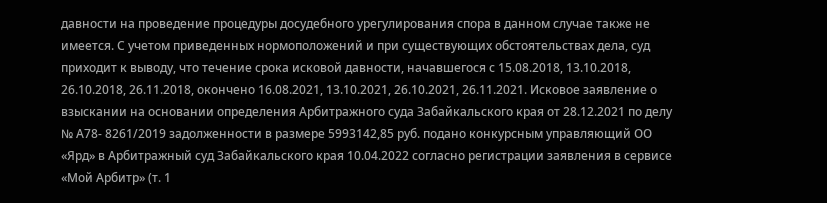давности на проведение процедуры досудебного урегулирования спора в данном случае также не имеется. С учетом приведенных нормоположений и при существующих обстоятельствах дела, суд приходит к выводу, что течение срока исковой давности, начавшегося с 15.08.2018, 13.10.2018, 26.10.2018, 26.11.2018, окончено 16.08.2021, 13.10.2021, 26.10.2021, 26.11.2021. Исковое заявление о взыскании на основании определения Арбитражного суда Забайкальского края от 28.12.2021 по делу № А78- 8261/2019 задолженности в размере 5993142,85 руб. подано конкурсным управляющий ОО «Ярд» в Арбитражный суд Забайкальского края 10.04.2022 согласно регистрации заявления в сервисе «Мой Арбитр» (т. 1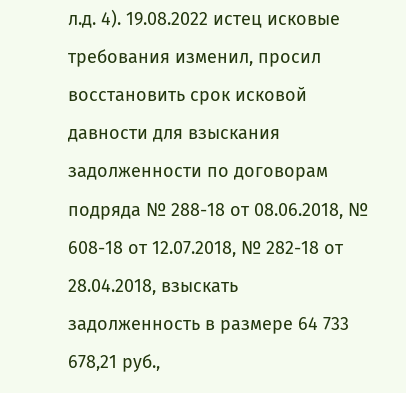л.д. 4). 19.08.2022 истец исковые требования изменил, просил восстановить срок исковой давности для взыскания задолженности по договорам подряда № 288-18 от 08.06.2018, № 608-18 от 12.07.2018, № 282-18 от 28.04.2018, взыскать задолженность в размере 64 733 678,21 руб.,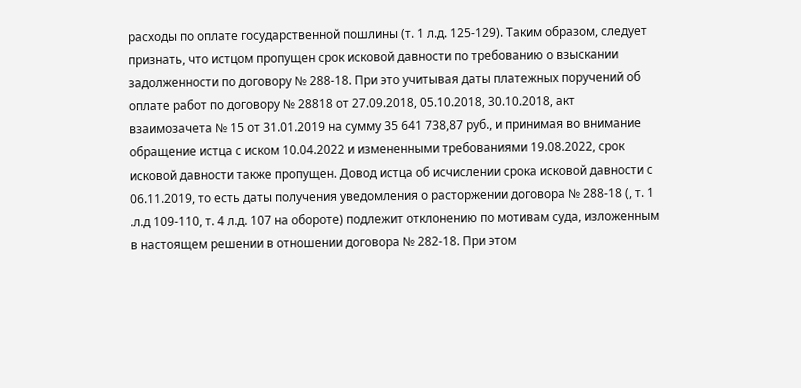расходы по оплате государственной пошлины (т. 1 л.д. 125-129). Таким образом, следует признать, что истцом пропущен срок исковой давности по требованию о взыскании задолженности по договору № 288-18. При это учитывая даты платежных поручений об оплате работ по договору № 28818 от 27.09.2018, 05.10.2018, 30.10.2018, акт взаимозачета № 15 от 31.01.2019 на сумму 35 641 738,87 руб., и принимая во внимание обращение истца с иском 10.04.2022 и измененными требованиями 19.08.2022, срок исковой давности также пропущен. Довод истца об исчислении срока исковой давности с 06.11.2019, то есть даты получения уведомления о расторжении договора № 288-18 (, т. 1 .л.д 109-110, т. 4 л.д. 107 на обороте) подлежит отклонению по мотивам суда, изложенным в настоящем решении в отношении договора № 282-18. При этом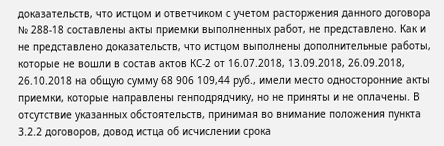доказательств, что истцом и ответчиком с учетом расторжения данного договора № 288-18 составлены акты приемки выполненных работ, не представлено. Как и не представлено доказательств, что истцом выполнены дополнительные работы, которые не вошли в состав актов КС-2 от 16.07.2018, 13.09.2018, 26.09.2018, 26.10.2018 на общую сумму 68 906 109,44 руб., имели место односторонние акты приемки, которые направлены генподрядчику, но не приняты и не оплачены. В отсутствие указанных обстоятельств, принимая во внимание положения пункта 3.2.2 договоров, довод истца об исчислении срока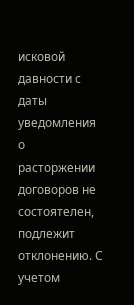исковой давности с даты уведомления о расторжении договоров не состоятелен, подлежит отклонению. С учетом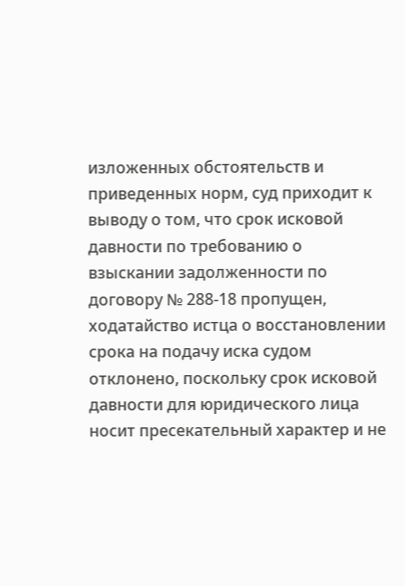изложенных обстоятельств и приведенных норм, суд приходит к выводу о том, что срок исковой давности по требованию о взыскании задолженности по договору № 288-18 пропущен, ходатайство истца о восстановлении срока на подачу иска судом отклонено, поскольку срок исковой давности для юридического лица носит пресекательный характер и не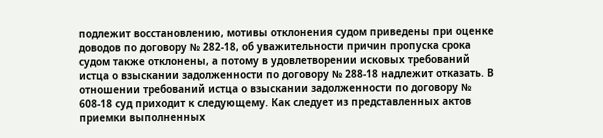подлежит восстановлению, мотивы отклонения судом приведены при оценке доводов по договору № 282-18, об уважительности причин пропуска срока судом также отклонены, а потому в удовлетворении исковых требований истца о взыскании задолженности по договору № 288-18 надлежит отказать. В отношении требований истца о взыскании задолженности по договору № 608-18 суд приходит к следующему. Как следует из представленных актов приемки выполненных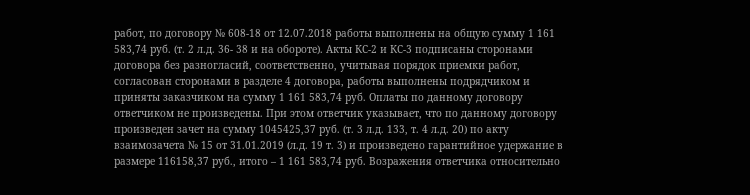работ, по договору № 608-18 от 12.07.2018 работы выполнены на общую сумму 1 161 583,74 руб. (т. 2 л.д. 36- 38 и на обороте). Акты КС-2 и КС-3 подписаны сторонами договора без разногласий, соответственно, учитывая порядок приемки работ, согласован сторонами в разделе 4 договора, работы выполнены подрядчиком и приняты заказчиком на сумму 1 161 583,74 руб. Оплаты по данному договору ответчиком не произведены. При этом ответчик указывает, что по данному договору произведен зачет на сумму 1045425,37 руб. (т. 3 л.д. 133, т. 4 л.д. 20) по акту взаимозачета № 15 от 31.01.2019 (л.д. 19 т. 3) и произведено гарантийное удержание в размере 116158,37 руб., итого – 1 161 583,74 руб. Возражения ответчика относительно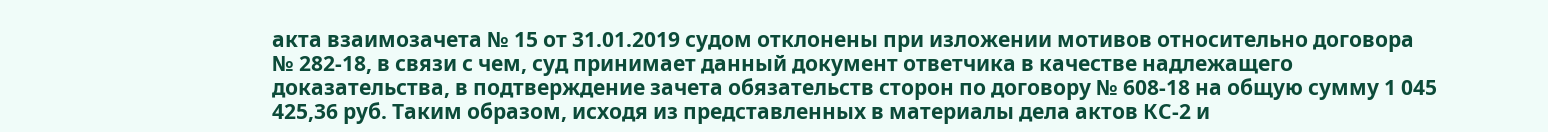акта взаимозачета № 15 от 31.01.2019 судом отклонены при изложении мотивов относительно договора № 282-18, в связи с чем, суд принимает данный документ ответчика в качестве надлежащего доказательства, в подтверждение зачета обязательств сторон по договору № 608-18 на общую сумму 1 045 425,36 руб. Таким образом, исходя из представленных в материалы дела актов КС-2 и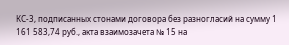КС-3, подписанных стонами договора без разногласий на сумму 1 161 583,74 руб., акта взаимозачета № 15 на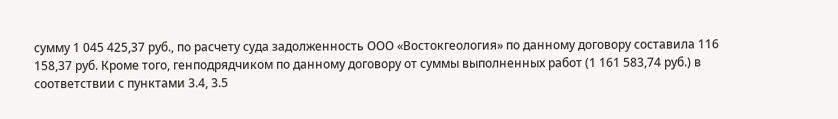сумму 1 045 425,37 руб., по расчету суда задолженность ООО «Востокгеология» по данному договору составила 116 158,37 руб. Кроме того, генподрядчиком по данному договору от суммы выполненных работ (1 161 583,74 руб.) в соответствии с пунктами 3.4, 3.5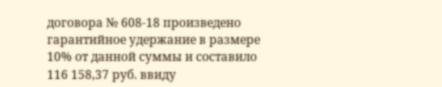договора № 608-18 произведено гарантийное удержание в размере 10% от данной суммы и составило 116 158,37 руб. ввиду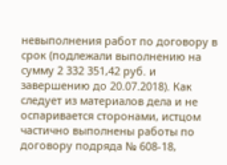невыполнения работ по договору в срок (подлежали выполнению на сумму 2 332 351,42 руб. и завершению до 20.07.2018). Как следует из материалов дела и не оспаривается сторонами, истцом частично выполнены работы по договору подряда № 608-18,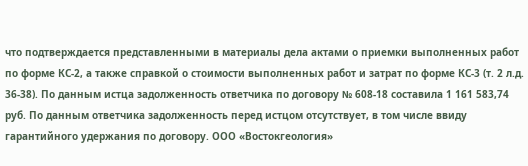что подтверждается представленными в материалы дела актами о приемки выполненных работ по форме КС-2, а также справкой о стоимости выполненных работ и затрат по форме КС-3 (т. 2 л.д. 36-38). По данным истца задолженность ответчика по договору № 608-18 составила 1 161 583,74 руб. По данным ответчика задолженность перед истцом отсутствует, в том числе ввиду гарантийного удержания по договору. ООО «Востокгеология»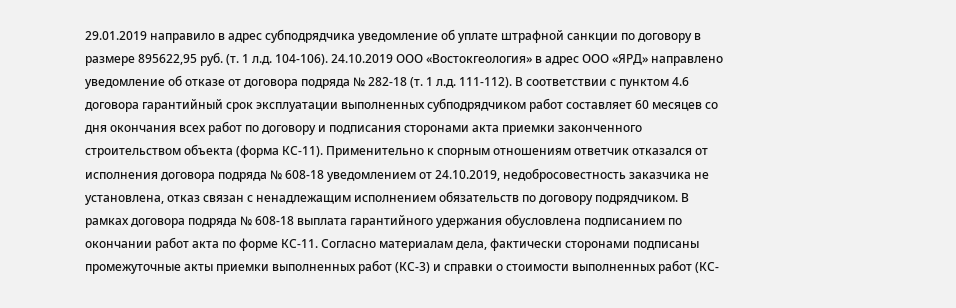29.01.2019 направило в адрес субподрядчика уведомление об уплате штрафной санкции по договору в размере 895622,95 руб. (т. 1 л.д. 104-106). 24.10.2019 ООО «Востокгеология» в адрес ООО «ЯРД» направлено уведомление об отказе от договора подряда № 282-18 (т. 1 л.д. 111-112). В соответствии с пунктом 4.6 договора гарантийный срок эксплуатации выполненных субподрядчиком работ составляет 60 месяцев со дня окончания всех работ по договору и подписания сторонами акта приемки законченного строительством объекта (форма КС-11). Применительно к спорным отношениям ответчик отказался от исполнения договора подряда № 608-18 уведомлением от 24.10.2019, недобросовестность заказчика не установлена, отказ связан с ненадлежащим исполнением обязательств по договору подрядчиком. В рамках договора подряда № 608-18 выплата гарантийного удержания обусловлена подписанием по окончании работ акта по форме КС-11. Согласно материалам дела, фактически сторонами подписаны промежуточные акты приемки выполненных работ (КС-3) и справки о стоимости выполненных работ (КС-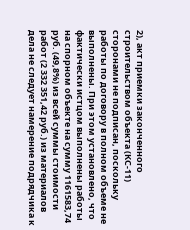2), акт приемки законченного строительством объекта (КС-11) сторонами не подписан, поскольку работы по договору в полном объеме не выполнены. При этом установлено, что фактически истцом выполнены работы на спорном объекте на сумму 1161583,74 руб. (49,8%) из всей суммы стоимости работ (2 332 351,42 руб.) из материалов дела не следует намерение подрядчика к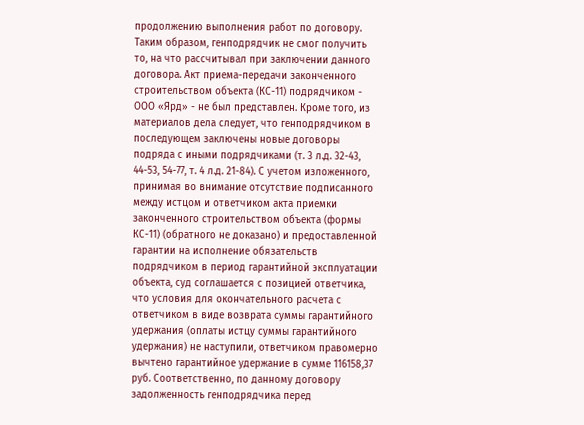продолжению выполнения работ по договору. Таким образом, генподрядчик не смог получить то, на что рассчитывал при заключении данного договора. Акт приема-передачи законченного строительством объекта (КС-11) подрядчиком - ООО «Ярд» - не был представлен. Кроме того, из материалов дела следует, что генподрядчиком в последующем заключены новые договоры подряда с иными подрядчиками (т. 3 л.д. 32-43, 44-53, 54-77, т. 4 л.д. 21-84). С учетом изложенного, принимая во внимание отсутствие подписанного между истцом и ответчиком акта приемки законченного строительством объекта (формы КС-11) (обратного не доказано) и предоставленной гарантии на исполнение обязательств подрядчиком в период гарантийной эксплуатации объекта, суд соглашается с позицией ответчика, что условия для окончательного расчета с ответчиком в виде возврата суммы гарантийного удержания (оплаты истцу суммы гарантийного удержания) не наступили, ответчиком правомерно вычтено гарантийное удержание в сумме 116158,37 руб. Соответственно, по данному договору задолженность генподрядчика перед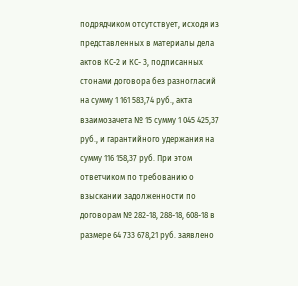подрядчиком отсутствует, исходя из представленных в материалы дела актов КС-2 и КС- 3, подписанных стонами договора без разногласий на сумму 1 161 583,74 руб., акта взаимозачета № 15 сумму 1 045 425,37 руб., и гарантийного удержания на сумму 116 158,37 руб. При этом ответчиком по требованию о взыскании задолженности по договорам № 282-18, 288-18, 608-18 в размере 64 733 678,21 руб. заявлено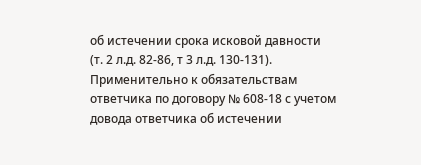об истечении срока исковой давности (т. 2 л.д. 82-86, т 3 л.д. 130-131). Применительно к обязательствам ответчика по договору № 608-18 с учетом довода ответчика об истечении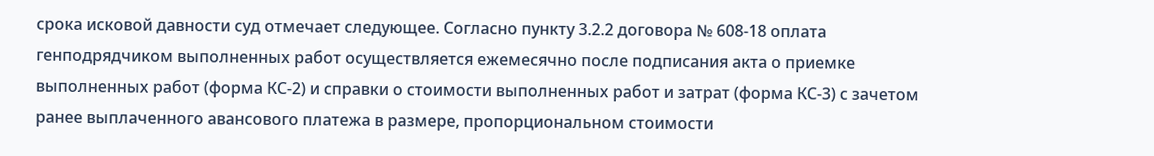срока исковой давности суд отмечает следующее. Согласно пункту 3.2.2 договора № 608-18 оплата генподрядчиком выполненных работ осуществляется ежемесячно после подписания акта о приемке выполненных работ (форма КС-2) и справки о стоимости выполненных работ и затрат (форма КС-3) с зачетом ранее выплаченного авансового платежа в размере, пропорциональном стоимости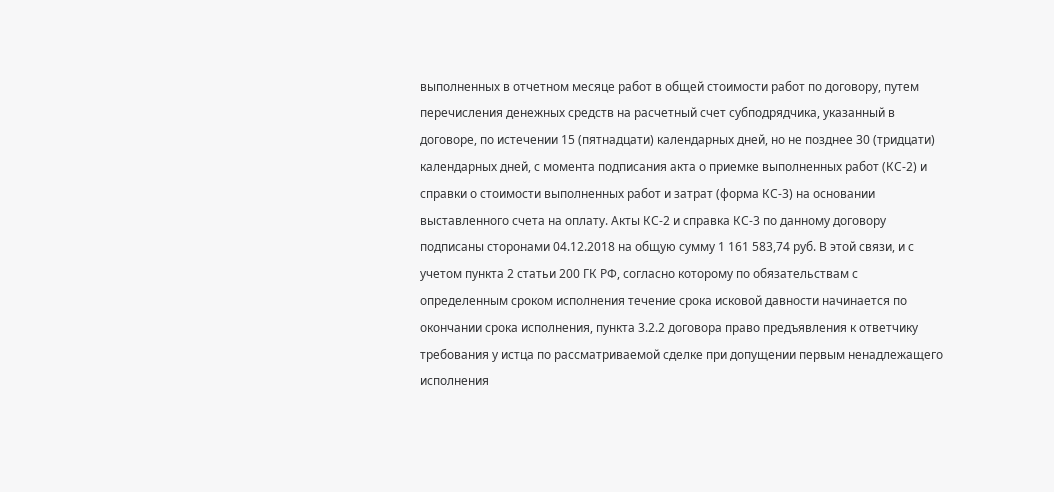выполненных в отчетном месяце работ в общей стоимости работ по договору, путем перечисления денежных средств на расчетный счет субподрядчика, указанный в договоре, по истечении 15 (пятнадцати) календарных дней, но не позднее 30 (тридцати) календарных дней, с момента подписания акта о приемке выполненных работ (КС-2) и справки о стоимости выполненных работ и затрат (форма КС-3) на основании выставленного счета на оплату. Акты КС-2 и справка КС-3 по данному договору подписаны сторонами 04.12.2018 на общую сумму 1 161 583,74 руб. В этой связи, и с учетом пункта 2 статьи 200 ГК РФ, согласно которому по обязательствам с определенным сроком исполнения течение срока исковой давности начинается по окончании срока исполнения, пункта 3.2.2 договора право предъявления к ответчику требования у истца по рассматриваемой сделке при допущении первым ненадлежащего исполнения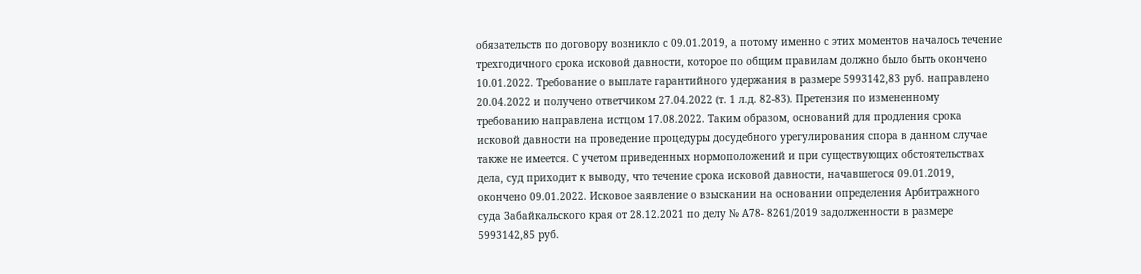обязательств по договору возникло с 09.01.2019, а потому именно с этих моментов началось течение трехгодичного срока исковой давности, которое по общим правилам должно было быть окончено 10.01.2022. Требование о выплате гарантийного удержания в размере 5993142,83 руб. направлено 20.04.2022 и получено ответчиком 27.04.2022 (т. 1 л.д. 82-83). Претензия по измененному требованию направлена истцом 17.08.2022. Таким образом, оснований для продления срока исковой давности на проведение процедуры досудебного урегулирования спора в данном случае также не имеется. С учетом приведенных нормоположений и при существующих обстоятельствах дела, суд приходит к выводу, что течение срока исковой давности, начавшегося 09.01.2019, окончено 09.01.2022. Исковое заявление о взыскании на основании определения Арбитражного суда Забайкальского края от 28.12.2021 по делу № А78- 8261/2019 задолженности в размере 5993142,85 руб.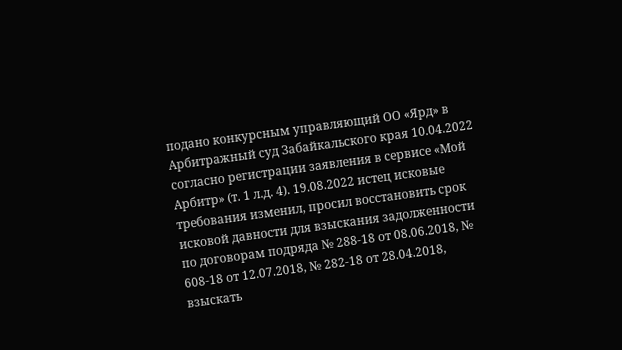подано конкурсным управляющий ОО «Ярд» в Арбитражный суд Забайкальского края 10.04.2022 согласно регистрации заявления в сервисе «Мой Арбитр» (т. 1 л.д. 4). 19.08.2022 истец исковые требования изменил, просил восстановить срок исковой давности для взыскания задолженности по договорам подряда № 288-18 от 08.06.2018, № 608-18 от 12.07.2018, № 282-18 от 28.04.2018, взыскать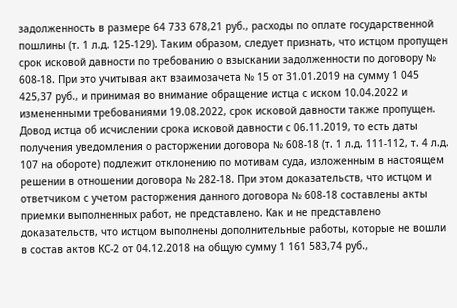задолженность в размере 64 733 678,21 руб., расходы по оплате государственной пошлины (т. 1 л.д. 125-129). Таким образом, следует признать, что истцом пропущен срок исковой давности по требованию о взыскании задолженности по договору № 608-18. При это учитывая акт взаимозачета № 15 от 31.01.2019 на сумму 1 045 425,37 руб., и принимая во внимание обращение истца с иском 10.04.2022 и измененными требованиями 19.08.2022, срок исковой давности также пропущен. Довод истца об исчислении срока исковой давности с 06.11.2019, то есть даты получения уведомления о расторжении договора № 608-18 (т. 1 л.д. 111-112, т. 4 л.д. 107 на обороте) подлежит отклонению по мотивам суда, изложенным в настоящем решении в отношении договора № 282-18. При этом доказательств, что истцом и ответчиком с учетом расторжения данного договора № 608-18 составлены акты приемки выполненных работ, не представлено. Как и не представлено доказательств, что истцом выполнены дополнительные работы, которые не вошли в состав актов КС-2 от 04.12.2018 на общую сумму 1 161 583,74 руб.,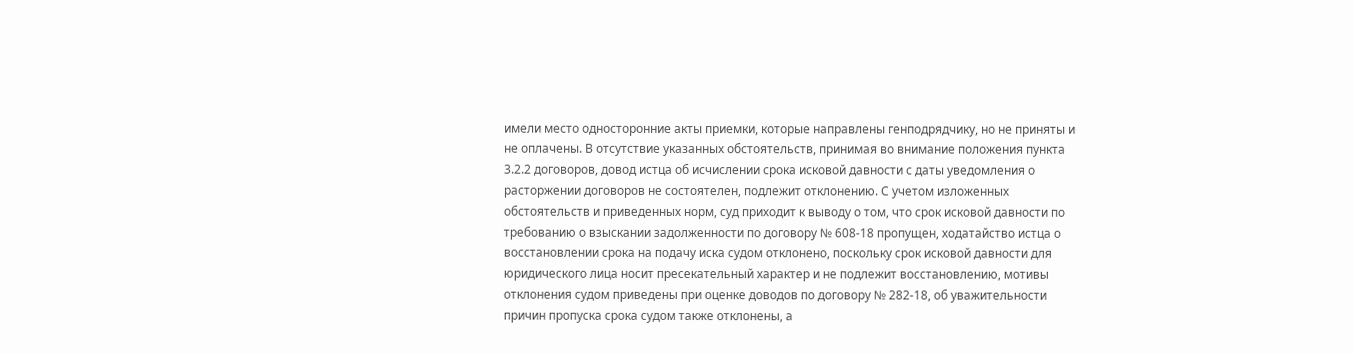имели место односторонние акты приемки, которые направлены генподрядчику, но не приняты и не оплачены. В отсутствие указанных обстоятельств, принимая во внимание положения пункта 3.2.2 договоров, довод истца об исчислении срока исковой давности с даты уведомления о расторжении договоров не состоятелен, подлежит отклонению. С учетом изложенных обстоятельств и приведенных норм, суд приходит к выводу о том, что срок исковой давности по требованию о взыскании задолженности по договору № 608-18 пропущен, ходатайство истца о восстановлении срока на подачу иска судом отклонено, поскольку срок исковой давности для юридического лица носит пресекательный характер и не подлежит восстановлению, мотивы отклонения судом приведены при оценке доводов по договору № 282-18, об уважительности причин пропуска срока судом также отклонены, а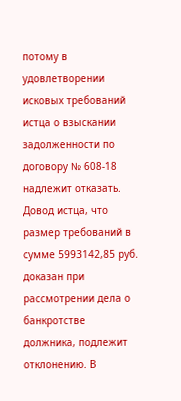потому в удовлетворении исковых требований истца о взыскании задолженности по договору № 608-18 надлежит отказать. Довод истца, что размер требований в сумме 5993142,85 руб. доказан при рассмотрении дела о банкротстве должника, подлежит отклонению. В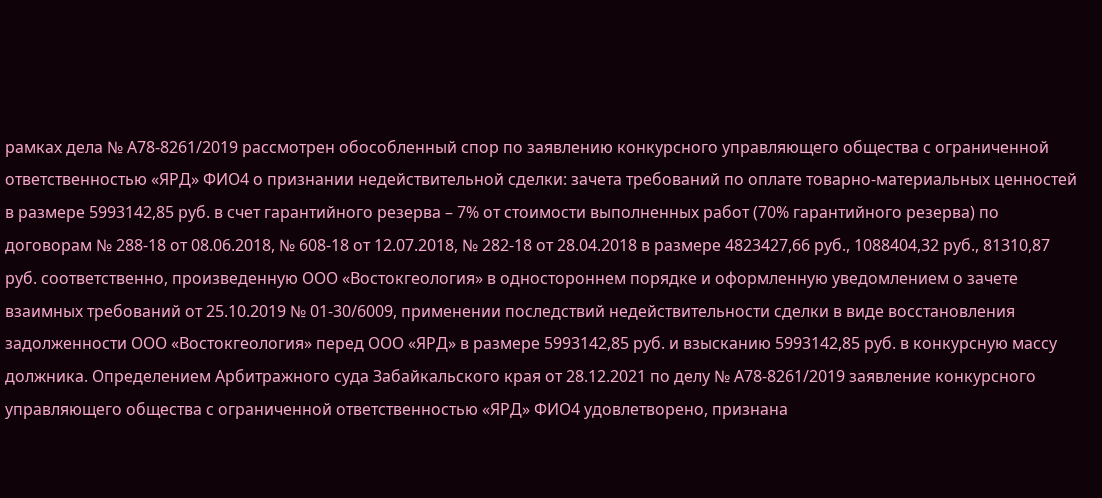рамках дела № А78-8261/2019 рассмотрен обособленный спор по заявлению конкурсного управляющего общества с ограниченной ответственностью «ЯРД» ФИО4 о признании недействительной сделки: зачета требований по оплате товарно-материальных ценностей в размере 5993142,85 руб. в счет гарантийного резерва – 7% от стоимости выполненных работ (70% гарантийного резерва) по договорам № 288-18 от 08.06.2018, № 608-18 от 12.07.2018, № 282-18 от 28.04.2018 в размере 4823427,66 руб., 1088404,32 руб., 81310,87 руб. соответственно, произведенную ООО «Востокгеология» в одностороннем порядке и оформленную уведомлением о зачете взаимных требований от 25.10.2019 № 01-30/6009, применении последствий недействительности сделки в виде восстановления задолженности ООО «Востокгеология» перед ООО «ЯРД» в размере 5993142,85 руб. и взысканию 5993142,85 руб. в конкурсную массу должника. Определением Арбитражного суда Забайкальского края от 28.12.2021 по делу № А78-8261/2019 заявление конкурсного управляющего общества с ограниченной ответственностью «ЯРД» ФИО4 удовлетворено, признана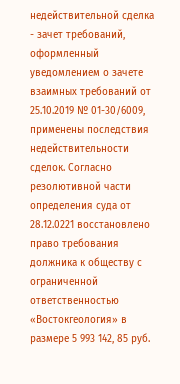недействительной сделка - зачет требований, оформленный уведомлением о зачете взаимных требований от 25.10.2019 № 01-30/6009, применены последствия недействительности сделок. Согласно резолютивной части определения суда от 28.12.0221 восстановлено право требования должника к обществу с ограниченной ответственностью «Востокгеология» в размере 5 993 142, 85 руб.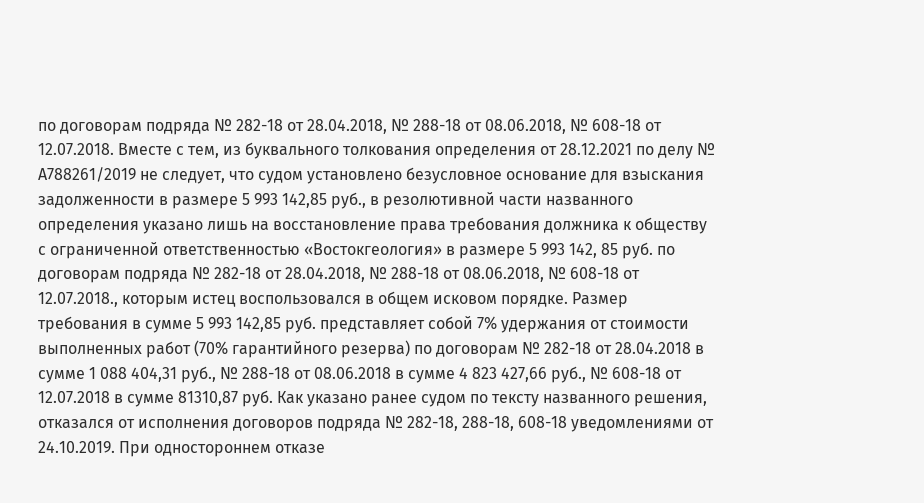по договорам подряда № 282-18 от 28.04.2018, № 288-18 от 08.06.2018, № 608-18 от 12.07.2018. Вместе с тем, из буквального толкования определения от 28.12.2021 по делу № А788261/2019 не следует, что судом установлено безусловное основание для взыскания задолженности в размере 5 993 142,85 руб., в резолютивной части названного определения указано лишь на восстановление права требования должника к обществу с ограниченной ответственностью «Востокгеология» в размере 5 993 142, 85 руб. по договорам подряда № 282-18 от 28.04.2018, № 288-18 от 08.06.2018, № 608-18 от 12.07.2018., которым истец воспользовался в общем исковом порядке. Размер требования в сумме 5 993 142,85 руб. представляет собой 7% удержания от стоимости выполненных работ (70% гарантийного резерва) по договорам № 282-18 от 28.04.2018 в сумме 1 088 404,31 руб., № 288-18 от 08.06.2018 в сумме 4 823 427,66 руб., № 608-18 от 12.07.2018 в сумме 81310,87 руб. Как указано ранее судом по тексту названного решения, отказался от исполнения договоров подряда № 282-18, 288-18, 608-18 уведомлениями от 24.10.2019. При одностороннем отказе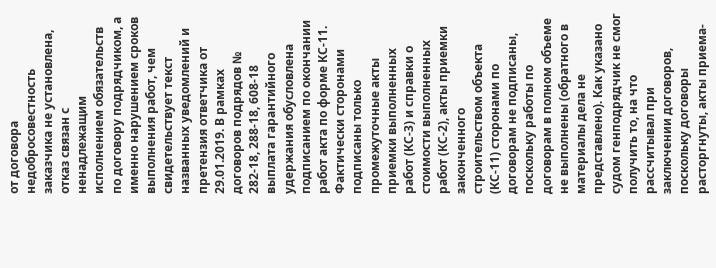от договора недобросовестность заказчика не установлена, отказ связан с ненадлежащим исполнением обязательств по договору подрядчиком, а именно нарушением сроков выполнения работ, чем свидетельствует текст названных уведомлений и претензия ответчика от 29.01.2019. В рамках договоров подрядов № 282-18, 288-18, 608-18 выплата гарантийного удержания обусловлена подписанием по окончании работ акта по форме КС-11. Фактически сторонами подписаны только промежуточные акты приемки выполненных работ (КС-3) и справки о стоимости выполненных работ (КС-2), акты приемки законченного строительством объекта (КС-11) сторонами по договорам не подписаны, поскольку работы по договорам в полном объеме не выполнены (обратного в материалы дела не представлено). Как указано судом генподрядчик не смог получить то, на что рассчитывал при заключении договоров, поскольку договоры расторгнуты, акты приема-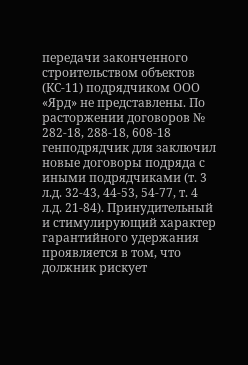передачи законченного строительством объектов (КС-11) подрядчиком ООО «Ярд» не представлены. По расторжении договоров № 282-18, 288-18, 608-18 генподрядчик для заключил новые договоры подряда с иными подрядчиками (т. 3 л.д. 32-43, 44-53, 54-77, т. 4 л.д. 21-84). Принудительный и стимулирующий характер гарантийного удержания проявляется в том, что должник рискует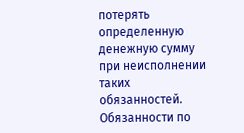потерять определенную денежную сумму при неисполнении таких обязанностей. Обязанности по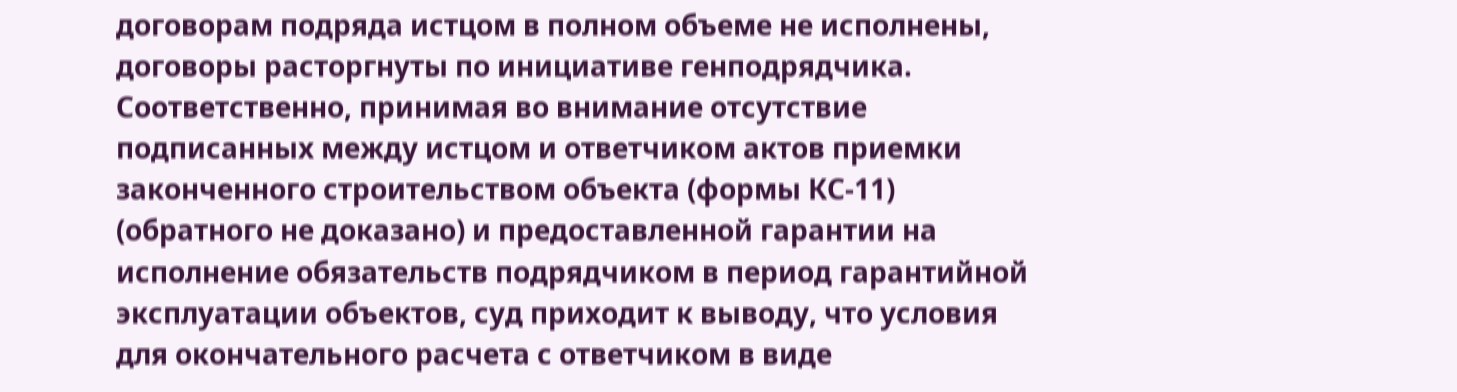договорам подряда истцом в полном объеме не исполнены, договоры расторгнуты по инициативе генподрядчика. Соответственно, принимая во внимание отсутствие подписанных между истцом и ответчиком актов приемки законченного строительством объекта (формы КС-11) (обратного не доказано) и предоставленной гарантии на исполнение обязательств подрядчиком в период гарантийной эксплуатации объектов, суд приходит к выводу, что условия для окончательного расчета с ответчиком в виде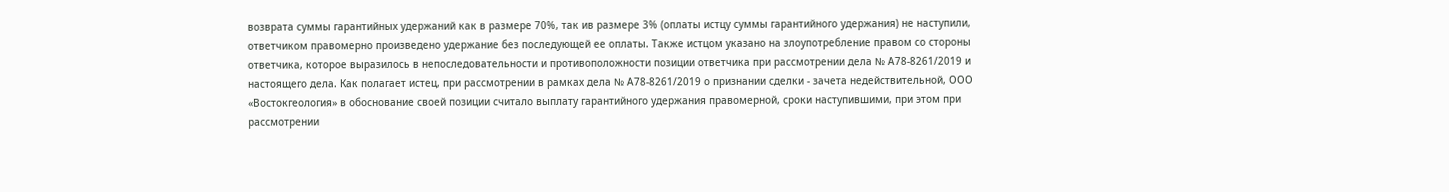возврата суммы гарантийных удержаний как в размере 70%, так ив размере 3% (оплаты истцу суммы гарантийного удержания) не наступили, ответчиком правомерно произведено удержание без последующей ее оплаты. Также истцом указано на злоупотребление правом со стороны ответчика, которое выразилось в непоследовательности и противоположности позиции ответчика при рассмотрении дела № А78-8261/2019 и настоящего дела. Как полагает истец, при рассмотрении в рамках дела № А78-8261/2019 о признании сделки - зачета недействительной, ООО «Востокгеология» в обоснование своей позиции считало выплату гарантийного удержания правомерной, сроки наступившими, при этом при рассмотрении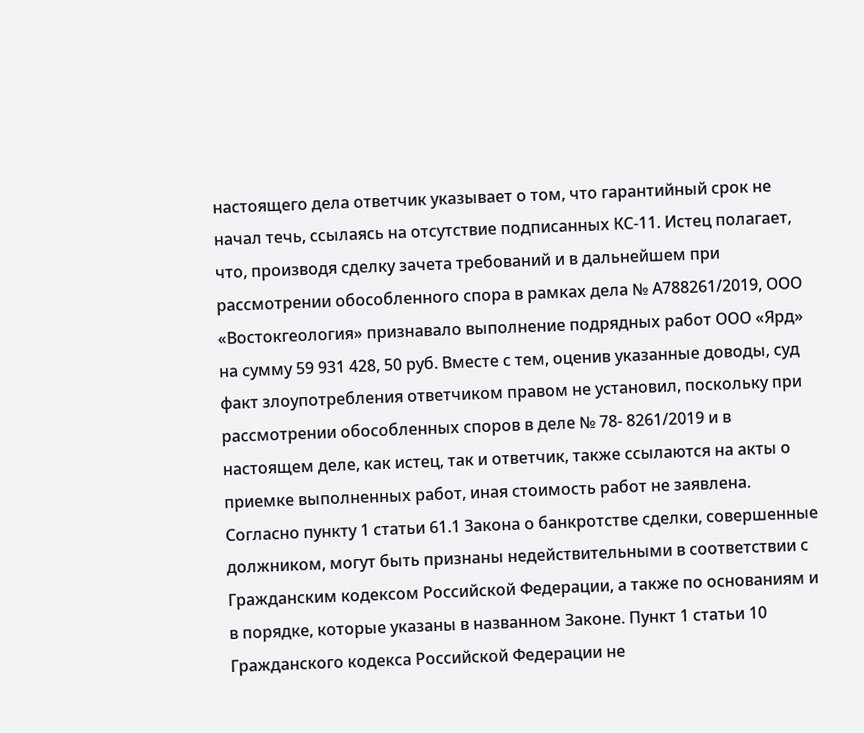настоящего дела ответчик указывает о том, что гарантийный срок не начал течь, ссылаясь на отсутствие подписанных КС-11. Истец полагает, что, производя сделку зачета требований и в дальнейшем при рассмотрении обособленного спора в рамках дела № А788261/2019, ООО «Востокгеология» признавало выполнение подрядных работ ООО «Ярд» на сумму 59 931 428, 50 руб. Вместе с тем, оценив указанные доводы, суд факт злоупотребления ответчиком правом не установил, поскольку при рассмотрении обособленных споров в деле № 78- 8261/2019 и в настоящем деле, как истец, так и ответчик, также ссылаются на акты о приемке выполненных работ, иная стоимость работ не заявлена. Согласно пункту 1 статьи 61.1 Закона о банкротстве сделки, совершенные должником, могут быть признаны недействительными в соответствии с Гражданским кодексом Российской Федерации, а также по основаниям и в порядке, которые указаны в названном Законе. Пункт 1 статьи 10 Гражданского кодекса Российской Федерации не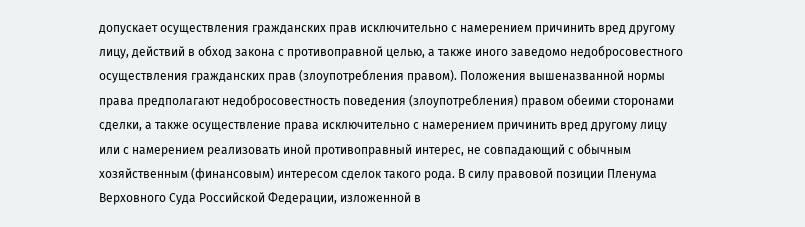допускает осуществления гражданских прав исключительно с намерением причинить вред другому лицу, действий в обход закона с противоправной целью, а также иного заведомо недобросовестного осуществления гражданских прав (злоупотребления правом). Положения вышеназванной нормы права предполагают недобросовестность поведения (злоупотребления) правом обеими сторонами сделки, а также осуществление права исключительно с намерением причинить вред другому лицу или с намерением реализовать иной противоправный интерес, не совпадающий с обычным хозяйственным (финансовым) интересом сделок такого рода. В силу правовой позиции Пленума Верховного Суда Российской Федерации, изложенной в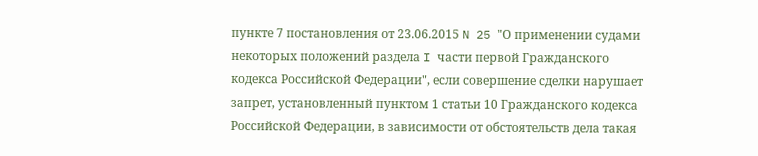пункте 7 постановления от 23.06.2015 N 25 "О применении судами некоторых положений раздела I части первой Гражданского кодекса Российской Федерации", если совершение сделки нарушает запрет, установленный пунктом 1 статьи 10 Гражданского кодекса Российской Федерации, в зависимости от обстоятельств дела такая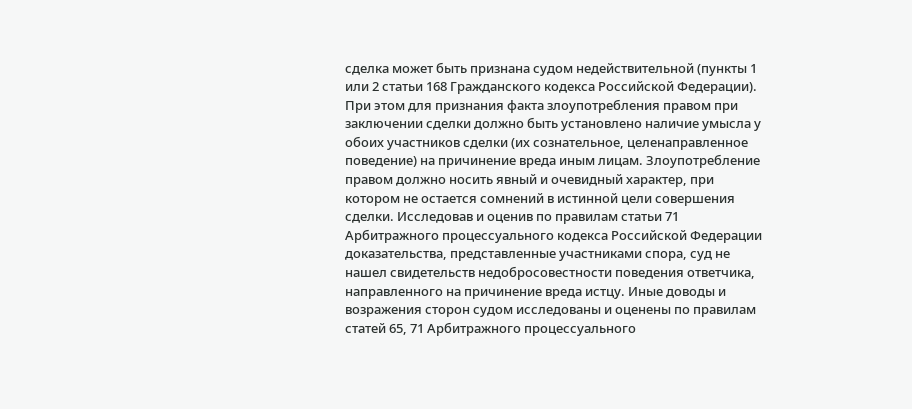сделка может быть признана судом недействительной (пункты 1 или 2 статьи 168 Гражданского кодекса Российской Федерации). При этом для признания факта злоупотребления правом при заключении сделки должно быть установлено наличие умысла у обоих участников сделки (их сознательное, целенаправленное поведение) на причинение вреда иным лицам. Злоупотребление правом должно носить явный и очевидный характер, при котором не остается сомнений в истинной цели совершения сделки. Исследовав и оценив по правилам статьи 71 Арбитражного процессуального кодекса Российской Федерации доказательства, представленные участниками спора, суд не нашел свидетельств недобросовестности поведения ответчика, направленного на причинение вреда истцу. Иные доводы и возражения сторон судом исследованы и оценены по правилам статей 65, 71 Арбитражного процессуального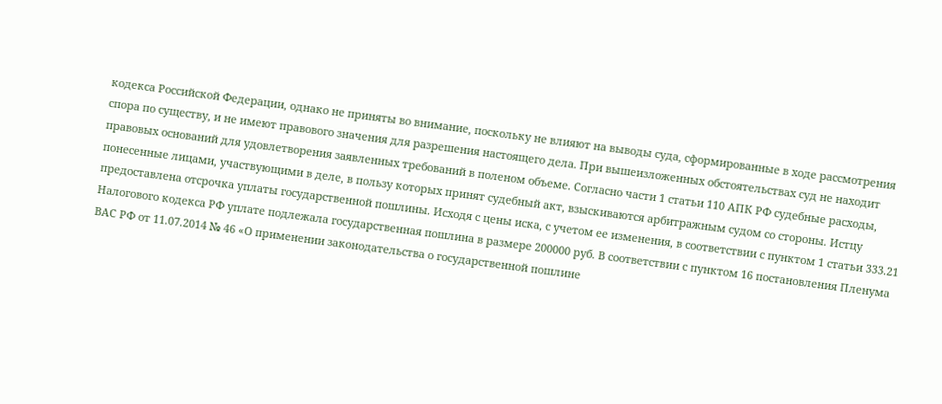кодекса Российской Федерации, однако не приняты во внимание, поскольку не влияют на выводы суда, сформированные в ходе рассмотрения спора по существу, и не имеют правового значения для разрешения настоящего дела. При вышеизложенных обстоятельствах суд не находит правовых оснований для удовлетворения заявленных требований в поленом объеме. Согласно части 1 статьи 110 АПК РФ судебные расходы, понесенные лицами, участвующими в деле, в пользу которых принят судебный акт, взыскиваются арбитражным судом со стороны. Истцу предоставлена отсрочка уплаты государственной пошлины. Исходя с цены иска, с учетом ее изменения, в соответствии с пунктом 1 статьи 333.21 Налогового кодекса РФ уплате подлежала государственная пошлина в размере 200000 руб. В соответствии с пунктом 16 постановления Пленума ВАС РФ от 11.07.2014 № 46 «О применении законодательства о государственной пошлине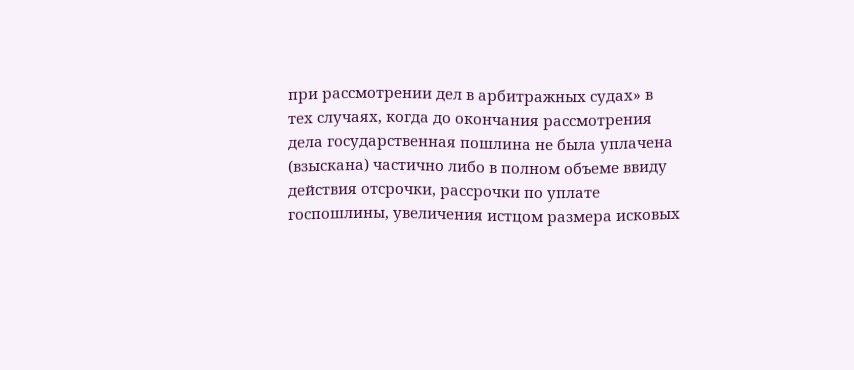при рассмотрении дел в арбитражных судах» в тех случаях, когда до окончания рассмотрения дела государственная пошлина не была уплачена (взыскана) частично либо в полном объеме ввиду действия отсрочки, рассрочки по уплате госпошлины, увеличения истцом размера исковых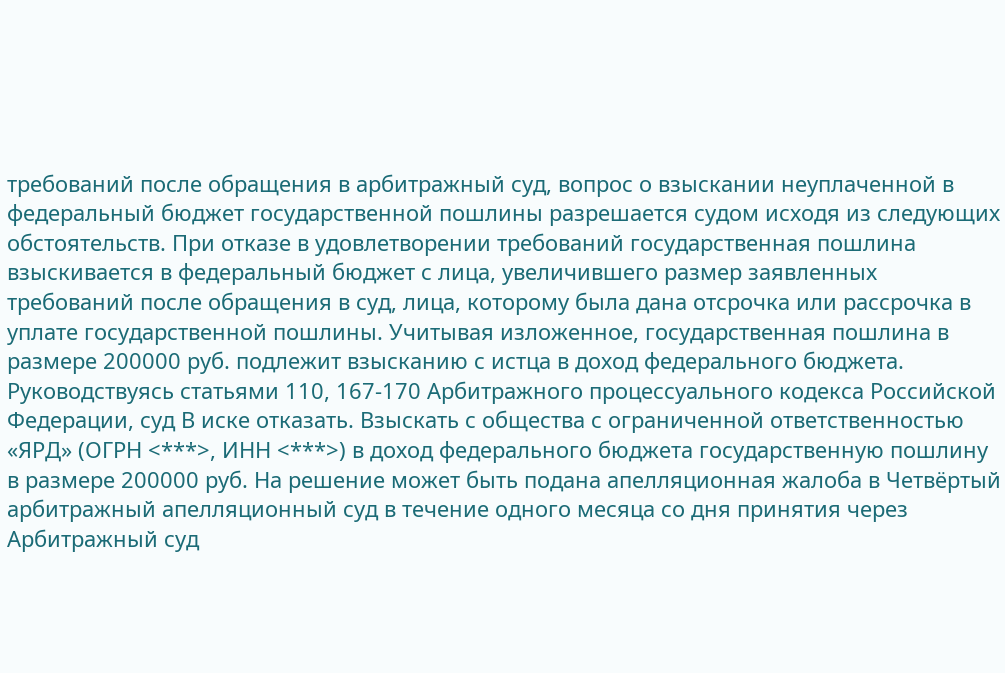требований после обращения в арбитражный суд, вопрос о взыскании неуплаченной в федеральный бюджет государственной пошлины разрешается судом исходя из следующих обстоятельств. При отказе в удовлетворении требований государственная пошлина взыскивается в федеральный бюджет с лица, увеличившего размер заявленных требований после обращения в суд, лица, которому была дана отсрочка или рассрочка в уплате государственной пошлины. Учитывая изложенное, государственная пошлина в размере 200000 руб. подлежит взысканию с истца в доход федерального бюджета. Руководствуясь статьями 110, 167-170 Арбитражного процессуального кодекса Российской Федерации, суд В иске отказать. Взыскать с общества с ограниченной ответственностью «ЯРД» (ОГРН <***>, ИНН <***>) в доход федерального бюджета государственную пошлину в размере 200000 руб. На решение может быть подана апелляционная жалоба в Четвёртый арбитражный апелляционный суд в течение одного месяца со дня принятия через Арбитражный суд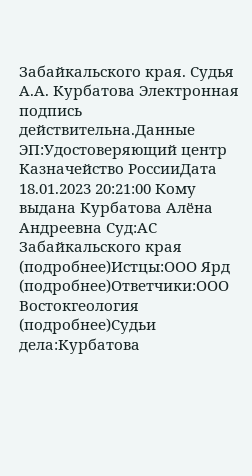Забайкальского края. Судья А.А. Курбатова Электронная подпись действительна.Данные ЭП:Удостоверяющий центр Казначейство РоссииДата 18.01.2023 20:21:00 Кому выдана Курбатова Алёна Андреевна Суд:АС Забайкальского края (подробнее)Истцы:ООО Ярд (подробнее)Ответчики:ООО Востокгеология (подробнее)Судьи дела:Курбатова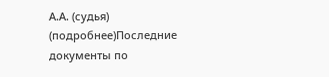А.А. (судья) (подробнее)Последние документы по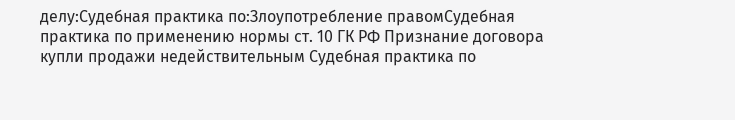делу:Судебная практика по:Злоупотребление правомСудебная практика по применению нормы ст. 10 ГК РФ Признание договора купли продажи недействительным Судебная практика по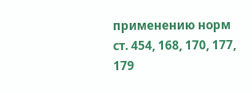применению норм ст. 454, 168, 170, 177, 179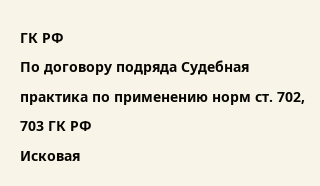ГК РФ
По договору подряда Судебная практика по применению норм ст. 702, 703 ГК РФ
Исковая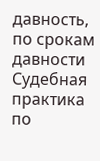давность, по срокам давности Судебная практика по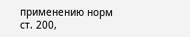применению норм ст. 200,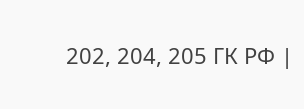202, 204, 205 ГК РФ |